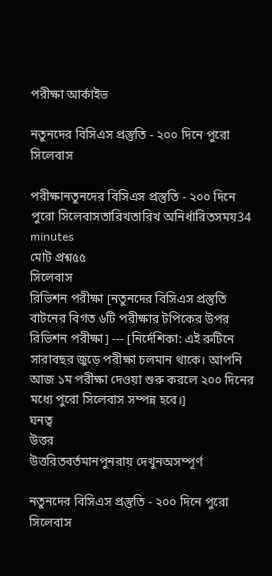পরীক্ষা আর্কাইভ

নতুনদের বিসিএস প্রস্তুতি - ২০০ দিনে পুরো সিলেবাস

পরীক্ষানতুনদের বিসিএস প্রস্তুতি - ২০০ দিনে পুরো সিলেবাসতারিখতারিখ অনির্ধারিতসময়34 minutes
মোট প্রশ্ন৫৫
সিলেবাস
রিভিশন পরীক্ষা [নতুনদের বিসিএস প্রস্তুতি বাটনের বিগত ৬টি পরীক্ষার টপিকের উপর রিভিশন পরীক্ষা] --- [নির্দেশিকা: এই রুটিনে সারাবছর জুড়ে পরীক্ষা চলমান থাকে। আপনি আজ ১ম পরীক্ষা দেওয়া শুরু করলে ২০০ দিনের মধ্যে পুরো সিলেবাস সম্পন্ন হবে।]
ঘনত্ব
উত্তর
উত্তরিতবর্তমানপুনরায় দেখুনঅসম্পূর্ণ

নতুনদের বিসিএস প্রস্তুতি - ২০০ দিনে পুরো সিলেবাস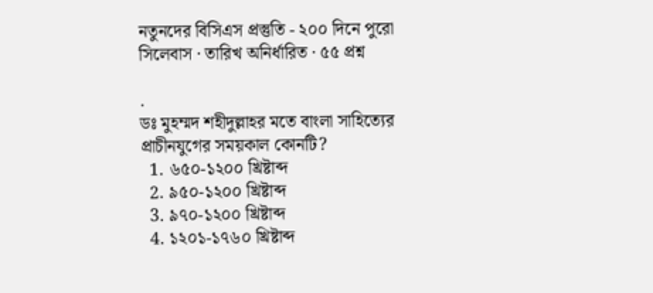নতুনদের বিসিএস প্রস্তুতি - ২০০ দিনে পুরো সিলেবাস · তারিখ অনির্ধারিত · ৫৫ প্রশ্ন

.
ডঃ মুহম্মদ শহীদুল্লাহর মতে বাংলা সাহিত্যের প্রাচীনযুগের সময়কাল কোনটি?
  1. ৬৫০-১২০০ খ্রিষ্টাব্দ
  2. ৯৫০-১২০০ খ্রিষ্টাব্দ
  3. ৯৭০-১২০০ খ্রিষ্টাব্দ
  4. ১২০১-১৭৬০ খ্রিষ্টাব্দ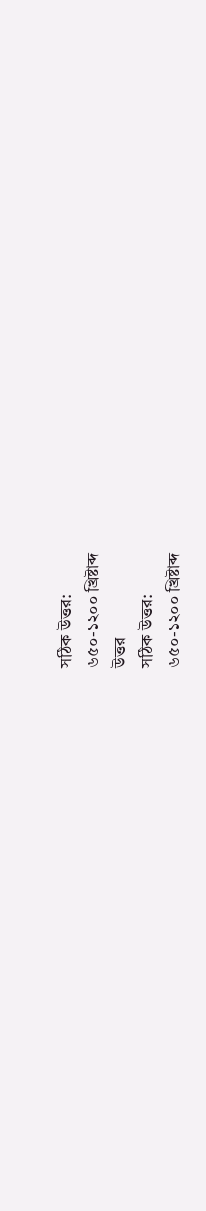সঠিক উত্তর:
৬৫০-১২০০ খ্রিষ্টাব্দ
উত্তর
সঠিক উত্তর:
৬৫০-১২০০ খ্রিষ্টাব্দ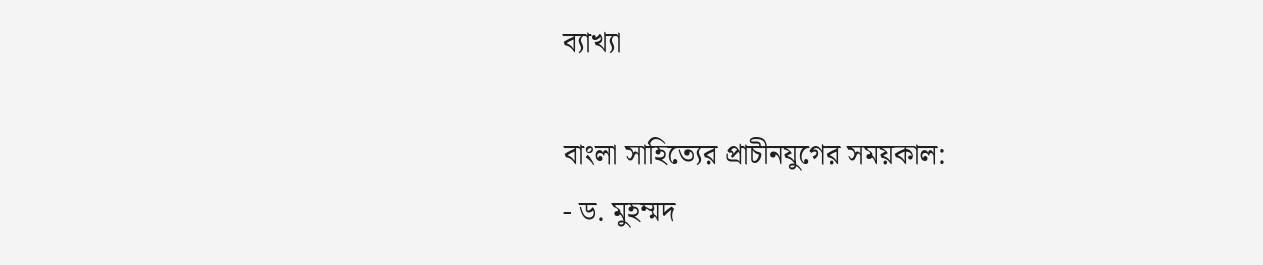ব্যাখ্যা

বাংলা সাহিত্যের প্রাচীনযুগের সময়কাল:
- ড. মুহম্মদ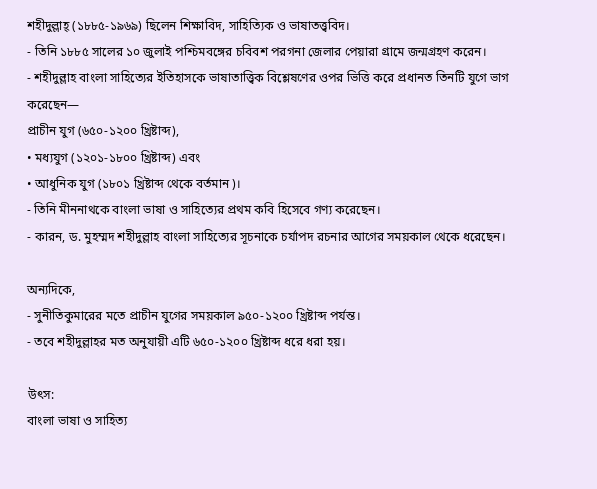শহীদুল্লাহ্ (১৮৮৫-১৯৬৯) ছিলেন শিক্ষাবিদ, সাহিত্যিক ও ভাষাতত্ত্ববিদ।
- তিনি ১৮৮৫ সালের ১০ জুলাই পশ্চিমবঙ্গের চবিবশ পরগনা জেলার পেয়ারা গ্রামে জন্মগ্রহণ করেন।
- শহীদুল্লাহ বাংলা সাহিত্যের ইতিহাসকে ভাষাতাত্ত্বিক বিশ্লেষণের ওপর ভিত্তি করে প্রধানত তিনটি যুগে ভাগ করেছেন—
প্রাচীন যুগ (৬৫০-১২০০ খ্রিষ্টাব্দ),
• মধ্যযুগ (১২০১-১৮০০ খ্রিষ্টাব্দ) এবং
• আধুনিক যুগ (১৮০১ খ্রিষ্টাব্দ থেকে বর্তমান)।
- তিনি মীননাথকে বাংলা ভাষা ও সাহিত্যের প্রথম কবি হিসেবে গণ্য করেছেন।
- কারন, ড. মুহম্মদ শহীদুল্লাহ বাংলা সাহিত্যের সূচনাকে চর্যাপদ রচনার আগের সময়কাল থেকে ধরেছেন।

অন্যদিকে,
- সুনীতিকুমারের মতে প্রাচীন যুগের সময়কাল ৯৫০-১২০০ খ্রিষ্টাব্দ পর্যন্ত।
- তবে শহীদুল্লাহর মত অনুযায়ী এটি ৬৫০-১২০০ খ্রিষ্টাব্দ ধরে ধরা হয়।

উৎস:
বাংলা ভাষা ও সাহিত্য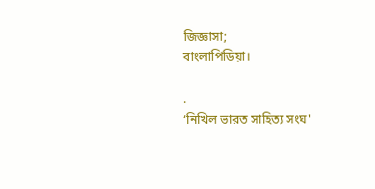জিজ্ঞাসা;
বাংলাপিডিয়া।

.
‘নিখিল ভারত সাহিত্য সংঘ'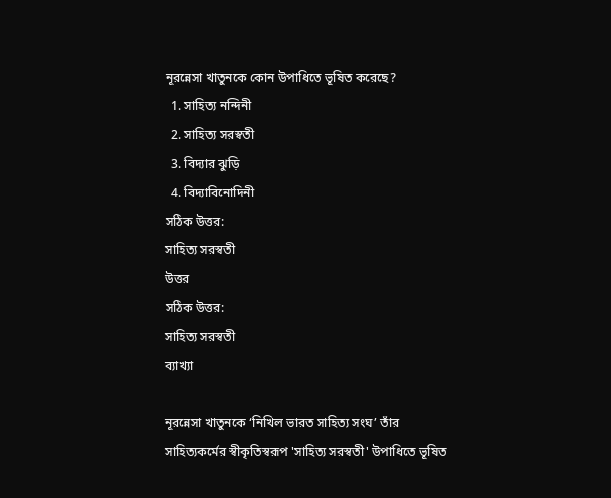নূরন্নেসা খাতুনকে কোন উপাধিতে ভূষিত করেছে?
  1. সাহিত্য নন্দিনী
  2. সাহিত্য সরস্বতী
  3. বিদ্যার ঝুড়ি
  4. বিদ্যাবিনোদিনী
সঠিক উত্তর:
সাহিত্য সরস্বতী
উত্তর
সঠিক উত্তর:
সাহিত্য সরস্বতী
ব্যাখ্যা

নূরন্নেসা খাতুনকে ‘নিখিল ভারত সাহিত্য সংঘ’ তাঁর সাহিত্যকর্মের স্বীকৃতিস্বরূপ 'সাহিত্য সরস্বতী' উপাধিতে ভূষিত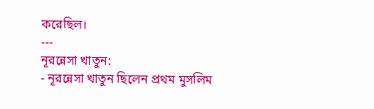করেছিল।
---
নূরন্নেসা খাতুন:
- নূরন্নেসা খাতুন ছিলেন প্রথম মুসলিম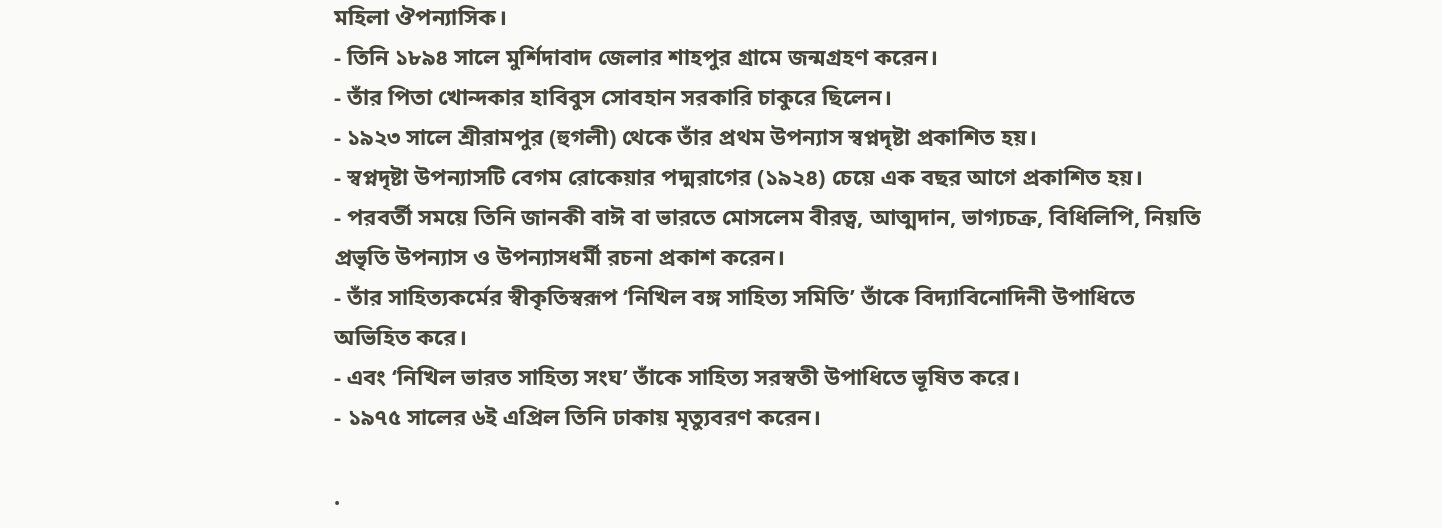মহিলা ঔপন্যাসিক।
- তিনি ১৮৯৪ সালে মুর্শিদাবাদ জেলার শাহপুর গ্রামে জন্মগ্রহণ করেন।
- তাঁর পিতা খোন্দকার হাবিবুস সোবহান সরকারি চাকুরে ছিলেন।
- ১৯২৩ সালে শ্রীরামপুর (হুগলী) থেকে তাঁর প্রথম উপন্যাস স্বপ্নদৃষ্টা প্রকাশিত হয়।
- স্বপ্নদৃষ্টা উপন্যাসটি বেগম রোকেয়ার পদ্মরাগের (১৯২৪) চেয়ে এক বছর আগে প্রকাশিত হয়।
- পরবর্তী সময়ে তিনি জানকী বাঈ বা ভারতে মোসলেম বীরত্ব, আত্মদান, ভাগ্যচক্র, বিধিলিপি, নিয়তি প্রভৃতি উপন্যাস ও উপন্যাসধর্মী রচনা প্রকাশ করেন।
- তাঁর সাহিত্যকর্মের স্বীকৃতিস্বরূপ ‘নিখিল বঙ্গ সাহিত্য সমিতি’ তাঁকে বিদ্যাবিনোদিনী উপাধিতে অভিহিত করে।
- এবং ‘নিখিল ভারত সাহিত্য সংঘ’ তাঁকে সাহিত্য সরস্বতী উপাধিতে ভূষিত করে।
- ১৯৭৫ সালের ৬ই এপ্রিল তিনি ঢাকায় মৃত্যুবরণ করেন।

.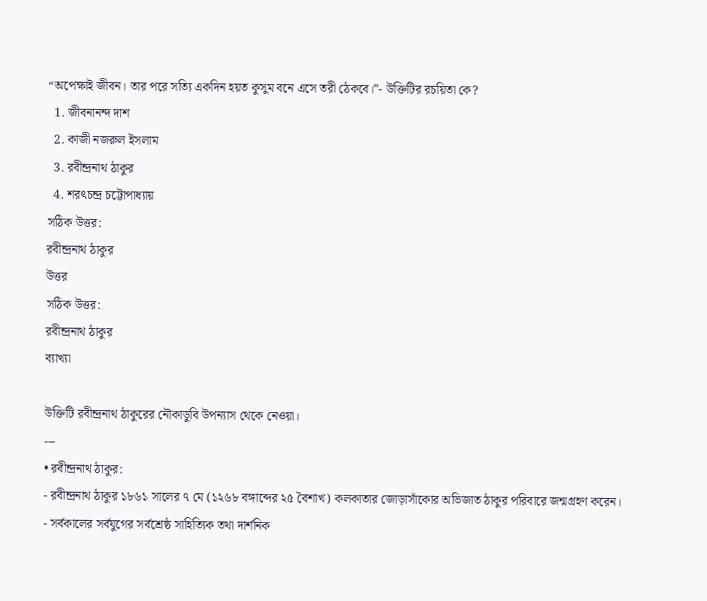“অপেক্ষাই জীবন। তার পরে সত্যি একদিন হয়ত কুসুম বনে এসে তরী ঠেকবে।”- উক্তিটির রচয়িতা কে?
  1. জীবনানন্দ দাশ
  2. কাজী নজরুল ইসলাম
  3. রবীন্দ্রনাথ ঠাকুর
  4. শরৎচন্দ্র চট্টোপাধ্যায়
সঠিক উত্তর:
রবীন্দ্রনাথ ঠাকুর
উত্তর
সঠিক উত্তর:
রবীন্দ্রনাথ ঠাকুর
ব্যাখ্যা

উক্তিটি রবীন্দ্রনাথ ঠাকুরের নৌকাডুবি উপন্যাস থেকে নেওয়া।
---
• রবীন্দ্রনাথ ঠাকুর:
- রবীন্দ্রনাথ ঠাকুর ১৮৬১ সালের ৭ মে (১২৬৮ বঙ্গাব্দের ২৫ বৈশাখ) কলকাতার জোড়াসাঁকোর অভিজাত ঠাকুর পরিবারে জন্মগ্রহণ করেন।
- সর্বকালের সর্বযুগের সর্বশ্রেষ্ঠ সাহিত্যিক তথা দার্শনিক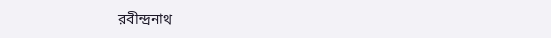রবীন্দ্রনাথ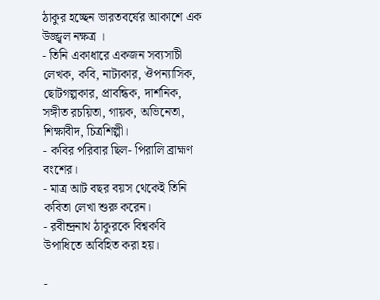ঠাকুর হচ্ছেন ভারতবর্ষের আকাশে এক উজ্জ্বল নক্ষত্র ।
- তিনি একাধারে একজন সব্যসাচী লেখক, কবি, নাট্যকার, ঔপন্যাসিক, ছোটগল্পকার, প্রাবন্ধিক, দার্শনিক, সঙ্গীত রচয়িতা, গায়ক, অভিনেতা, শিক্ষাবীদ, চিত্রশিল্পী।
- কবির পরিবার ছিল- পিরালি ব্রাহ্মণ বংশের।
- মাত্র আট বছর বয়স থেকেই তিনি কবিতা লেখা শুরু করেন।
- রবীন্দ্রনাথ ঠাকুরকে বিশ্বকবি উপাধিতে অবিহিত করা হয়।

-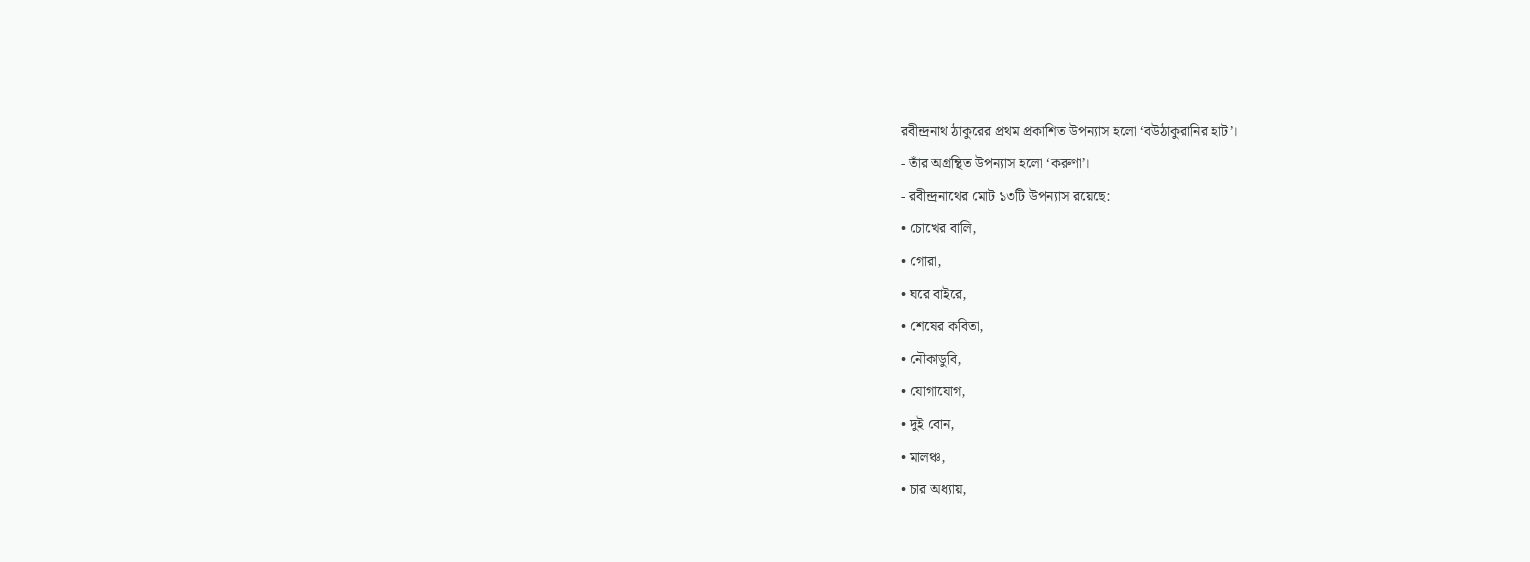রবীন্দ্রনাথ ঠাকুরের প্রথম প্রকাশিত উপন্যাস হলো ‘বউঠাকুরানির হাট’।
- তাঁর অগ্রন্থিত উপন্যাস হলো ‘করুণা’।
- রবীন্দ্রনাথের মোট ১৩টি উপন্যাস রয়েছে:
• চোখের বালি,
• গোরা,
• ঘরে বাইরে,
• শেষের কবিতা,
• নৌকাডুবি,
• যোগাযোগ,
• দুই বোন,
• মালঞ্চ,
• চার অধ্যায়,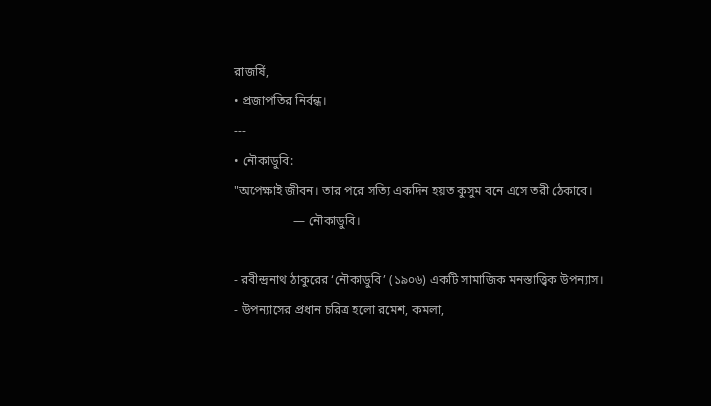রাজর্ষি,
• প্রজাপতির নির্বন্ধ।
---
• নৌকাডুবি:
"অপেক্ষাই জীবন। তার পরে সত্যি একদিন হয়ত কুসুম বনে এসে তরী ঠেকাবে।
                   — নৌকাডুবি।

- রবীন্দ্রনাথ ঠাকুরের ‘নৌকাডুবি’ (১৯০৬) একটি সামাজিক মনস্তাত্ত্বিক উপন্যাস।
- উপন্যাসের প্রধান চরিত্র হলো রমেশ, কমলা,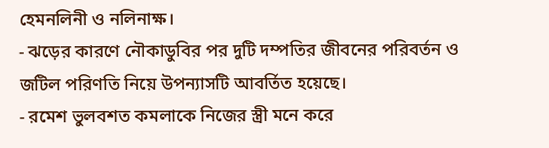হেমনলিনী ও নলিনাক্ষ।
- ঝড়ের কারণে নৌকাডুবির পর দুটি দম্পতির জীবনের পরিবর্তন ও জটিল পরিণতি নিয়ে উপন্যাসটি আবর্তিত হয়েছে।
- রমেশ ভুলবশত কমলাকে নিজের স্ত্রী মনে করে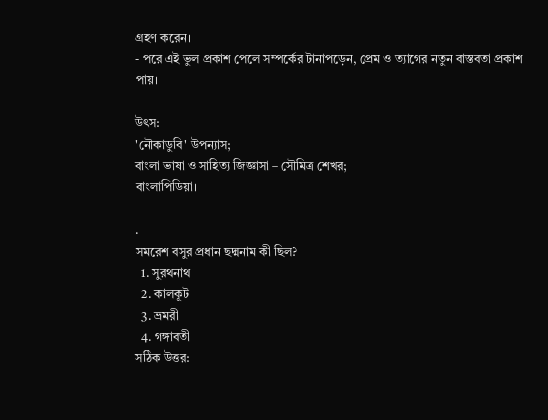গ্রহণ করেন।
- পরে এই ভুল প্রকাশ পেলে সম্পর্কের টানাপড়েন, প্রেম ও ত্যাগের নতুন বাস্তবতা প্রকাশ পায়।

উৎস:
'নৌকাডুবি' উপন্যাস;
বাংলা ভাষা ও সাহিত্য জিজ্ঞাসা – সৌমিত্র শেখর;
বাংলাপিডিয়া।

.
সমরেশ বসুর প্রধান ছদ্মনাম কী ছিল?
  1. সুরথনাথ
  2. কালকূট
  3. ভ্রমরী
  4. গঙ্গাবতী
সঠিক উত্তর: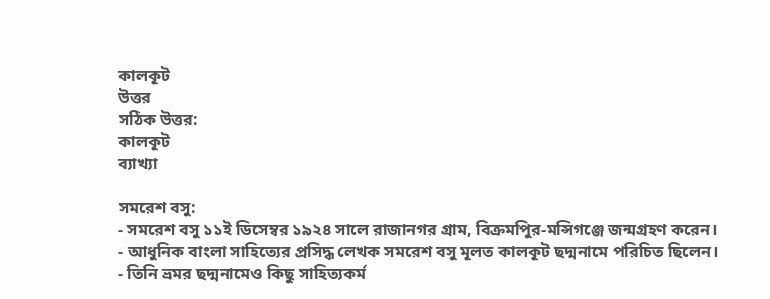কালকূট
উত্তর
সঠিক উত্তর:
কালকূট
ব্যাখ্যা

সমরেশ বসু:
- সমরেশ বসু ১১ই ডিসেম্বর ১৯২৪ সালে রাজানগর গ্রাম, বিক্রমপিুর-মন্সিগঞ্জে জন্মগ্রহণ করেন।
- আধুনিক বাংলা সাহিত্যের প্রসিদ্ধ লেখক সমরেশ বসু মূলত কালকূট ছদ্মনামে পরিচিত ছিলেন।
- তিনি ভ্রমর ছদ্মনামেও কিছু সাহিত্যকর্ম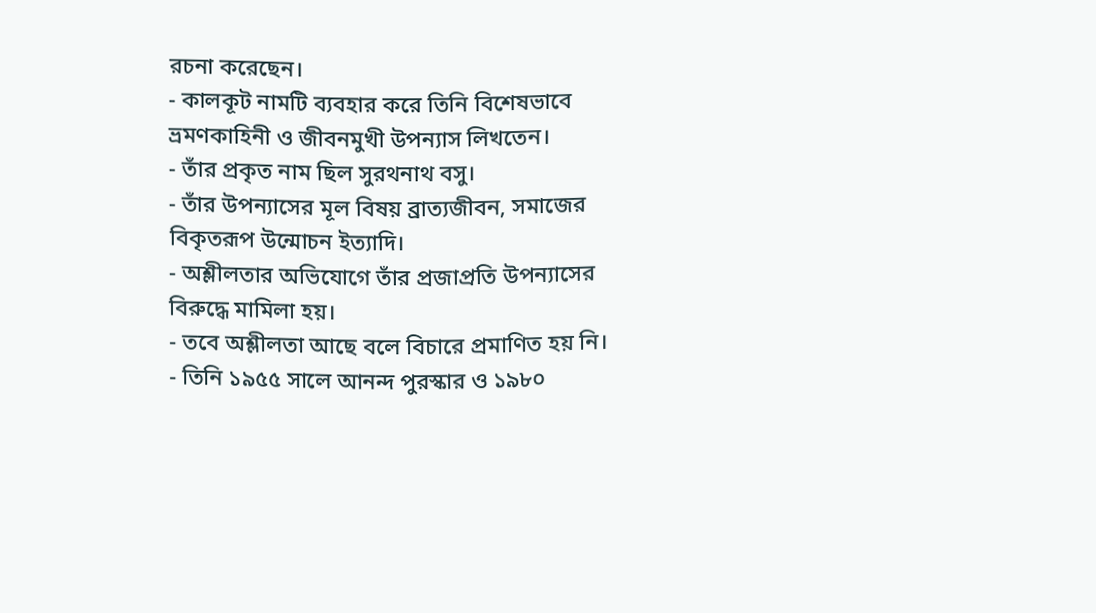রচনা করেছেন।
- কালকূট নামটি ব্যবহার করে তিনি বিশেষভাবে ভ্রমণকাহিনী ও জীবনমুখী উপন্যাস লিখতেন।
- তাঁর প্রকৃত নাম ছিল সুরথনাথ বসু।
- তাঁর উপন্যাসের মূল বিষয় ব্রাত্যজীবন, সমাজের বিকৃতরূপ উন্মোচন ইত্যাদি।
- অশ্লীলতার অভিযোগে তাঁর প্রজাপ্রতি উপন্যাসের বিরুদ্ধে মামিলা হয়।
- তবে অশ্লীলতা আছে বলে বিচারে প্রমাণিত হয় নি।
- তিনি ১৯৫৫ সালে আনন্দ পুরস্কার ও ১৯৮০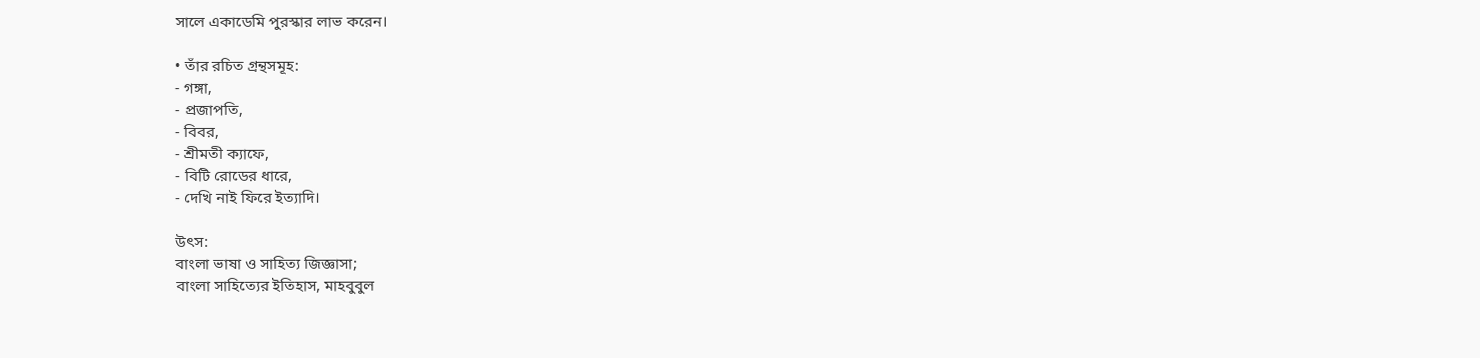সালে একাডেমি পুরস্কার লাভ করেন।

• তাঁর রচিত গ্রন্থসমূহ:
- গঙ্গা,
- প্রজাপতি,
- বিবর,
- শ্রীমতী ক্যাফে,
- বিটি রোডের ধারে,
- দেখি নাই ফিরে ইত্যাদি।

উৎস:
বাংলা ভাষা ও সাহিত্য জিজ্ঞাসা;
বাংলা সাহিত্যের ইতিহাস, মাহবুবুল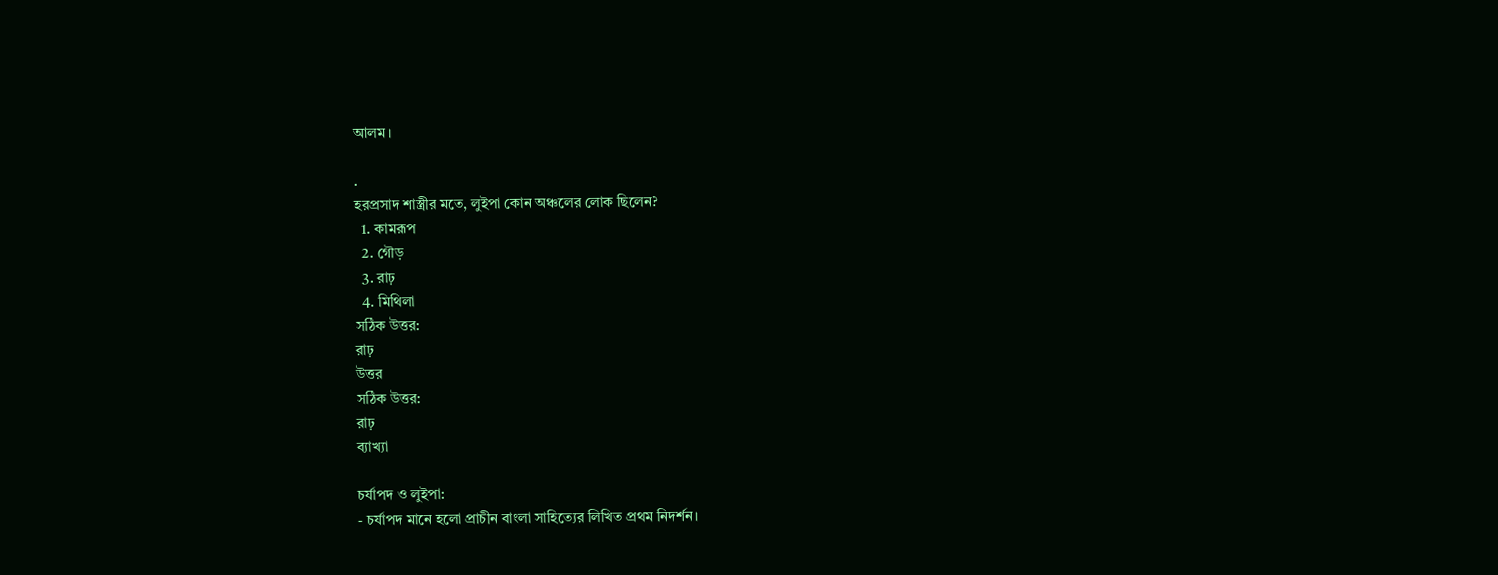আলম।

.
হরপ্রসাদ শাস্ত্রীর মতে, লুইপা কোন অঞ্চলের লোক ছিলেন?
  1. কামরূপ
  2. গৌড়
  3. রাঢ়
  4. মিথিলা
সঠিক উত্তর:
রাঢ়
উত্তর
সঠিক উত্তর:
রাঢ়
ব্যাখ্যা

চর্যাপদ ও লুইপা:
- চর্যাপদ মানে হলো প্রাচীন বাংলা সাহিত্যের লিখিত প্রথম নিদর্শন।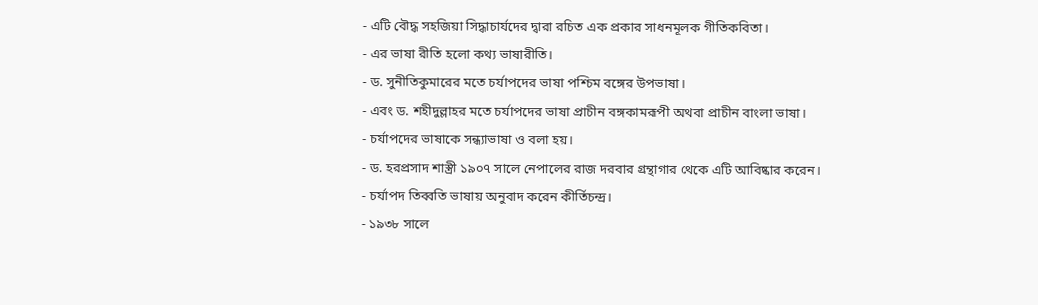- এটি বৌদ্ধ সহজিয়া সিদ্ধাচার্যদের দ্বারা রচিত এক প্রকার সাধনমূলক গীতিকবিতা।
- এর ভাষা রীতি হলো কথ্য ভাষারীতি।
- ড. সুনীতিকুমারের মতে চর্যাপদের ভাষা পশ্চিম বঙ্গের উপভাষা।
- এবং ড. শহীদুল্লাহর মতে চর্যাপদের ভাষা প্রাচীন বঙ্গকামরূপী অথবা প্রাচীন বাংলা ভাষা।
- চর্যাপদের ভাষাকে সন্ধ্যাভাষা ও বলা হয়।
- ড. হরপ্রসাদ শাস্ত্রী ১৯০৭ সালে নেপালের রাজ দরবার গ্রন্থাগার থেকে এটি আবিষ্কার করেন।
- চর্যাপদ তিব্বতি ভাষায় অনুবাদ করেন কীর্তিচন্দ্র।
- ১৯৩৮ সালে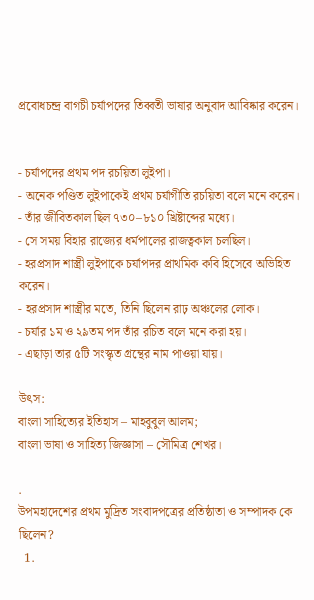প্রবোধচন্দ্র বাগচী চর্যাপদের তিব্বতী ভাষার অনুবাদ আবিষ্কার করেন।


- চর্যাপদের প্রথম পদ রচয়িতা লুইপা।
- অনেক পণ্ডিত লুইপাকেই প্রথম চর্যাগীতি রচয়িতা বলে মনে করেন।
- তাঁর জীবিতকাল ছিল ৭৩০–৮১০ খ্রিষ্টাব্দের মধ্যে।
- সে সময় বিহার রাজ্যের ধর্মপালের রাজত্বকাল চলছিল।
- হরপ্রসাদ শাস্ত্রী লুইপাকে চর্যাপদর প্রাথমিক কবি হিসেবে অভিহিত করেন।
- হরপ্রসাদ শাস্ত্রীর মতে, তিনি ছিলেন রাঢ় অঞ্চলের লোক।
- চর্যার ১ম ও ২৯তম পদ তাঁর রচিত বলে মনে করা হয়।
- এছাড়া তার ৫টি সংস্কৃত গ্রন্থের নাম পাওয়া যায়।

উৎস:
বাংলা সাহিত্যের ইতিহাস – মাহবুবুল আলম;
বাংলা ভাষা ও সাহিত্য জিজ্ঞাসা – সৌমিত্র শেখর।

.
উপমহাদেশের প্রথম মুদ্রিত সংবাদপত্রের প্রতিষ্ঠাতা ও সম্পাদক কে ছিলেন?
  1.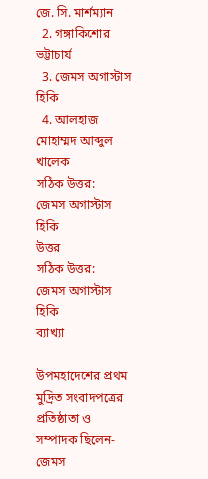জে. সি. মার্শম্যান
  2. গঙ্গাকিশোর ভট্টাচার্য
  3. জেমস অগাস্টাস হিকি
  4. আলহাজ মোহাম্মদ আব্দুল খালেক
সঠিক উত্তর:
জেমস অগাস্টাস হিকি
উত্তর
সঠিক উত্তর:
জেমস অগাস্টাস হিকি
ব্যাখ্যা

উপমহাদেশের প্রথম মুদ্রিত সংবাদপত্রের প্রতিষ্ঠাতা ও সম্পাদক ছিলেন- জেমস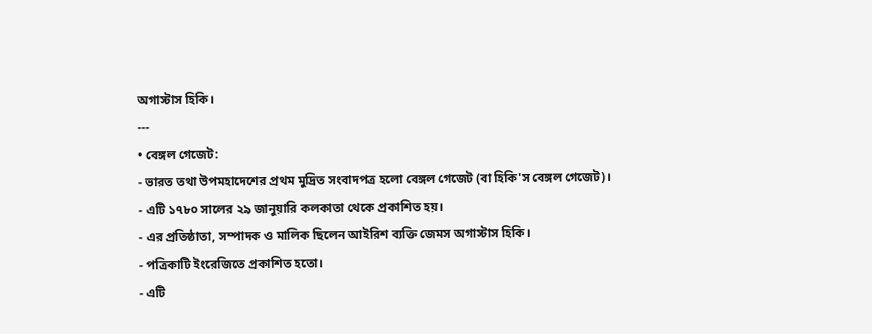অগাস্টাস হিকি।
---
• বেঙ্গল গেজেট:
- ভারত তথা উপমহাদেশের প্রথম মুদ্রিত সংবাদপত্র হলো বেঙ্গল গেজেট (বা হিকি'স বেঙ্গল গেজেট)।
- এটি ১৭৮০ সালের ২৯ জানুয়ারি কলকাতা থেকে প্রকাশিত হয়।
- এর প্রতিষ্ঠাতা, সম্পাদক ও মালিক ছিলেন আইরিশ ব্যক্তি জেমস অগাস্টাস হিকি।
- পত্রিকাটি ইংরেজিতে প্রকাশিত হতো।
- এটি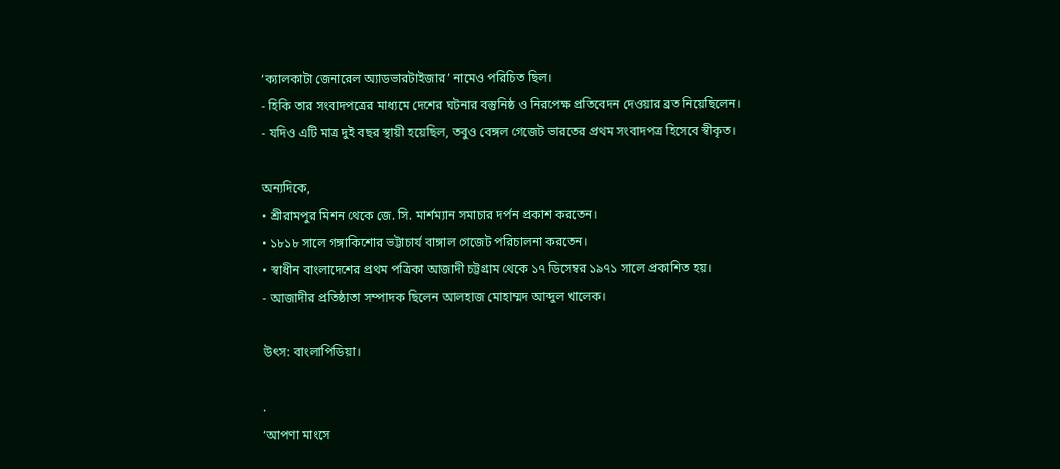‘ক্যালকাটা জেনারেল অ্যাডভারটাইজার’ নামেও পরিচিত ছিল।
- হিকি তার সংবাদপত্রের মাধ্যমে দেশের ঘটনার বস্তুনিষ্ঠ ও নিরপেক্ষ প্রতিবেদন দেওয়ার ব্রত নিয়েছিলেন।
- যদিও এটি মাত্র দুই বছর স্থায়ী হয়েছিল, তবুও বেঙ্গল গেজেট ভারতের প্রথম সংবাদপত্র হিসেবে স্বীকৃত।

অন্যদিকে,
• শ্রীরামপুর মিশন থেকে জে. সি. মার্শম্যান সমাচার দর্পন প্রকাশ করতেন।
• ১৮১৮ সালে গঙ্গাকিশোর ভট্টাচার্য বাঙ্গাল গেজেট পরিচালনা করতেন।
• স্বাধীন বাংলাদেশের প্রথম পত্রিকা আজাদী চট্টগ্রাম থেকে ১৭ ডিসেম্বর ১৯৭১ সালে প্রকাশিত হয়।
- আজাদীর প্রতিষ্ঠাতা সম্পাদক ছিলেন আলহাজ মোহাম্মদ আব্দুল খালেক।

উৎস: বাংলাপিডিয়া।

.
‘আপণা মাংসে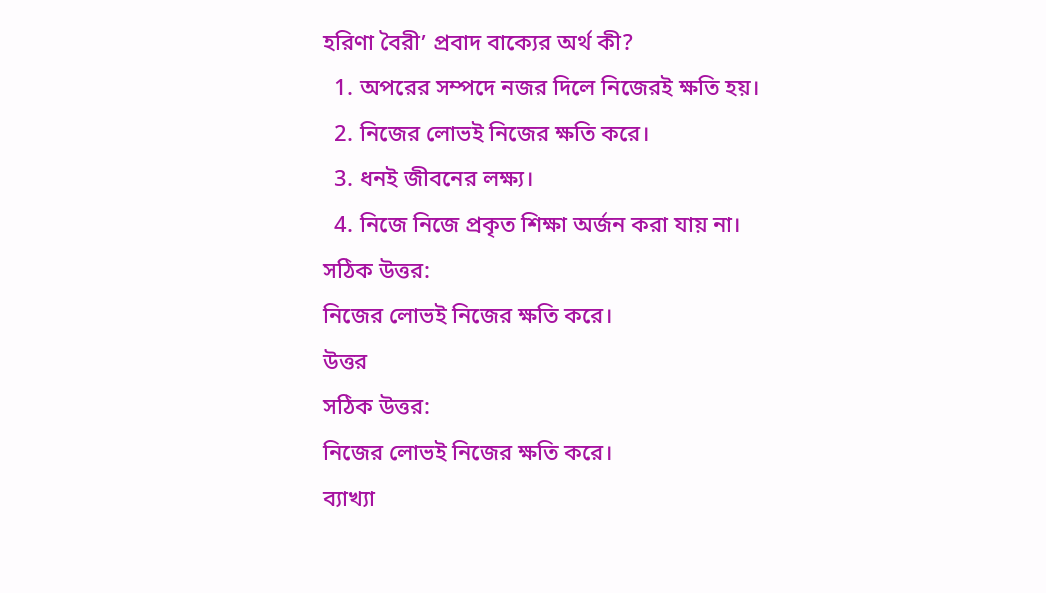হরিণা বৈরী’ প্রবাদ বাক্যের অর্থ কী?
  1. অপরের সম্পদে নজর দিলে নিজেরই ক্ষতি হয়।
  2. নিজের লোভই নিজের ক্ষতি করে।
  3. ধনই জীবনের লক্ষ্য।
  4. নিজে নিজে প্রকৃত শিক্ষা অর্জন করা যায় না।
সঠিক উত্তর:
নিজের লোভই নিজের ক্ষতি করে।
উত্তর
সঠিক উত্তর:
নিজের লোভই নিজের ক্ষতি করে।
ব্যাখ্যা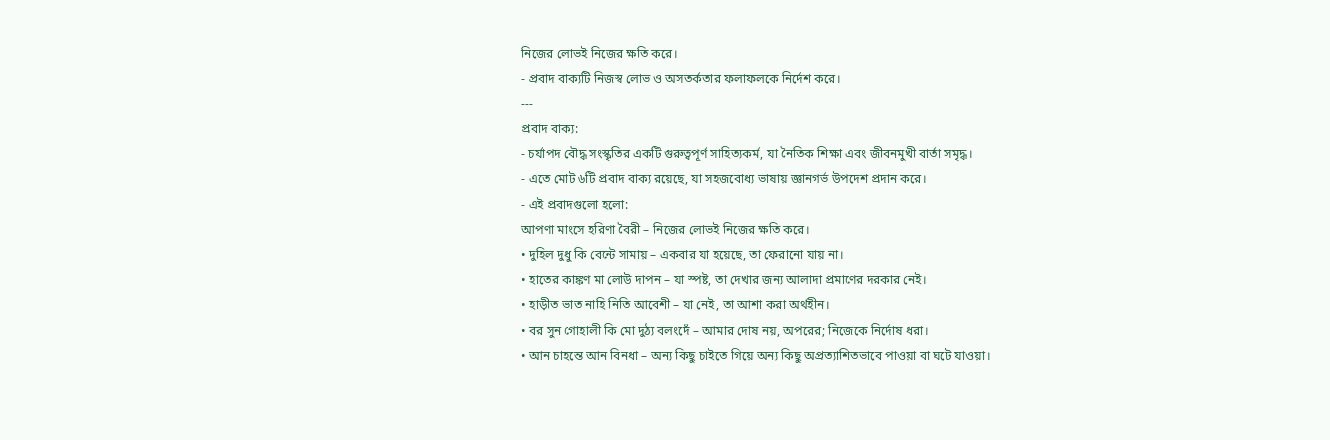নিজের লোভই নিজের ক্ষতি করে।
- প্রবাদ বাক্যটি নিজস্ব লোভ ও অসতর্কতার ফলাফলকে নির্দেশ করে।
---
প্রবাদ বাক্য:
- চর্যাপদ বৌদ্ধ সংস্কৃতির একটি গুরুত্বপূর্ণ সাহিত্যকর্ম, যা নৈতিক শিক্ষা এবং জীবনমুখী বার্তা সমৃদ্ধ।
- এতে মোট ৬টি প্রবাদ বাক্য রয়েছে, যা সহজবোধ্য ভাষায় জ্ঞানগর্ভ উপদেশ প্রদান করে।
- এই প্রবাদগুলো হলো:
আপণা মাংসে হরিণা বৈরী – নিজের লোভই নিজের ক্ষতি করে।
• দুহিল দুধু কি বেন্টে সামায় – একবার যা হয়েছে, তা ফেরানো যায় না।
• হাতের কাঙ্কণ মা লোউ দাপন – যা স্পষ্ট, তা দেখার জন্য আলাদা প্রমাণের দরকার নেই।
• হাড়ীত ভাত নাহি নিতি আবেশী – যা নেই, তা আশা করা অর্থহীন।
• বর সুন গোহালী কি মো দুঠ্য বলংদেঁ – আমার দোষ নয়, অপরের; নিজেকে নির্দোষ ধরা।
• আন চাহন্তে আন বিনধা – অন্য কিছু চাইতে গিয়ে অন্য কিছু অপ্রত্যাশিতভাবে পাওয়া বা ঘটে যাওয়া।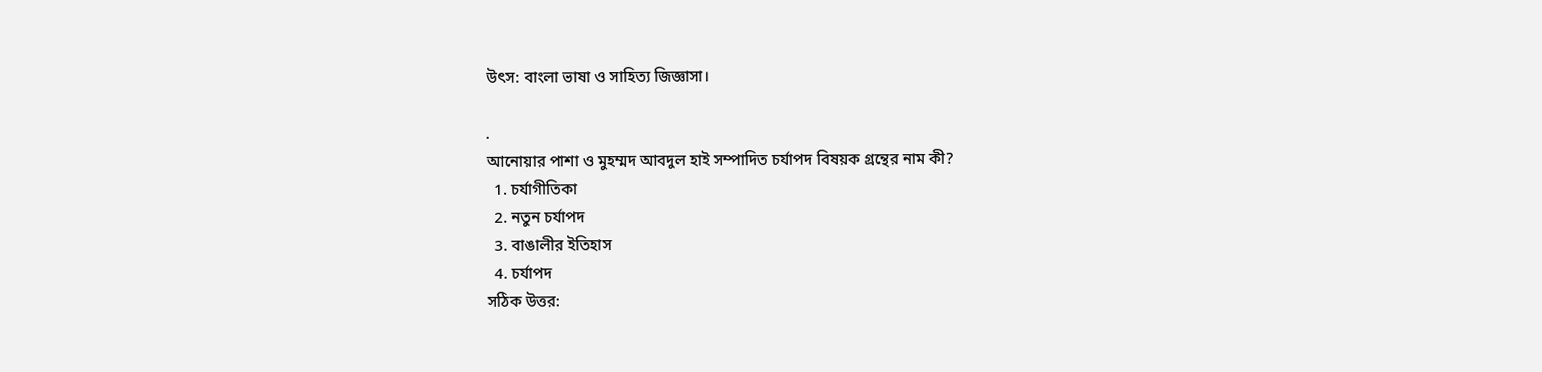উৎস: বাংলা ভাষা ও সাহিত্য জিজ্ঞাসা।

.
আনোয়ার পাশা ও মুহম্মদ আবদুল হাই সম্পাদিত চর্যাপদ বিষয়ক গ্রন্থের নাম কী?
  1. চর্যাগীতিকা
  2. নতুন চর্যাপদ
  3. বাঙালীর ইতিহাস
  4. চর্যাপদ
সঠিক উত্তর: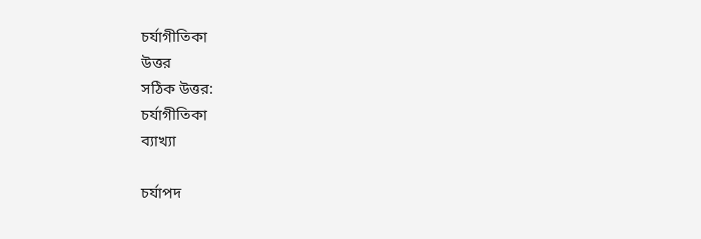চর্যাগীতিকা
উত্তর
সঠিক উত্তর:
চর্যাগীতিকা
ব্যাখ্যা

চর্যাপদ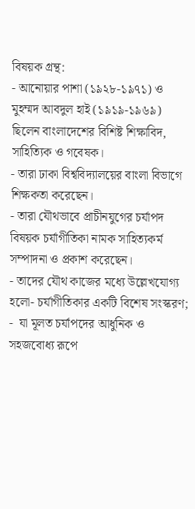বিষয়ক গ্রন্থ:
- আনোয়ার পাশা (১৯২৮-১৯৭১) ও মুহম্মদ আবদুল হাই (১৯১৯-১৯৬৯) ছিলেন বাংলাদেশের বিশিষ্ট শিক্ষাবিদ, সাহিত্যিক ও গবেষক।
- তারা ঢাকা বিশ্ববিদ্যালয়ের বাংলা বিভাগে শিক্ষকতা করেছেন।
- তারা যৌথভাবে প্রাচীনযুগের চর্যাপদ বিষয়ক চর্যাগীতিকা নামক সাহিত্যকর্ম সম্পাদনা ও প্রকাশ করেছেন।
- তাদের যৌথ কাজের মধ্যে উল্লেখযোগ্য হলো- চর্যাগীতিকার একটি বিশেষ সংস্করণ;
-  যা মূলত চর্যাপদের আধুনিক ও সহজবোধ্য রূপে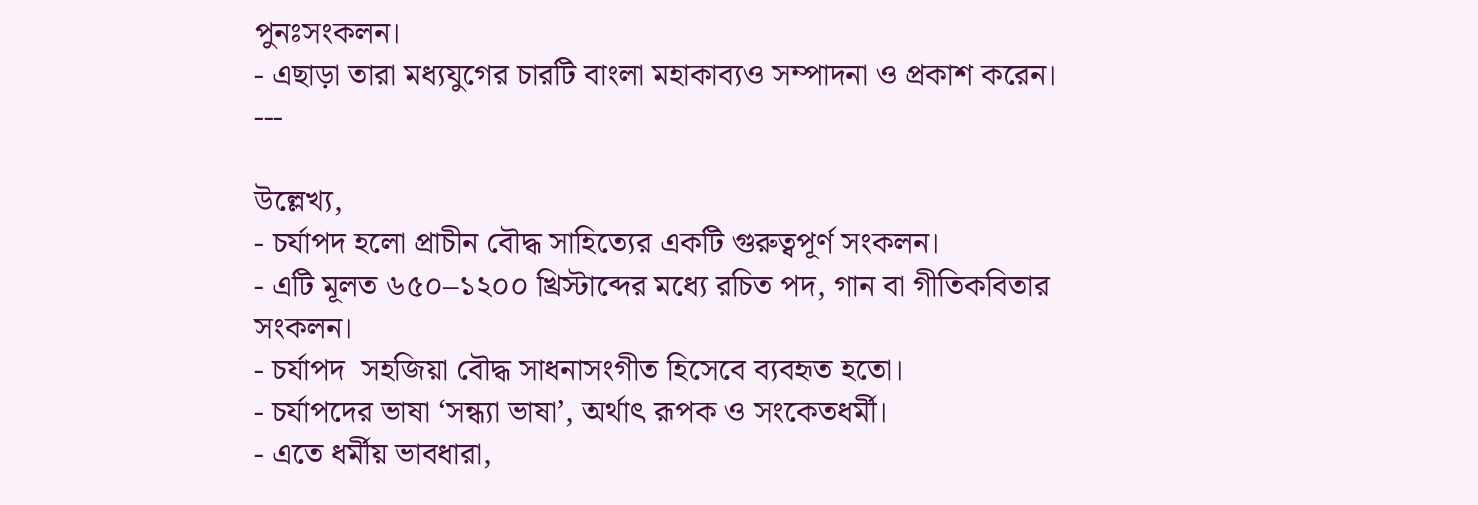পুনঃসংকলন।
- এছাড়া তারা মধ্যযুগের চারটি বাংলা মহাকাব্যও সম্পাদনা ও প্রকাশ করেন।
---

উল্লেখ্য,
- চর্যাপদ হলো প্রাচীন বৌদ্ধ সাহিত্যের একটি গুরুত্বপূর্ণ সংকলন।
- এটি মূলত ৬৫০–১২০০ খ্রিস্টাব্দের মধ্যে রচিত পদ, গান বা গীতিকবিতার সংকলন।
- চর্যাপদ  সহজিয়া বৌদ্ধ সাধনাসংগীত হিসেবে ব্যবহৃত হতো।
- চর্যাপদের ভাষা ‘সন্ধ্যা ভাষা’, অর্থাৎ রূপক ও সংকেতধর্মী।
- এতে ধর্মীয় ভাবধারা,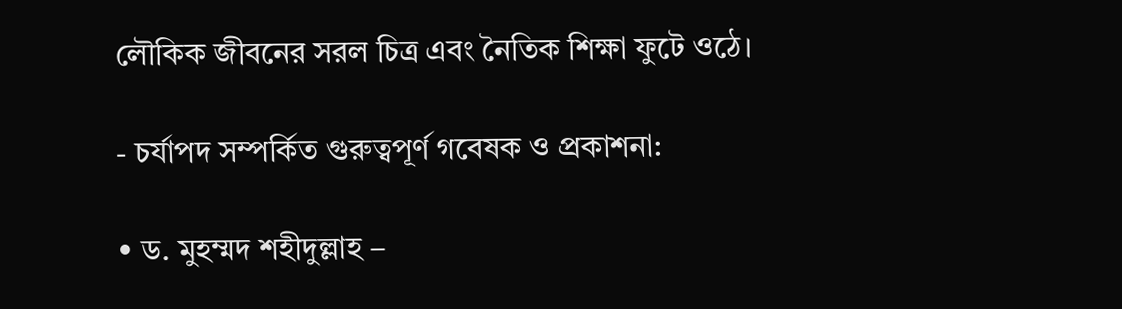লৌকিক জীবনের সরল চিত্র এবং নৈতিক শিক্ষা ফুটে ওঠে।

- চর্যাপদ সম্পর্কিত গুরুত্বপূর্ণ গবেষক ও প্রকাশনা:

• ড. মুহম্মদ শহীদুল্লাহ –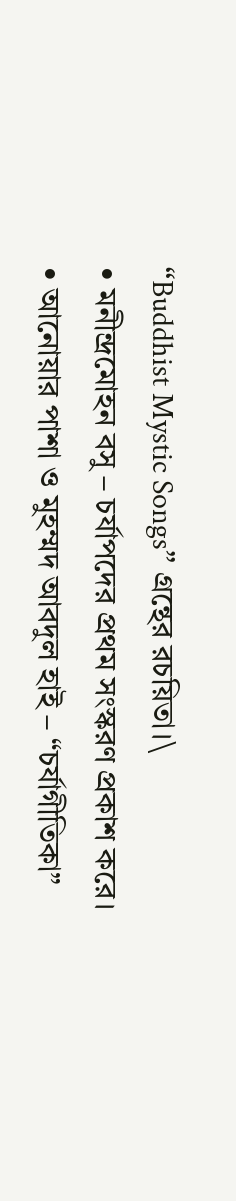“Buddhist Mystic Songs” গ্রন্থের রচয়িতা।\
• মনীন্দ্রমোহন বসু – চর্যাপদের প্রথম সংস্করণ প্রকাশ করে।
• আনোয়ার পাশা ও মুহম্মদ আবদুল হাই – “চর্যাগীতিকা”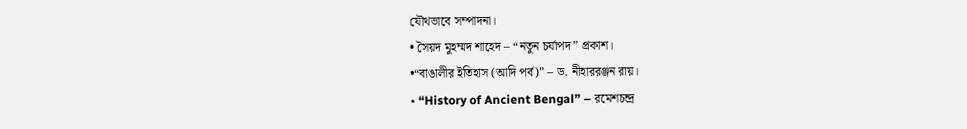যৌথভাবে সম্পাদনা।
• সৈয়দ মুহম্মদ শাহেদ – “নতুন চর্যাপদ” প্রকাশ।
•“বাঙালীর ইতিহাস (আদি পর্ব)” – ড. নীহাররঞ্জন রায়।
• “History of Ancient Bengal” – রমেশচন্দ্র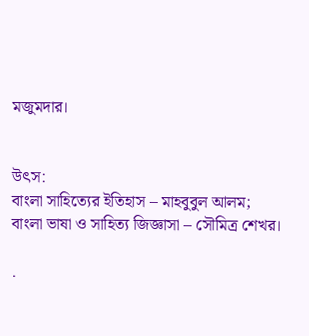মজুমদার।


উৎস:
বাংলা সাহিত্যের ইতিহাস – মাহবুবুল আলম;
বাংলা ভাষা ও সাহিত্য জিজ্ঞাসা – সৌমিত্র শেখর।

.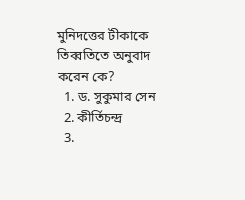মুনিদত্তের টীকাকে তিব্বতিতে অনুবাদ করেন কে?
  1. ড. সুকুমার সেন
  2. কীর্তিচন্দ্র
  3.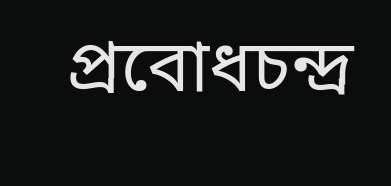প্রবোধচন্দ্র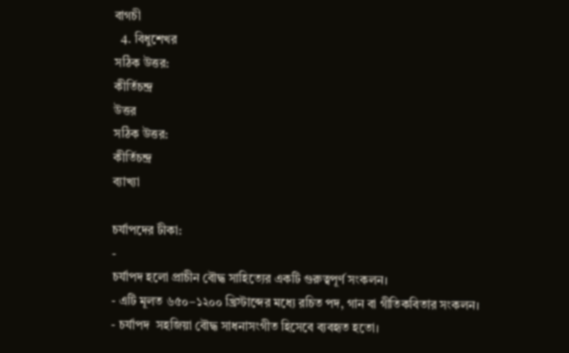বাগচী
  4. বিধুশেখর
সঠিক উত্তর:
কীর্তিচন্দ্র
উত্তর
সঠিক উত্তর:
কীর্তিচন্দ্র
ব্যাখ্যা

চর্যাপদের টীকা:
-
চর্যাপদ হলো প্রাচীন বৌদ্ধ সাহিত্যের একটি গুরুত্বপূর্ণ সংকলন।
- এটি মূলত ৬৫০–১২০০ খ্রিস্টাব্দের মধ্যে রচিত পদ, গান বা গীতিকবিতার সংকলন।
- চর্যাপদ  সহজিয়া বৌদ্ধ সাধনাসংগীত হিসেবে ব্যবহৃত হতো।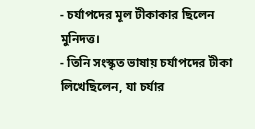- চর্যাপদের মূল টীকাকার ছিলেন মুনিদত্ত।
- তিনি সংস্কৃত ভাষায় চর্যাপদের টীকা লিখেছিলেন, যা চর্যার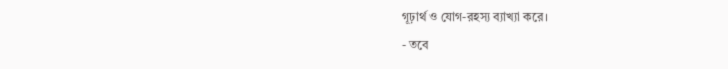গূঢ়ার্থ ও যোগ-রহস্য ব্যাখ্যা করে।
- তবে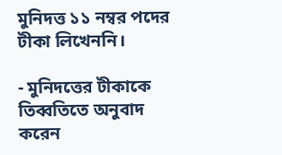মুনিদত্ত ১১ নম্বর পদের টীকা লিখেননি।

- মুনিদত্তের টীকাকে তিব্বতিতে অনুবাদ করেন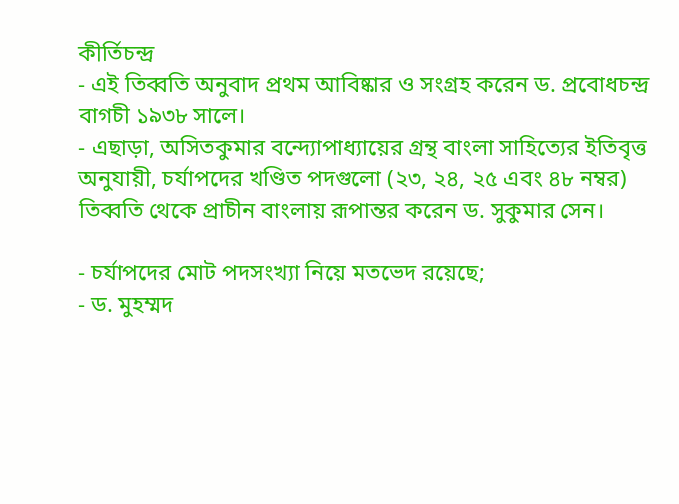কীর্তিচন্দ্র
- এই তিব্বতি অনুবাদ প্রথম আবিষ্কার ও সংগ্রহ করেন ড. প্রবোধচন্দ্র বাগচী ১৯৩৮ সালে।
- এছাড়া, অসিতকুমার বন্দ্যোপাধ্যায়ের গ্রন্থ বাংলা সাহিত্যের ইতিবৃত্ত অনুযায়ী, চর্যাপদের খণ্ডিত পদগুলো (২৩, ২৪, ২৫ এবং ৪৮ নম্বর) তিব্বতি থেকে প্রাচীন বাংলায় রূপান্তর করেন ড. সুকুমার সেন।

- চর্যাপদের মোট পদসংখ্যা নিয়ে মতভেদ রয়েছে;
- ড. মুহম্মদ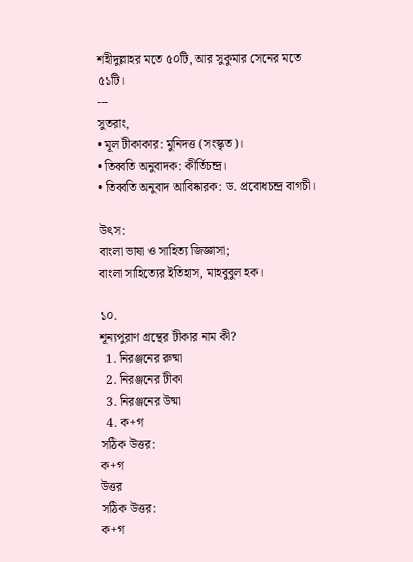শহীদুল্লাহর মতে ৫০টি, আর সুকুমার সেনের মতে ৫১টি।
---
সুতরাং,
• মূল টীকাকার: মুনিদত্ত (সংস্কৃত)।
• তিব্বতি অনুবাদক: কীর্তিচন্দ্র।
• তিব্বতি অনুবাদ আবিষ্কারক: ড. প্রবোধচন্দ্র বাগচী।

উৎস:
বাংলা ভাষা ও সাহিত্য জিজ্ঞাসা;
বাংলা সাহিত্যের ইতিহাস, মাহবুবুল হক।

১০.
শূন্যপুরাণ গ্রন্থের টীকার নাম কী?
  1. নিরঞ্জনের রুষ্মা
  2. নিরঞ্জনের টীকা
  3. নিরঞ্জনের উষ্মা
  4. ক+গ
সঠিক উত্তর:
ক+গ
উত্তর
সঠিক উত্তর:
ক+গ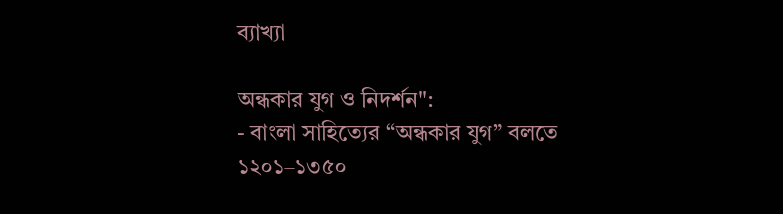ব্যাখ্যা

অন্ধকার যুগ ও নিদর্শন":
- বাংলা সাহিত্যের “অন্ধকার যুগ” বলতে ১২০১–১৩৫০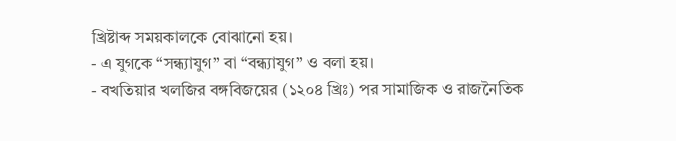খ্রিষ্টাব্দ সময়কালকে বোঝানো হয়।
- এ যুগকে “সন্ধ্যাযুগ” বা “বন্ধ্যাযুগ” ও বলা হয়।
- বখতিয়ার খলজির বঙ্গবিজয়ের (১২০৪ খ্রিঃ) পর সামাজিক ও রাজনৈতিক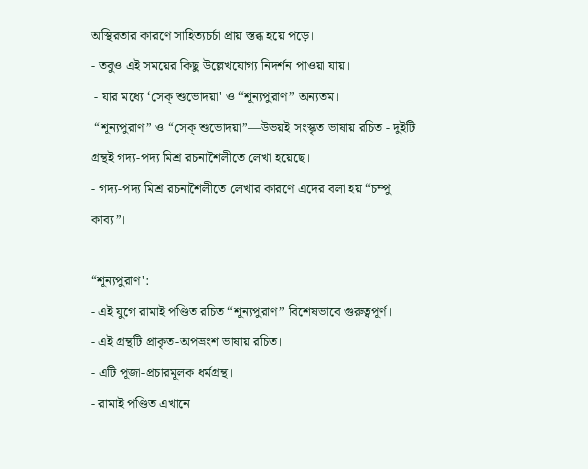অস্থিরতার কারণে সাহিত্যচর্চা প্রায় স্তব্ধ হয়ে পড়ে।
- তবুও এই সময়ের কিছু উল্লেখযোগ্য নিদর্শন পাওয়া যায়।
 - যার মধ্যে ‘সেক্‌ শুভোদয়া' ও “শূন্যপুরাণ” অন্যতম।
 “শূন্যপুরাণ” ও “সেক্‌ শুভোদয়া”—উভয়ই সংস্কৃত ভাষায় রচিত - দুইটি গ্রন্থই গদ্য-পদ্য মিশ্র রচনাশৈলীতে লেখা হয়েছে।
- গদ্য-পদ্য মিশ্র রচনাশৈলীতে লেখার কারণে এদের বলা হয় “চম্পু কাব্য”।

“শূন্যপুরাণ':
- এই যুগে রামাই পণ্ডিত রচিত “শূন্যপুরাণ” বিশেষভাবে গুরুত্বপূর্ণ।
- এই গ্রন্থটি প্রাকৃত-অপভ্রংশ ভাষায় রচিত।
- এটি পূজা-প্রচারমূলক ধর্মগ্রন্থ।
- রামাই পণ্ডিত এখানে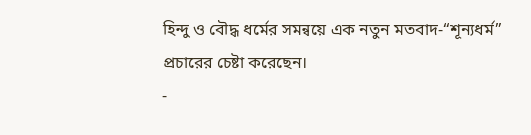হিন্দু ও বৌদ্ধ ধর্মের সমন্বয়ে এক নতুন মতবাদ-“শূন্যধর্ম” প্রচারের চেষ্টা করেছেন।
-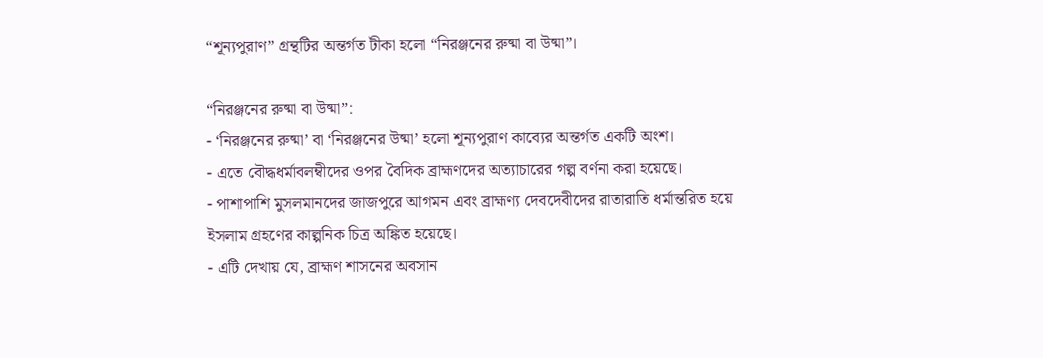“শূন্যপুরাণ” গ্রন্থটির অন্তর্গত টীকা হলো “নিরঞ্জনের রুষ্মা বা উষ্মা”।

“নিরঞ্জনের রুষ্মা বা উষ্মা”:
- ‘নিরঞ্জনের রুষ্মা’ বা ‘নিরঞ্জনের উষ্মা’ হলো শূন্যপুরাণ কাব্যের অন্তর্গত একটি অংশ।
- এতে বৌদ্ধধর্মাবলম্বীদের ওপর বৈদিক ব্রাহ্মণদের অত্যাচারের গল্প বর্ণনা করা হয়েছে।
- পাশাপাশি মুসলমানদের জাজপুরে আগমন এবং ব্রাহ্মণ্য দেবদেবীদের রাতারাতি ধর্মান্তরিত হয়ে ইসলাম গ্রহণের কাল্পনিক চিত্র অঙ্কিত হয়েছে।
- এটি দেখায় যে, ব্রাহ্মণ শাসনের অবসান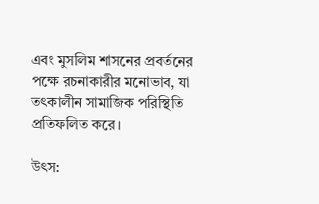এবং মুসলিম শাসনের প্রবর্তনের পক্ষে রচনাকারীর মনোভাব, যা তৎকালীন সামাজিক পরিস্থিতি প্রতিফলিত করে।

উৎস: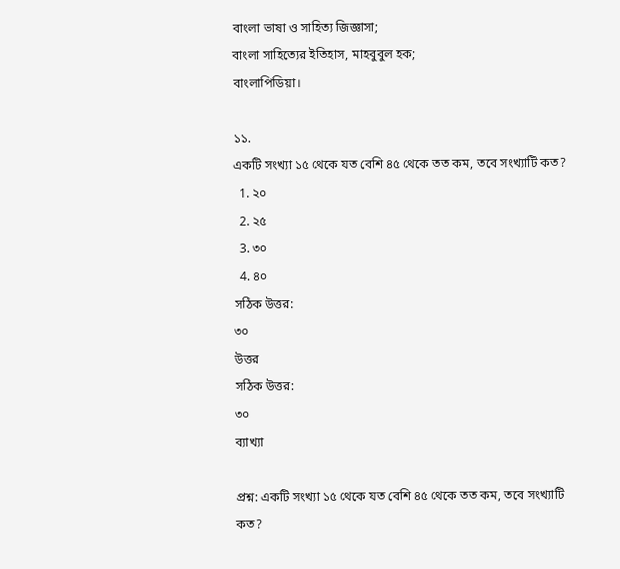বাংলা ভাষা ও সাহিত্য জিজ্ঞাসা;
বাংলা সাহিত্যের ইতিহাস, মাহবুবুল হক;
বাংলাপিডিয়া।

১১.
একটি সংখ্যা ১৫ থেকে যত বেশি ৪৫ থেকে তত কম, তবে সংখ্যাটি কত?
  1. ২০
  2. ২৫
  3. ৩০
  4. ৪০
সঠিক উত্তর:
৩০
উত্তর
সঠিক উত্তর:
৩০
ব্যাখ্যা

প্রশ্ন: একটি সংখ্যা ১৫ থেকে যত বেশি ৪৫ থেকে তত কম, তবে সংখ্যাটি কত?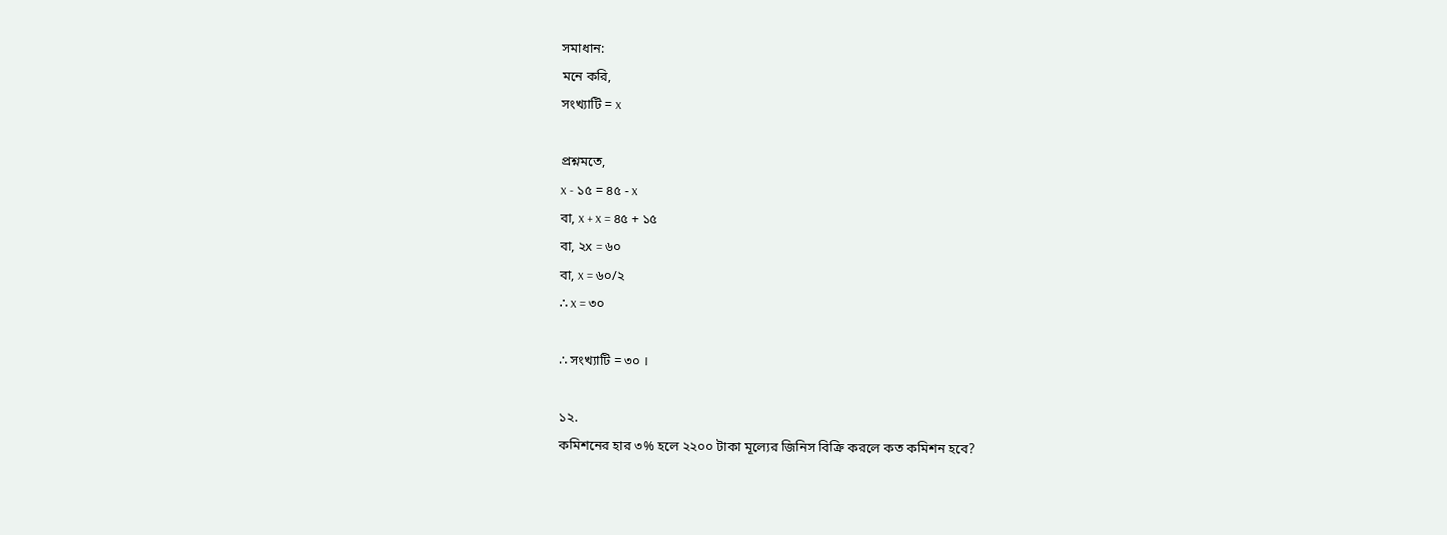সমাধান:
মনে করি,
সংখ্যাটি = x

প্রশ্নমতে,
x - ১৫ = ৪৫ - x
বা, x + x = ৪৫ + ১৫
বা, ২x = ৬০
বা, x = ৬০/২
∴ x = ৩০

∴ সংখ্যাটি = ৩০ ।

১২.
কমিশনের হার ৩% হলে ২২০০ টাকা মূল্যের জিনিস বিক্রি করলে কত কমিশন হবে?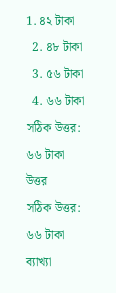1. ৪২ টাকা
  2. ৪৮ টাকা
  3. ৫৬ টাকা
  4. ৬৬ টাকা
সঠিক উত্তর:
৬৬ টাকা
উত্তর
সঠিক উত্তর:
৬৬ টাকা
ব্যাখ্যা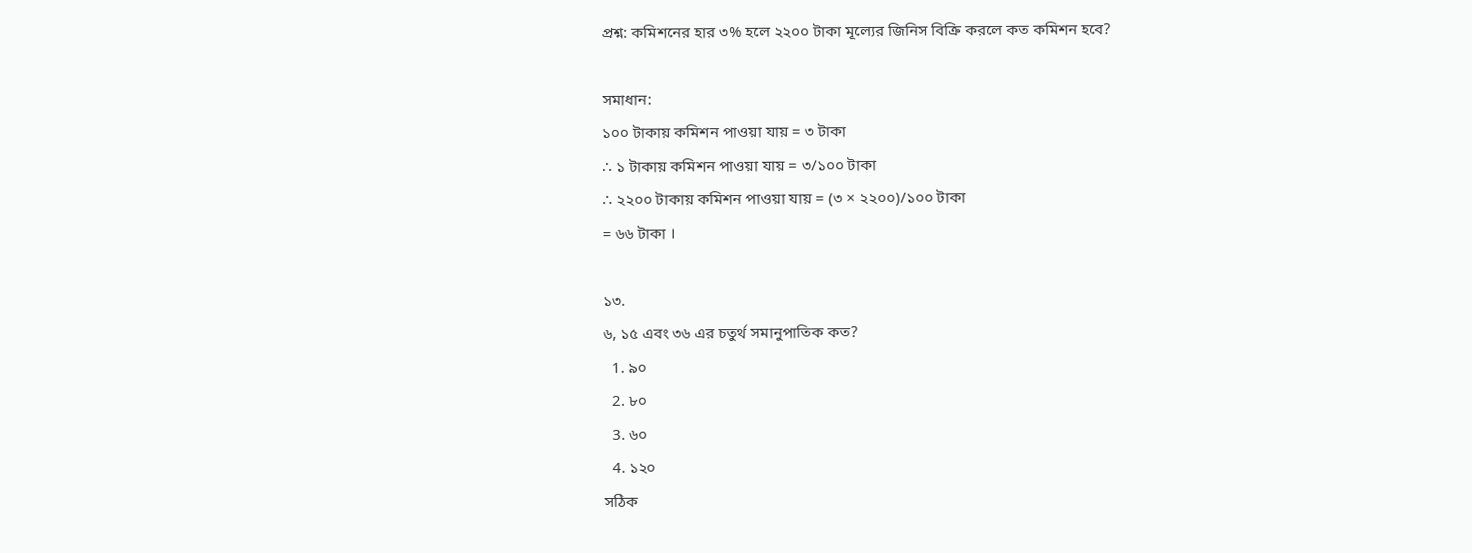প্রশ্ন: কমিশনের হার ৩% হলে ২২০০ টাকা মূল্যের জিনিস বিক্রি করলে কত কমিশন হবে?

সমাধান:
১০০ টাকায় কমিশন পাওয়া যায় = ৩ টাকা
∴ ১ টাকায় কমিশন পাওয়া যায় = ৩/১০০ টাকা
∴ ২২০০ টাকায় কমিশন পাওয়া যায় = (৩ × ২২০০)/১০০ টাকা
= ৬৬ টাকা ।

১৩.
৬, ১৫ এবং ৩৬ এর চতুর্থ সমানুপাতিক কত?
  1. ৯০
  2. ৮০
  3. ৬০
  4. ১২০
সঠিক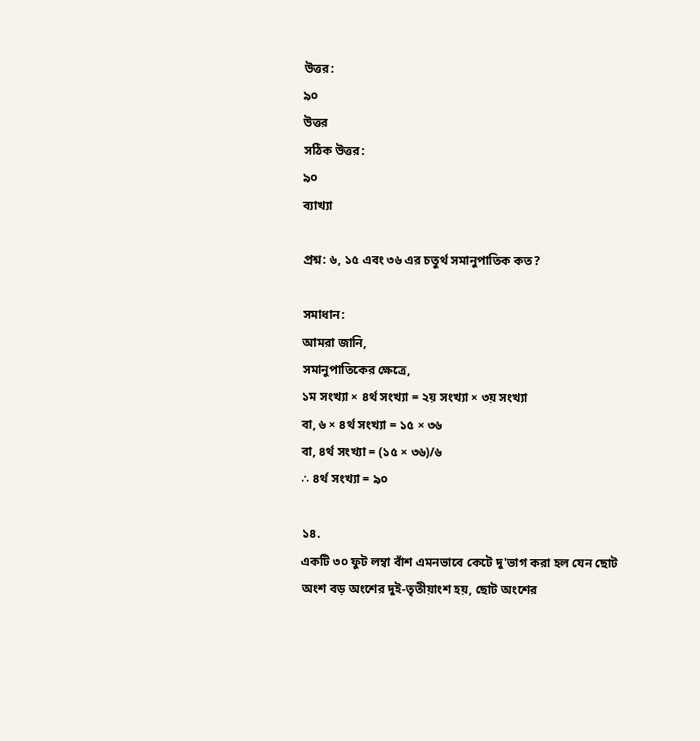উত্তর:
৯০
উত্তর
সঠিক উত্তর:
৯০
ব্যাখ্যা

প্রশ্ন: ৬, ১৫ এবং ৩৬ এর চতুর্থ সমানুপাতিক কত?

সমাধান:
আমরা জানি,
সমানুপাতিকের ক্ষেত্রে,
১ম সংখ্যা × ৪র্থ সংখ্যা = ২য় সংখ্যা × ৩য় সংখ্যা
বা, ৬ × ৪র্থ সংখ্যা = ১৫ × ৩৬
বা, ৪র্থ সংখ্যা = (১৫ × ৩৬)/৬
∴ ৪র্থ সংখ্যা = ৯০

১৪.
একটি ৩০ ফুট লম্বা বাঁশ এমনভাবে কেটে দু'ভাগ করা হল যেন ছোট অংশ বড় অংশের দুই-তৃতীয়াংশ হয়, ছোট অংশের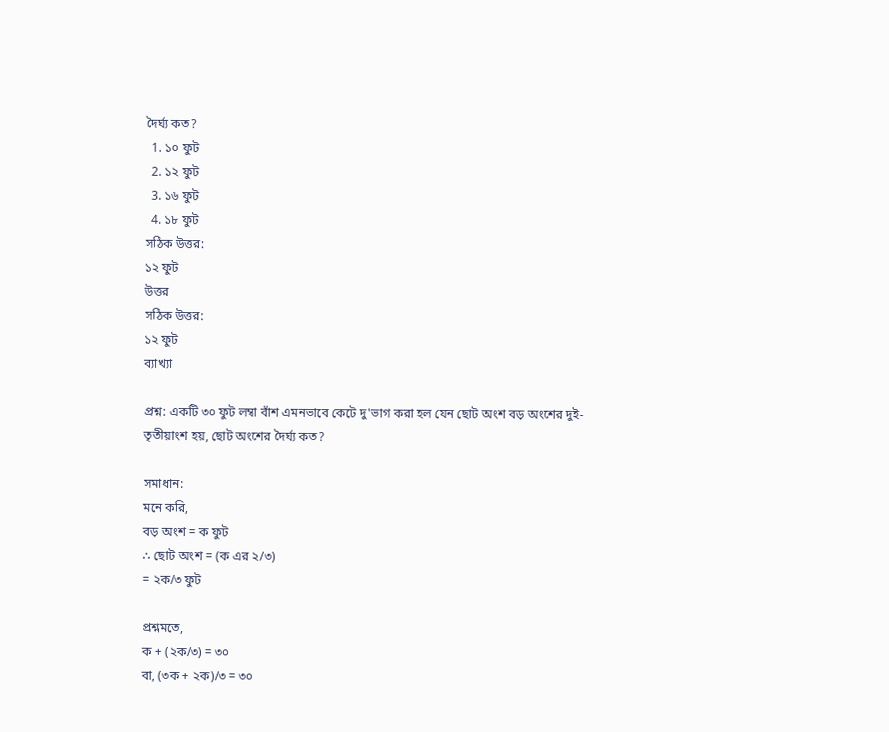দৈর্ঘ্য কত?
  1. ১০ ফুট
  2. ১২ ফুট
  3. ১৬ ফুট
  4. ১৮ ফুট
সঠিক উত্তর:
১২ ফুট
উত্তর
সঠিক উত্তর:
১২ ফুট
ব্যাখ্যা

প্রশ্ন: একটি ৩০ ফুট লম্বা বাঁশ এমনভাবে কেটে দু'ভাগ করা হল যেন ছোট অংশ বড় অংশের দুই-তৃতীয়াংশ হয়, ছোট অংশের দৈর্ঘ্য কত?

সমাধান:
মনে করি,
বড় অংশ = ক ফুট
∴ ছোট অংশ = (ক এর ২/৩)
= ২ক/৩ ফুট

প্রশ্নমতে,
ক + (২ক/৩) = ৩০
বা, (৩ক + ২ক)/৩ = ৩০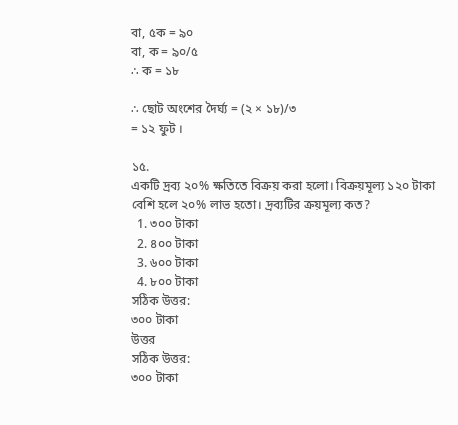বা, ৫ক = ৯০
বা, ক = ৯০/৫
∴ ক = ১৮

∴ ছোট অংশের দৈর্ঘ্য = (২ × ১৮)/৩
= ১২ ফুট ।

১৫.
একটি দ্রব্য ২০% ক্ষতিতে বিক্রয় করা হলো। বিক্রয়মূল্য ১২০ টাকা বেশি হলে ২০% লাভ হতো। দ্রব্যটির ক্রয়মূল্য কত?
  1. ৩০০ টাকা
  2. ৪০০ টাকা
  3. ৬০০ টাকা
  4. ৮০০ টাকা
সঠিক উত্তর:
৩০০ টাকা
উত্তর
সঠিক উত্তর:
৩০০ টাকা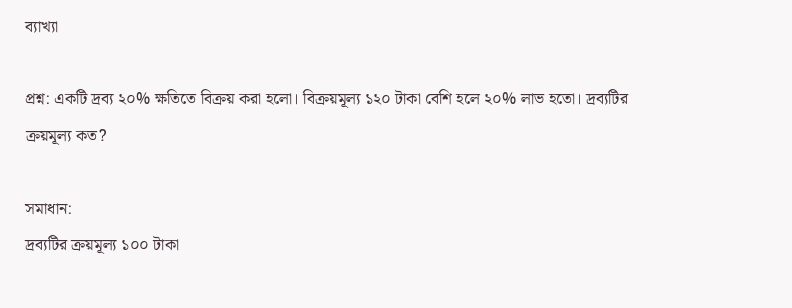ব্যাখ্যা

প্রশ্ন: একটি দ্রব্য ২০% ক্ষতিতে বিক্রয় করা হলো। বিক্রয়মূল্য ১২০ টাকা বেশি হলে ২০% লাভ হতো। দ্রব্যটির ক্রয়মূল্য কত?

সমাধান:
দ্রব্যটির ক্রয়মূল্য ১০০ টাকা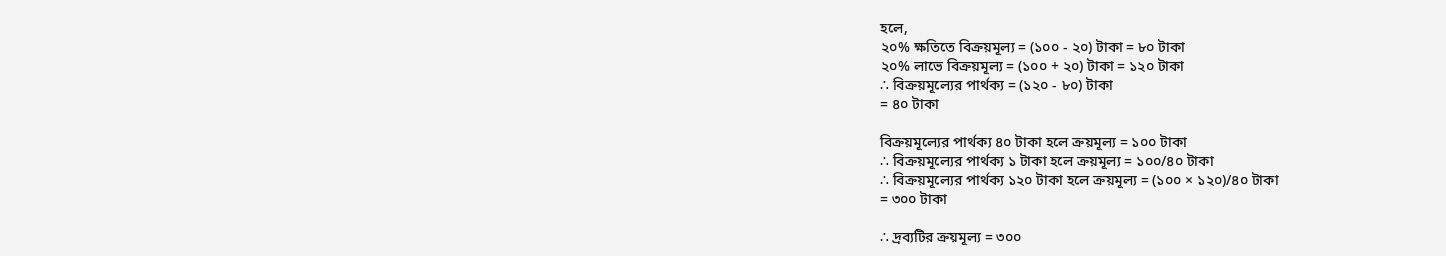হলে,
২০% ক্ষতিতে বিক্রয়মূল্য = (১০০ - ২০) টাকা = ৮০ টাকা
২০% লাভে বিক্রয়মূল্য = (১০০ + ২০) টাকা = ১২০ টাকা
∴ বিক্রয়মূল্যের পার্থক্য = (১২০ - ৮০) টাকা
= ৪০ টাকা

বিক্রয়মূল্যের পার্থক্য ৪০ টাকা হলে ক্রয়মূল্য = ১০০ টাকা
∴ বিক্রয়মূল্যের পার্থক্য ১ টাকা হলে ক্রয়মূল্য = ১০০/৪০ টাকা
∴ বিক্রয়মূল্যের পার্থক্য ১২০ টাকা হলে ক্রয়মূল্য = (১০০ × ১২০)/৪০ টাকা
= ৩০০ টাকা

∴ দ্রব্যটির ক্রয়মূল্য = ৩০০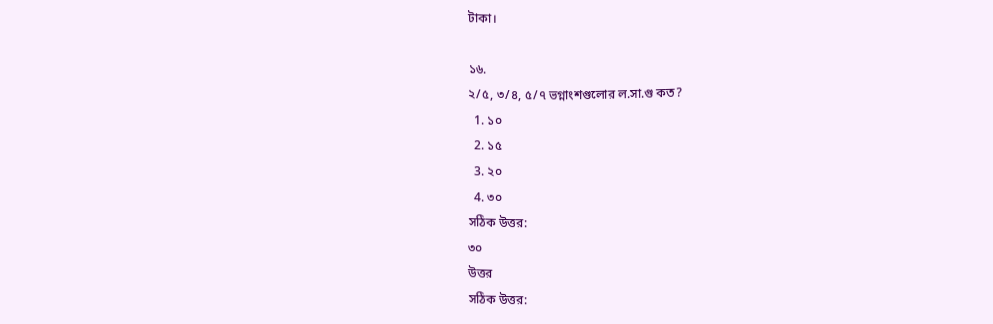টাকা।

১৬.
২/৫, ৩/৪, ৫/৭ ভগ্নাংশগুলোর ল.সা.গু কত?
  1. ১০
  2. ১৫
  3. ২০
  4. ৩০
সঠিক উত্তর:
৩০
উত্তর
সঠিক উত্তর: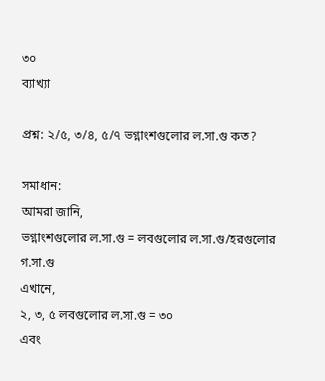৩০
ব্যাখ্যা

প্রশ্ন: ২/৫, ৩/৪, ৫/৭ ভগ্নাংশগুলোর ল.সা.গু কত?

সমাধান:
আমরা জানি,
ভগ্নাংশগুলোর ল.সা.গু = লবগুলোর ল.সা.গু/হরগুলোর গ.সা.গু
এখানে,
২, ৩, ৫ লবগুলোর ল.সা.গু = ৩০
এবং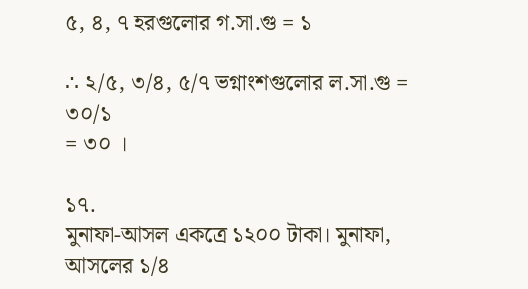৫, ৪, ৭ হরগুলোর গ.সা.গু = ১

∴ ২/৫, ৩/৪, ৫/৭ ভগ্নাংশগুলোর ল.সা.গু = ৩০/১
= ৩০ ।

১৭.
মুনাফা-আসল একত্রে ১২০০ টাকা। মুনাফা, আসলের ১/৪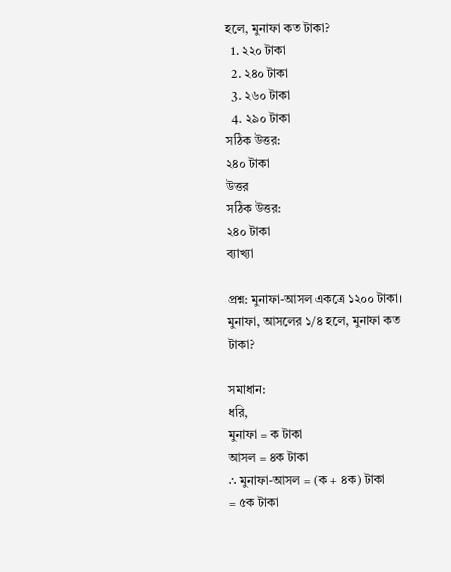হলে, মুনাফা কত টাকা?
  1. ২২০ টাকা
  2. ২৪০ টাকা
  3. ২৬০ টাকা
  4. ২৯০ টাকা
সঠিক উত্তর:
২৪০ টাকা
উত্তর
সঠিক উত্তর:
২৪০ টাকা
ব্যাখ্যা

প্রশ্ন: মুনাফা-আসল একত্রে ১২০০ টাকা। মুনাফা, আসলের ১/৪ হলে, মুনাফা কত টাকা?

সমাধান:
ধরি,
মুনাফা = ক টাকা
আসল = ৪ক টাকা
∴ মুনাফা-আসল = (ক + ৪ক) টাকা
= ৫ক টাকা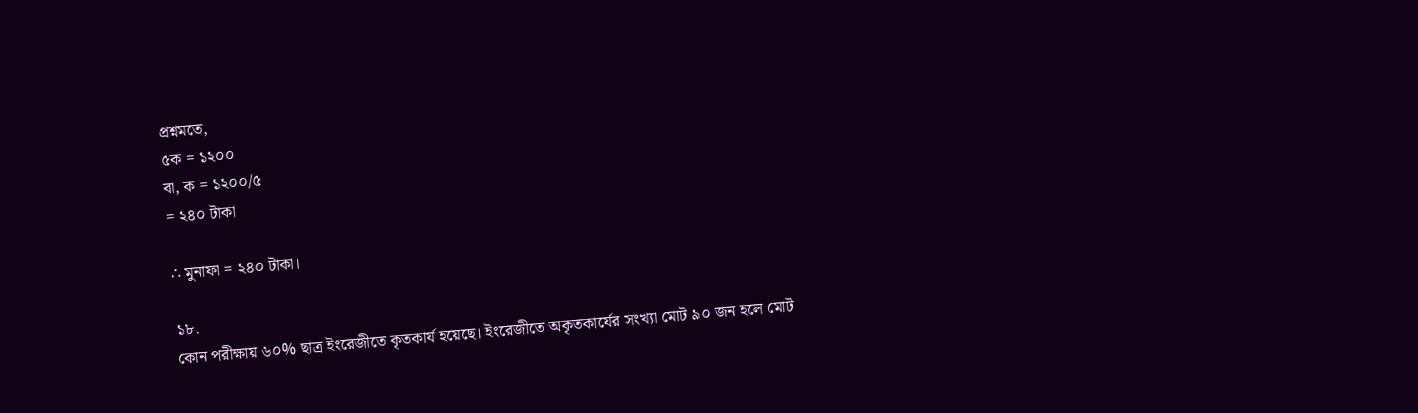প্রশ্নমতে,
৫ক = ১২০০
বা, ক = ১২০০/৫
= ২৪০ টাকা

∴ মুনাফা = ২৪০ টাকা।

১৮.
কোন পরীক্ষায় ৬০% ছাত্র ইংরেজীতে কৃতকার্য হয়েছে। ইংরেজীতে অকৃতকার্যের সংখ্যা মোট ৯০ জন হলে মোট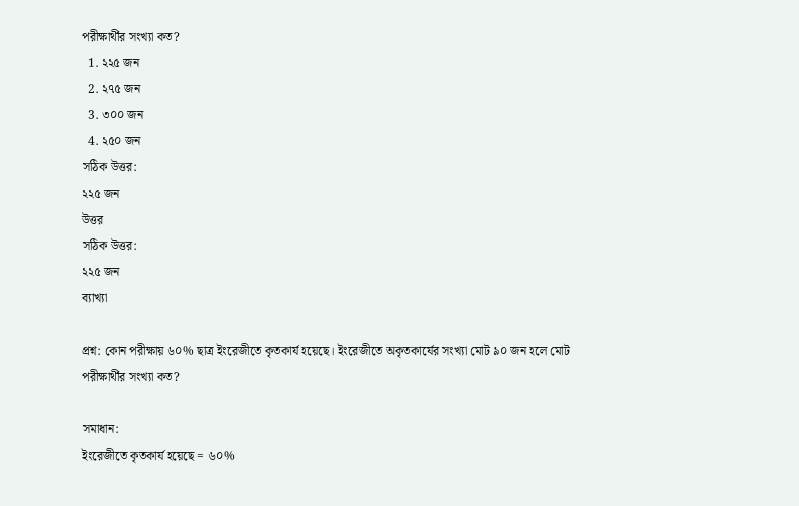পরীক্ষার্থীর সংখ্যা কত?
  1. ২২৫ জন
  2. ২৭৫ জন
  3. ৩০০ জন
  4. ২৫০ জন
সঠিক উত্তর:
২২৫ জন
উত্তর
সঠিক উত্তর:
২২৫ জন
ব্যাখ্যা

প্রশ্ন: কোন পরীক্ষায় ৬০% ছাত্র ইংরেজীতে কৃতকার্য হয়েছে। ইংরেজীতে অকৃতকার্যের সংখ্যা মোট ৯০ জন হলে মোট পরীক্ষার্থীর সংখ্যা কত?

সমাধান:
ইংরেজীতে কৃতকার্য হয়েছে = ৬০%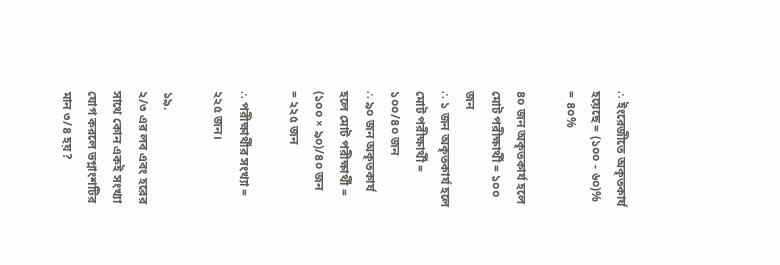∴ ইংরেজীতে অকৃতকার্য হয়েছে = (১০০ - ৬০)%
= ৪০%

৪০ জন অকৃতকার্য হলে মোট পরীক্ষার্থী = ১০০ জন
∴ ১ জন অকৃতকার্য হলে মোট পরীক্ষার্থী = ১০০/৪০ জন
∴ ৯০ জন অকৃতকার্য হলে মোট পরীক্ষার্থী = (১০০ × ৯০)/৪০ জন
= ২২৫ জন

∴ পরীক্ষার্থীর সংখ্যা = ২২৫ জন।

১৯.
২/৩ এর লব এবং হরের সাথে কোন একই সংখ্যা যোগ করলে ভগ্নাংশটির মান ৩/৪ হয়?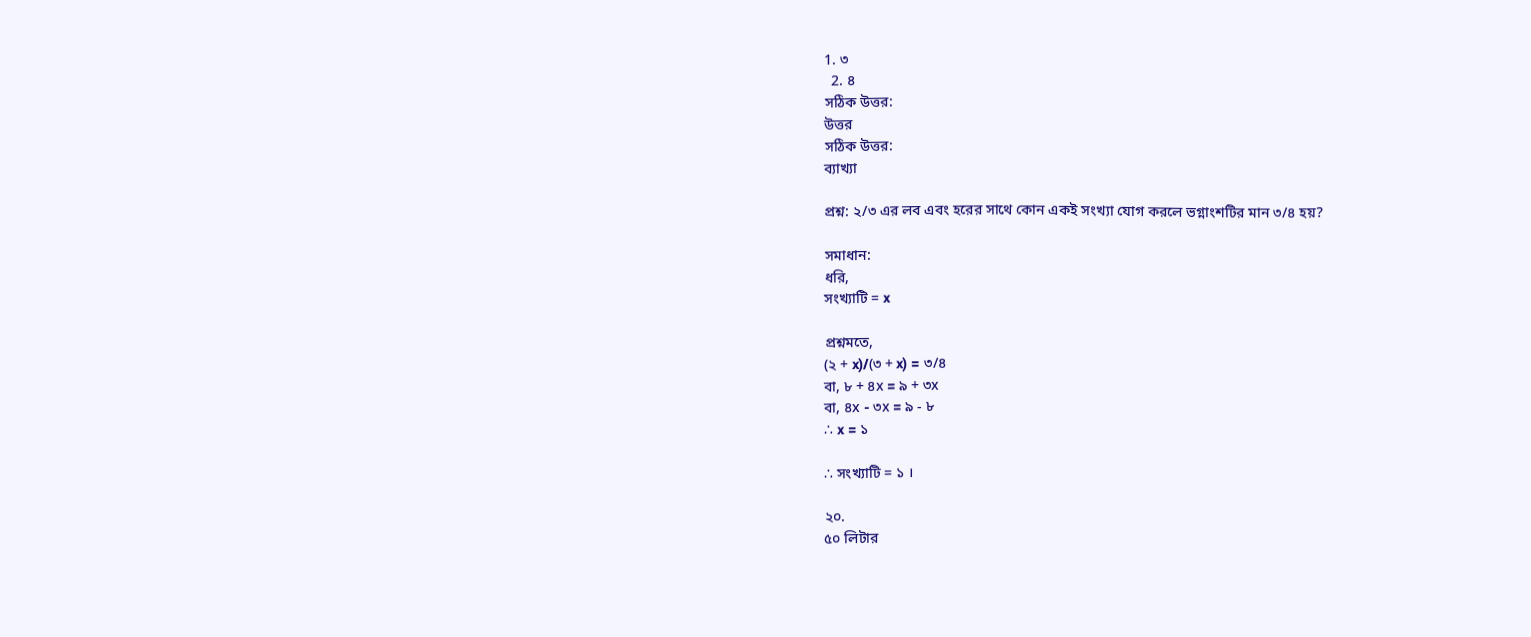1. ৩
  2. ৪
সঠিক উত্তর:
উত্তর
সঠিক উত্তর:
ব্যাখ্যা

প্রশ্ন: ২/৩ এর লব এবং হরের সাথে কোন একই সংখ্যা যোগ করলে ভগ্নাংশটির মান ৩/৪ হয়?

সমাধান:
ধরি,
সংখ্যাটি = x

প্রশ্নমতে,
(২ + x)/(৩ + x) = ৩/৪
বা, ৮ + ৪x = ৯ + ৩x
বা, ৪x - ৩x = ৯ - ৮
∴ x = ১

∴ সংখ্যাটি = ১ ।

২০.
৫০ লিটার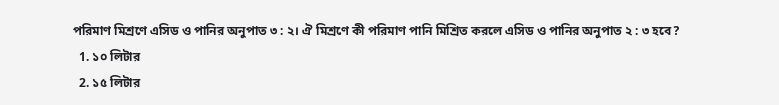পরিমাণ মিশ্রণে এসিড ও পানির অনুপাত ৩ : ২। ঐ মিশ্রণে কী পরিমাণ পানি মিশ্রিত করলে এসিড ও পানির অনুপাত ২ : ৩ হবে?
  1. ১০ লিটার
  2. ১৫ লিটার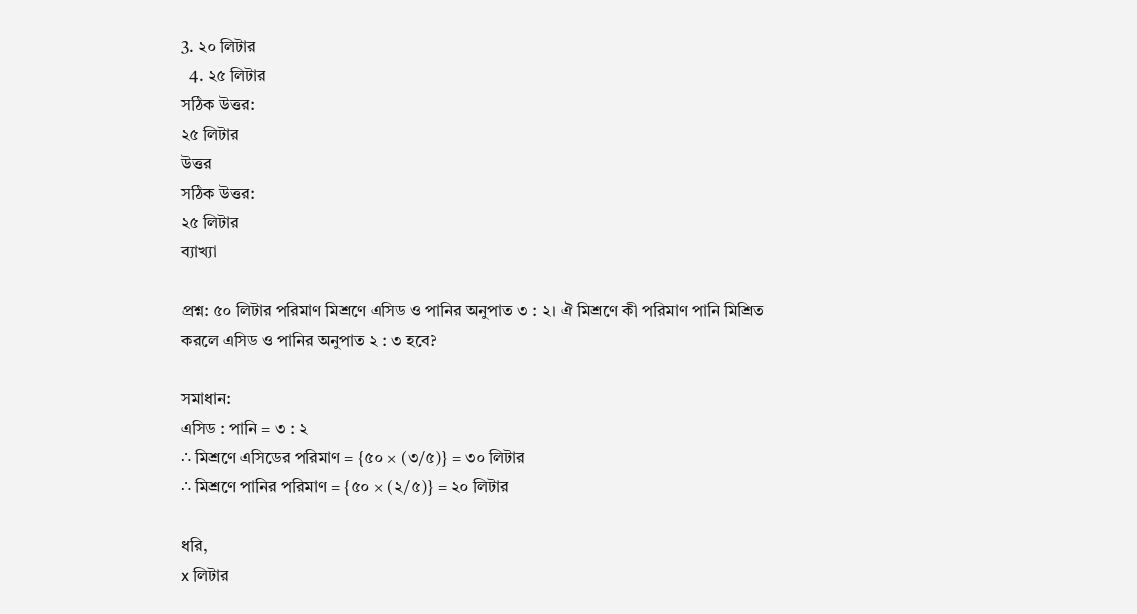3. ২০ লিটার
  4. ২৫ লিটার
সঠিক উত্তর:
২৫ লিটার
উত্তর
সঠিক উত্তর:
২৫ লিটার
ব্যাখ্যা

প্রশ্ন: ৫০ লিটার পরিমাণ মিশ্রণে এসিড ও পানির অনুপাত ৩ : ২। ঐ মিশ্রণে কী পরিমাণ পানি মিশ্রিত করলে এসিড ও পানির অনুপাত ২ : ৩ হবে?

সমাধান:
এসিড : পানি = ৩ : ২
∴ মিশ্রণে এসিডের পরিমাণ = {৫০ × (৩/৫)} = ৩০ লিটার
∴ মিশ্রণে পানির পরিমাণ = {৫০ × (২/৫)} = ২০ লিটার

ধরি,
x লিটার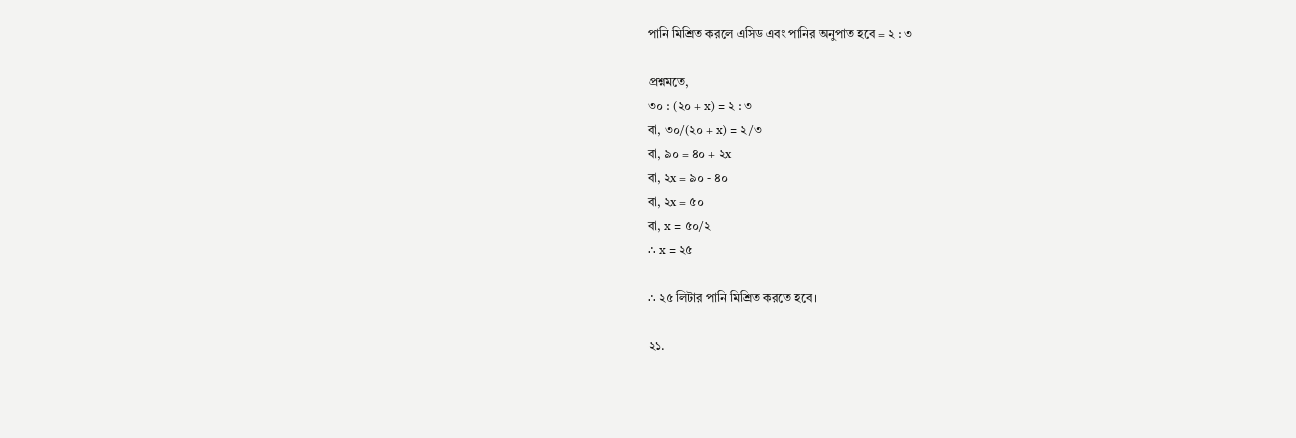পানি মিশ্রিত করলে এসিড এবং পানির অনুপাত হবে = ২ : ৩

প্রশ্নমতে,
৩০ : (২০ + x) = ২ : ৩
বা, ৩০/(২০ + x) = ২/৩
বা, ৯০ = ৪০ + ২x
বা, ২x = ৯০ - ৪০
বা, ২x = ৫০
বা, x = ৫০/২
∴ x = ২৫

∴ ২৫ লিটার পানি মিশ্রিত করতে হবে।

২১.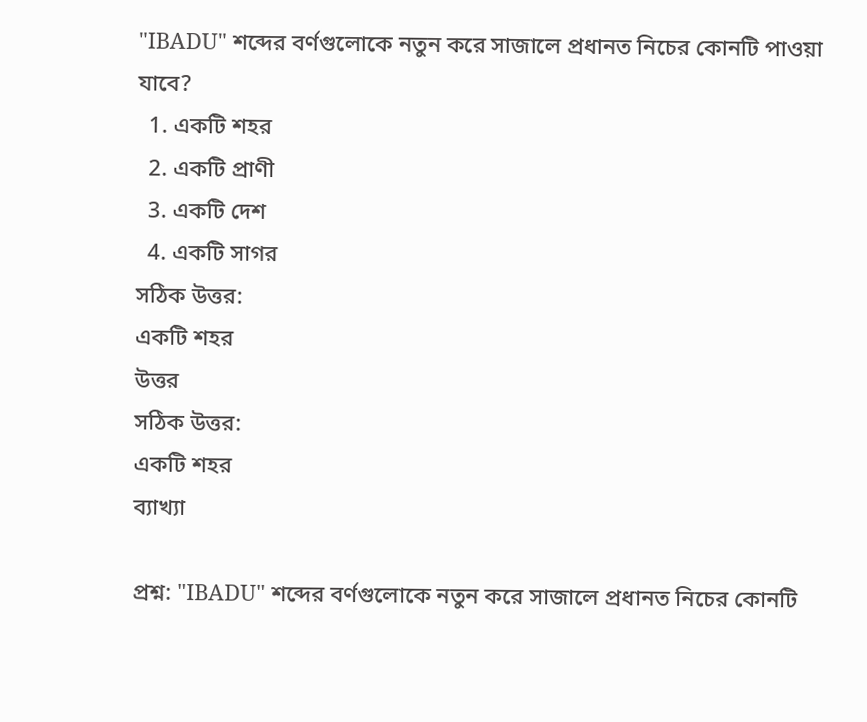"IBADU" শব্দের বর্ণগুলোকে নতুন করে সাজালে প্রধানত নিচের কোনটি পাওয়া যাবে?
  1. একটি শহর
  2. একটি প্রাণী
  3. একটি দেশ
  4. একটি সাগর
সঠিক উত্তর:
একটি শহর
উত্তর
সঠিক উত্তর:
একটি শহর
ব্যাখ্যা

প্রশ্ন: "IBADU" শব্দের বর্ণগুলোকে নতুন করে সাজালে প্রধানত নিচের কোনটি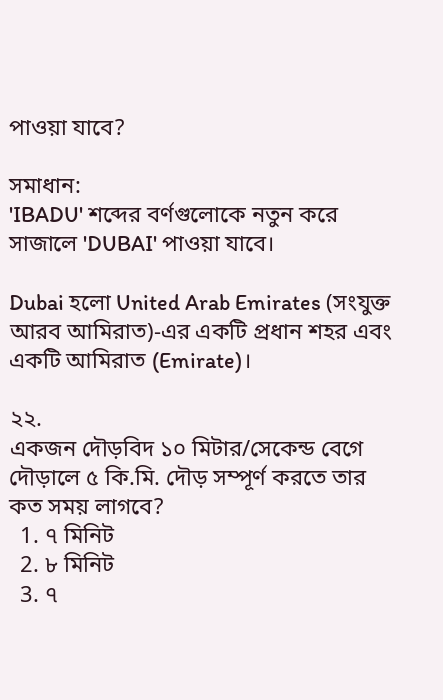পাওয়া যাবে?

সমাধান:
'IBADU' শব্দের বর্ণগুলোকে নতুন করে সাজালে 'DUBAI' পাওয়া যাবে।

Dubai হলো United Arab Emirates (সংযুক্ত আরব আমিরাত)-এর একটি প্রধান শহর এবং একটি আমিরাত (Emirate)।

২২.
একজন দৌড়বিদ ১০ মিটার/সেকেন্ড বেগে দৌড়ালে ৫ কি.মি. দৌড় সম্পূর্ণ করতে তার কত সময় লাগবে?
  1. ৭ মিনিট
  2. ৮ মিনিট
  3. ৭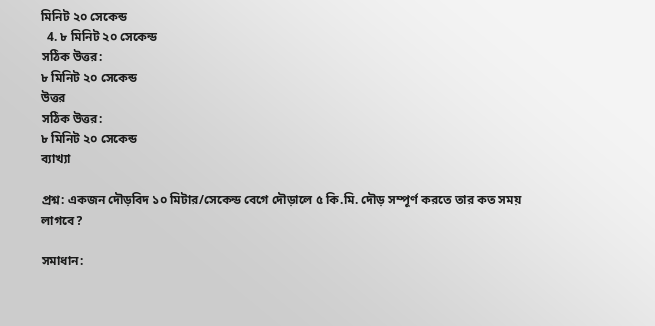মিনিট ২০ সেকেন্ড
  4. ৮ মিনিট ২০ সেকেন্ড
সঠিক উত্তর:
৮ মিনিট ২০ সেকেন্ড
উত্তর
সঠিক উত্তর:
৮ মিনিট ২০ সেকেন্ড
ব্যাখ্যা

প্রশ্ন: একজন দৌড়বিদ ১০ মিটার/সেকেন্ড বেগে দৌড়ালে ৫ কি.মি. দৌড় সম্পূর্ণ করতে তার কত সময় লাগবে?

সমাধান: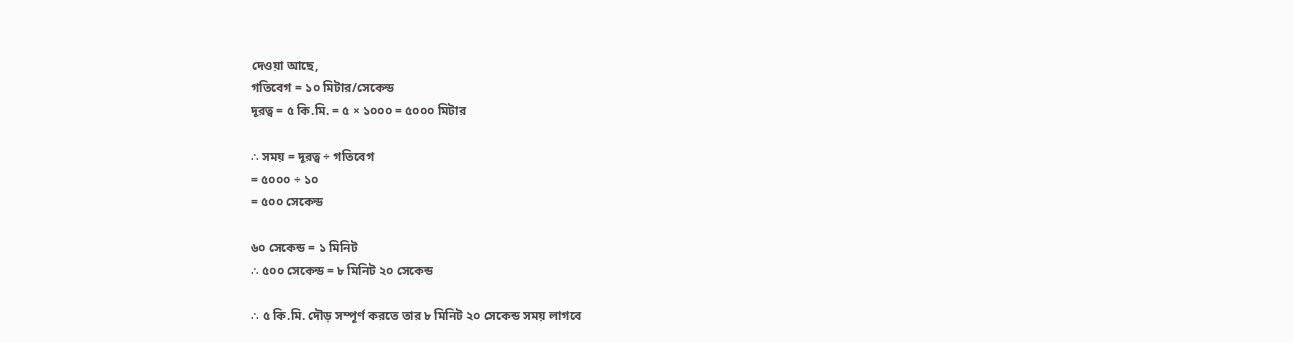দেওয়া আছে,
গতিবেগ = ১০ মিটার/সেকেন্ড
দূরত্ব = ৫ কি.মি. = ৫ × ১০০০ = ৫০০০ মিটার

∴ সময় = দূরত্ব ÷ গতিবেগ
= ৫০০০ ÷ ১০
= ৫০০ সেকেন্ড

৬০ সেকেন্ড = ১ মিনিট
∴ ৫০০ সেকেন্ড = ৮ মিনিট ২০ সেকেন্ড

∴ ৫ কি.মি. দৌড় সম্পূর্ণ করতে তার ৮ মিনিট ২০ সেকেন্ড সময় লাগবে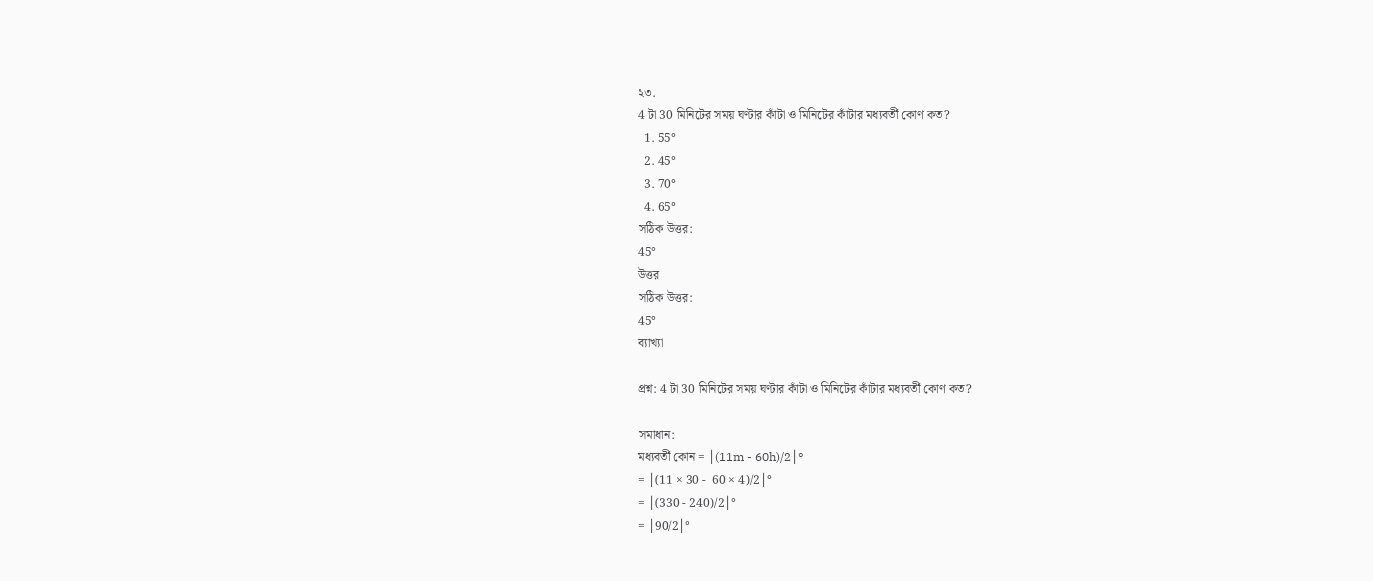২৩.
4 টা 30 মিনিটের সময় ঘণ্টার কাঁটা ও মিনিটের কাঁটার মধ্যবর্তী কোণ কত?
  1. 55°
  2. 45°
  3. 70°
  4. 65°
সঠিক উত্তর:
45°
উত্তর
সঠিক উত্তর:
45°
ব্যাখ্যা

প্রশ্ন: 4 টা 30 মিনিটের সময় ঘণ্টার কাঁটা ও মিনিটের কাঁটার মধ্যবর্তী কোণ কত?

সমাধান:
মধ্যবর্তী কোন = │(11m - 60h)/2│°
= │(11 × 30 -  60 × 4)/2│°
= │(330 - 240)/2│°
= │90/2│°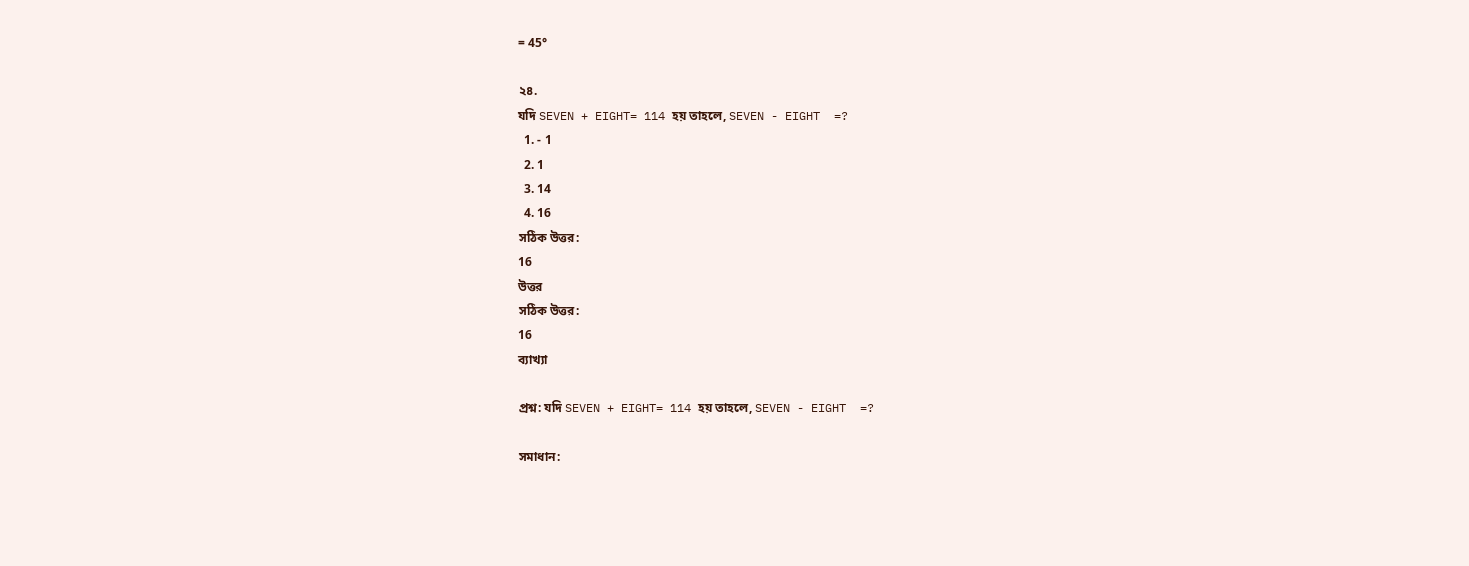= 45°

২৪.
যদি SEVEN + EIGHT= 114 হয় তাহলে, SEVEN - EIGHT  =?
  1. - 1
  2. 1
  3. 14
  4. 16
সঠিক উত্তর:
16
উত্তর
সঠিক উত্তর:
16
ব্যাখ্যা

প্রশ্ন: যদি SEVEN + EIGHT= 114 হয় তাহলে, SEVEN - EIGHT  =?

সমাধান: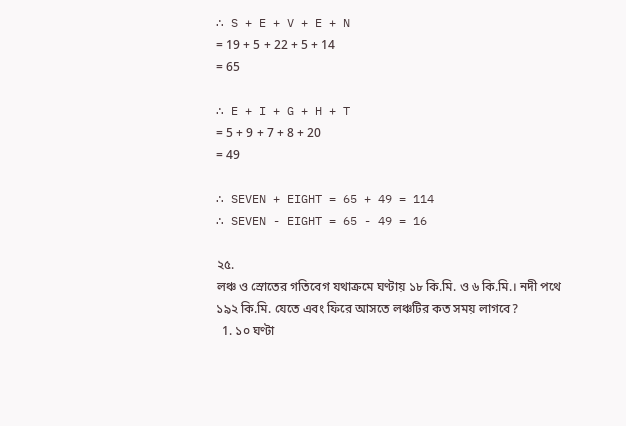∴ S + E + V + E + N
= 19 + 5 + 22 + 5 + 14
= 65

∴ E + I + G + H + T
= 5 + 9 + 7 + 8 + 20
= 49

∴ SEVEN + EIGHT = 65 + 49 = 114
∴ SEVEN - EIGHT = 65 - 49 = 16

২৫.
লঞ্চ ও স্রোতের গতিবেগ যথাক্রমে ঘণ্টায় ১৮ কি.মি. ও ৬ কি.মি.। নদী পথে ১৯২ কি.মি. যেতে এবং ফিরে আসতে লঞ্চটির কত সময় লাগবে?
  1. ১০ ঘণ্টা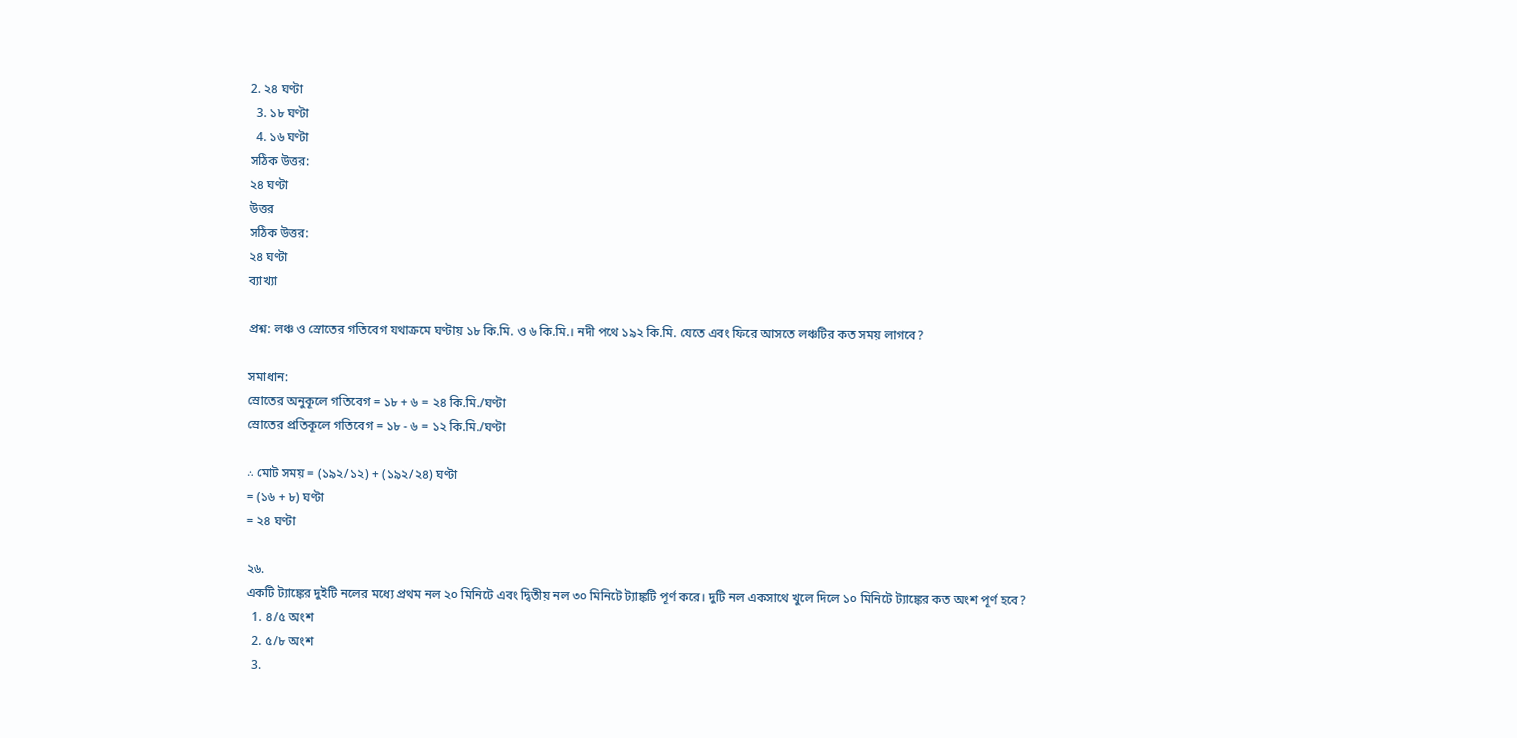2. ২৪ ঘণ্টা
  3. ১৮ ঘণ্টা
  4. ১৬ ঘণ্টা
সঠিক উত্তর:
২৪ ঘণ্টা
উত্তর
সঠিক উত্তর:
২৪ ঘণ্টা
ব্যাখ্যা

প্রশ্ন: লঞ্চ ও স্রোতের গতিবেগ যথাক্রমে ঘণ্টায় ১৮ কি.মি. ও ৬ কি.মি.। নদী পথে ১৯২ কি.মি. যেতে এবং ফিরে আসতে লঞ্চটির কত সময় লাগবে?

সমাধান:
স্রোতের অনুকূলে গতিবেগ = ১৮ + ৬ = ২৪ কি.মি./ঘণ্টা
স্রোতের প্রতিকূলে গতিবেগ = ১৮ - ৬ = ১২ কি.মি./ঘণ্টা

∴ মোট সময় = (১৯২/১২) + (১৯২/২৪) ঘণ্টা
= (১৬ + ৮) ঘণ্টা
= ২৪ ঘণ্টা

২৬.
একটি ট্যাঙ্কের দুইটি নলের মধ্যে প্রথম নল ২০ মিনিটে এবং দ্বিতীয় নল ৩০ মিনিটে ট্যাঙ্কটি পূর্ণ করে। দুটি নল একসাথে খুলে দিলে ১০ মিনিটে ট্যাঙ্কের কত অংশ পূর্ণ হবে?
  1. ৪/৫ অংশ
  2. ৫/৮ অংশ
  3.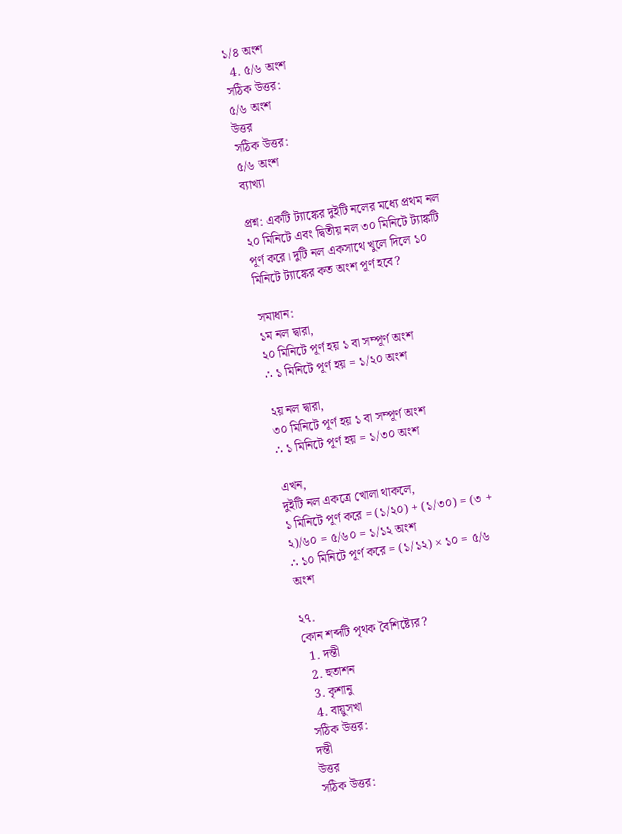১/৪ অংশ
  4. ৫/৬ অংশ
সঠিক উত্তর:
৫/৬ অংশ
উত্তর
সঠিক উত্তর:
৫/৬ অংশ
ব্যাখ্যা

প্রশ্ন: একটি ট্যাঙ্কের দুইটি নলের মধ্যে প্রথম নল ২০ মিনিটে এবং দ্বিতীয় নল ৩০ মিনিটে ট্যাঙ্কটি পূর্ণ করে। দুটি নল একসাথে খুলে দিলে ১০ মিনিটে ট্যাঙ্কের কত অংশ পূর্ণ হবে?

সমাধান:
১ম নল দ্বারা,
২০ মিনিটে পূর্ণ হয় ১ বা সম্পূর্ণ অংশ
∴ ১ মিনিটে পূর্ণ হয় = ১/২০ অংশ

২য় নল দ্বারা,
৩০ মিনিটে পূর্ণ হয় ১ বা সম্পূর্ণ অংশ
∴ ১ মিনিটে পূর্ণ হয় = ১/৩০ অংশ

এখন,
দুইটি নল একত্রে খোলা থাকলে,
১ মিনিটে পূর্ণ করে = (১/২০) + (১/৩০) = (৩ + ২)/৬০ = ৫/৬০ = ১/১২ অংশ
∴ ১০ মিনিটে পূর্ণ করে = (১/১২) × ১০ = ৫/৬ অংশ

২৭.
কোন শব্দটি পৃথক বৈশিষ্ট্যের?
  1. দন্তী
  2. হুতাশন
  3. কৃশানু
  4. বায়ুসখা
সঠিক উত্তর:
দন্তী
উত্তর
সঠিক উত্তর: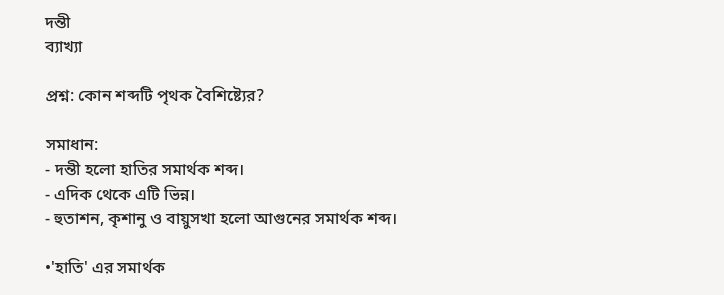দন্তী
ব্যাখ্যা

প্রশ্ন: কোন শব্দটি পৃথক বৈশিষ্ট্যের?

সমাধান:
- দন্তী হলো হাতির সমার্থক শব্দ।
- এদিক থেকে এটি ভিন্ন।
- হুতাশন, কৃশানু ও বায়ুসখা হলো আগুনের সমার্থক শব্দ।

•'হাতি' এর সমার্থক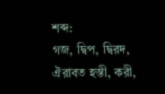শব্দ:
গজ, দ্বিপ, দ্বিরদ, ঐরাবত হস্তী, করী,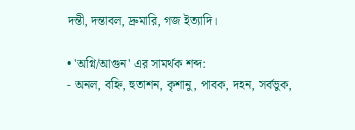দন্তী, দন্তাবল, দ্রুমারি, গজ ইত্যাদি।

• 'অগ্নি/আগুন' এর সামর্থক শব্দ:
- অনল, বহ্নি, হুতাশন, কৃশানু, পাবক, দহন, সর্বভুক,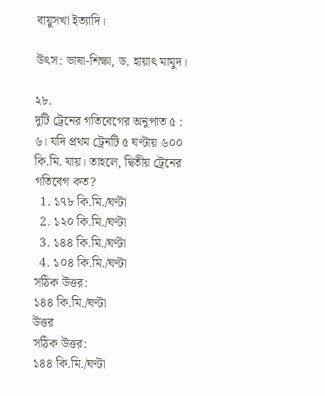বায়ুসখা ইত্যাদি।

উৎস: ভাষা-শিক্ষা, ড. হায়াৎ মামুদ।

২৮.
দুটি ট্রেনের গতিবেগের অনুপাত ৫ : ৬। যদি প্রথম ট্রেনটি ৫ ঘণ্টায় ৬০০ কি.মি. যায়। তাহলে, দ্বিতীয় ট্রেনের গতিবেগ কত?
  1. ১৭৮ কি.মি./ঘণ্টা
  2. ১২০ কি.মি./ঘণ্টা
  3. ১৪৪ কি.মি./ঘণ্টা
  4. ১০৪ কি.মি./ঘণ্টা
সঠিক উত্তর:
১৪৪ কি.মি./ঘণ্টা
উত্তর
সঠিক উত্তর:
১৪৪ কি.মি./ঘণ্টা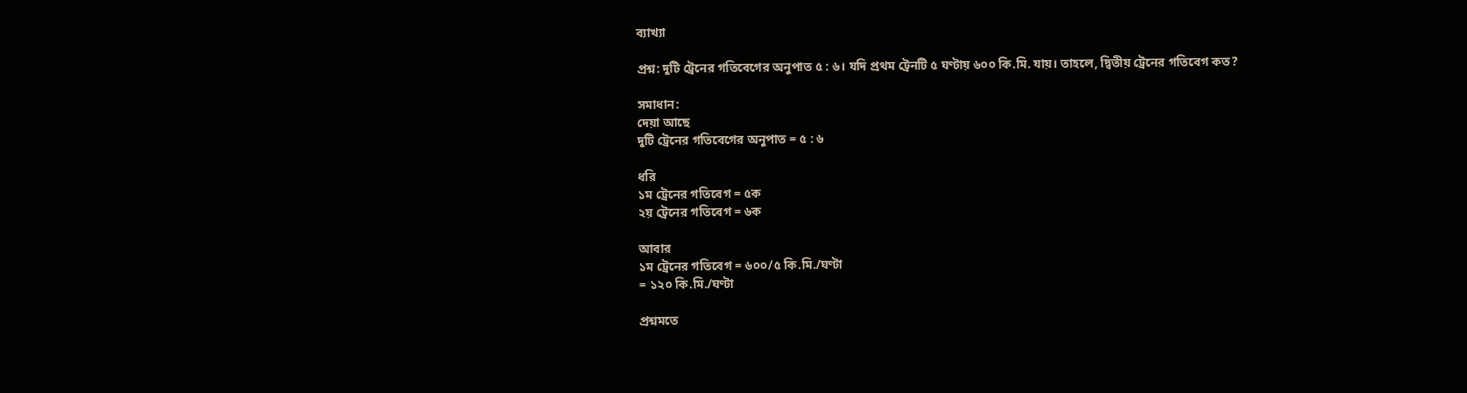ব্যাখ্যা

প্রশ্ন: দুটি ট্রেনের গতিবেগের অনুপাত ৫ : ৬। যদি প্রথম ট্রেনটি ৫ ঘণ্টায় ৬০০ কি.মি. যায়। তাহলে, দ্বিতীয় ট্রেনের গতিবেগ কত?

সমাধান:
দেয়া আছে
দুটি ট্রেনের গতিবেগের অনুপাত = ৫ : ৬

ধরি
১ম ট্রেনের গতিবেগ = ৫ক
২য় ট্রেনের গতিবেগ = ৬ক

আবার
১ম ট্রেনের গতিবেগ = ৬০০/৫ কি.মি./ঘণ্টা
= ১২০ কি.মি./ঘণ্টা

প্রশ্নমতে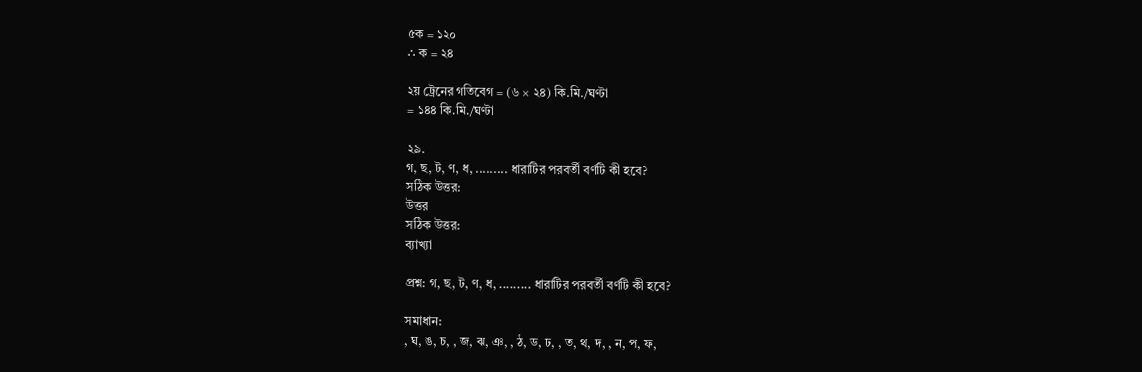৫ক = ১২০
∴ ক = ২৪

২য় ট্রেনের গতিবেগ = (৬ × ২৪) কি.মি./ঘণ্টা
= ১৪৪ কি.মি./ঘণ্টা

২৯.
গ, ছ, ট, ণ, ধ, ......... ধারাটির পরবর্তী বর্ণটি কী হবে?
সঠিক উত্তর:
উত্তর
সঠিক উত্তর:
ব্যাখ্যা

প্রশ্ন: গ, ছ, ট, ণ, ধ, ......... ধারাটির পরবর্তী বর্ণটি কী হবে?

সমাধান:
, ঘ, ঙ, চ, , জ, ঝ, ঞ, , ঠ, ড, ঢ, , ত, থ, দ, , ন, প, ফ,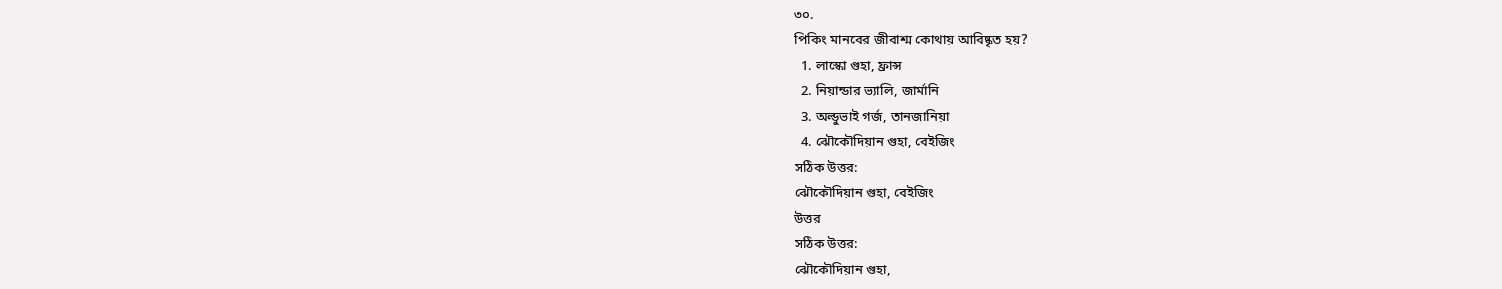৩০.
পিকিং মানবের জীবাশ্ম কোথায় আবিষ্কৃত হয়?
  1. লাস্কো গুহা, ফ্রান্স
  2. নিয়ান্ডার ভ্যালি, জার্মানি
  3. অল্ডুভাই গর্জ, তানজানিয়া
  4. ঝৌকৌদিয়ান গুহা, বেইজিং
সঠিক উত্তর:
ঝৌকৌদিয়ান গুহা, বেইজিং
উত্তর
সঠিক উত্তর:
ঝৌকৌদিয়ান গুহা,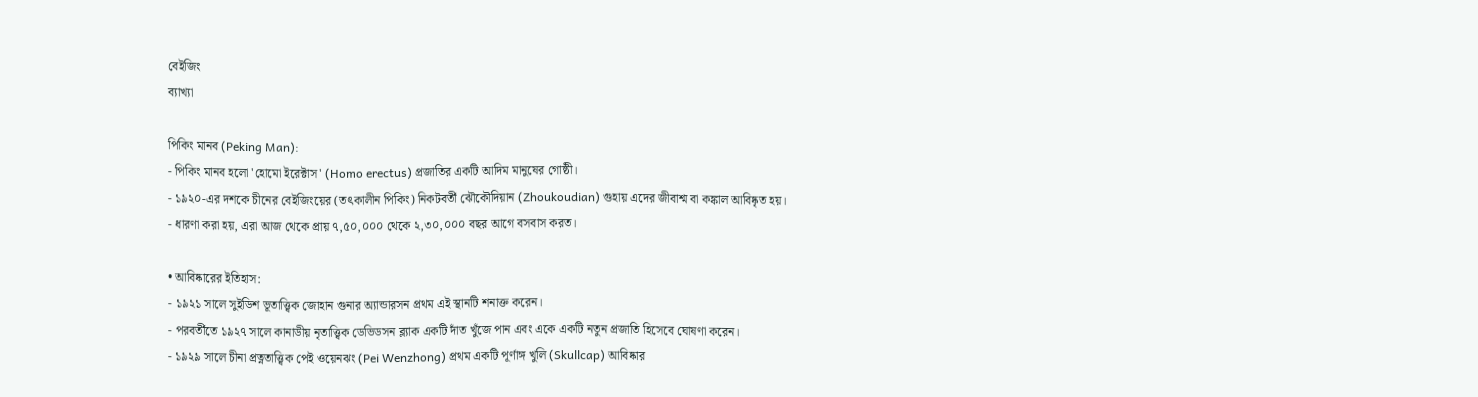বেইজিং
ব্যাখ্যা

পিকিং মানব (Peking Man):
- পিকিং মানব হলো 'হোমো ইরেক্টাস' (Homo erectus) প্রজাতির একটি আদিম মানুষের গোষ্ঠী।
- ১৯২০-এর দশকে চীনের বেইজিংয়ের (তৎকালীন পিকিং) নিকটবর্তী ঝৌকৌদিয়ান (Zhoukoudian) গুহায় এদের জীবাশ্ম বা কঙ্কাল আবিষ্কৃত হয়।
- ধারণা করা হয়, এরা আজ থেকে প্রায় ৭,৫০,০০০ থেকে ২,৩০,০০০ বছর আগে বসবাস করত।

• আবিষ্কারের ইতিহাস:
- ১৯২১ সালে সুইডিশ ভূতাত্ত্বিক জোহান গুনার অ্যান্ডারসন প্রথম এই স্থানটি শনাক্ত করেন।
- পরবর্তীতে ১৯২৭ সালে কানাডীয় নৃতাত্ত্বিক ডেভিডসন ব্ল্যাক একটি দাঁত খুঁজে পান এবং একে একটি নতুন প্রজাতি হিসেবে ঘোষণা করেন।
- ১৯২৯ সালে চীনা প্রত্নতাত্ত্বিক পেই ওয়েনঝং (Pei Wenzhong) প্রথম একটি পূর্ণাঙ্গ খুলি (Skullcap) আবিষ্কার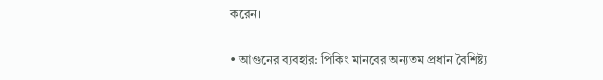করেন।

• আগুনের ব্যবহার: পিকিং মানবের অন্যতম প্রধান বৈশিষ্ট্য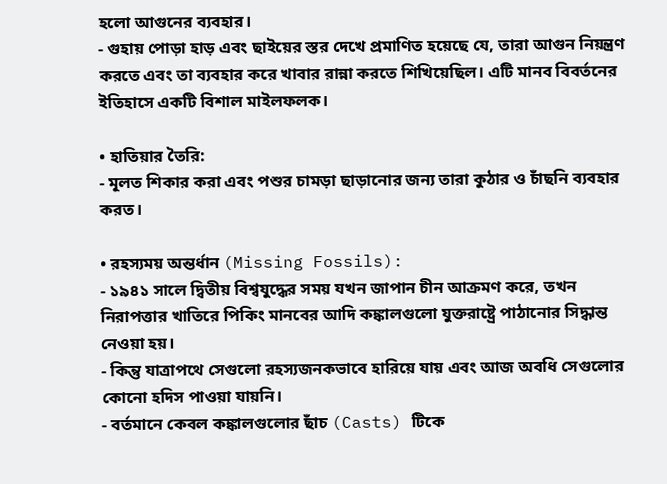হলো আগুনের ব্যবহার।
- গুহায় পোড়া হাড় এবং ছাইয়ের স্তর দেখে প্রমাণিত হয়েছে যে, তারা আগুন নিয়ন্ত্রণ করতে এবং তা ব্যবহার করে খাবার রান্না করতে শিখিয়েছিল। এটি মানব বিবর্তনের ইতিহাসে একটি বিশাল মাইলফলক।

• হাতিয়ার তৈরি:
- মূলত শিকার করা এবং পশুর চামড়া ছাড়ানোর জন্য তারা কুঠার ও চাঁছনি ব্যবহার করত।

• রহস্যময় অন্তর্ধান (Missing Fossils):
- ১৯৪১ সালে দ্বিতীয় বিশ্বযুদ্ধের সময় যখন জাপান চীন আক্রমণ করে, তখন নিরাপত্তার খাতিরে পিকিং মানবের আদি কঙ্কালগুলো যুক্তরাষ্ট্রে পাঠানোর সিদ্ধান্ত নেওয়া হয়।
- কিন্তু যাত্রাপথে সেগুলো রহস্যজনকভাবে হারিয়ে যায় এবং আজ অবধি সেগুলোর কোনো হদিস পাওয়া যায়নি।
- বর্তমানে কেবল কঙ্কালগুলোর ছাঁচ (Casts) টিকে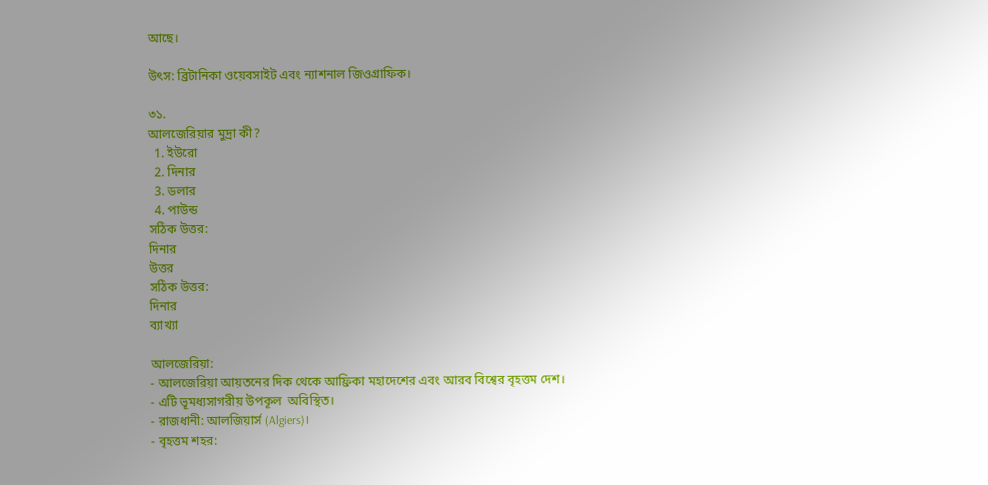আছে।

উৎস: ব্রিটানিকা ওয়েবসাইট এবং ন্যাশনাল জিওগ্রাফিক।

৩১.
আলজেরিয়ার মুদ্রা কী?
  1. ইউরো
  2. দিনার
  3. ডলার
  4. পাউন্ড
সঠিক উত্তর:
দিনার
উত্তর
সঠিক উত্তর:
দিনার
ব্যাখ্যা

আলজেরিয়া:
- আলজেরিয়া আয়তনের দিক থেকে আফ্রিকা মহাদেশের এবং আরব বিশ্বের বৃহত্তম দেশ।
- এটি ভূমধ্যসাগরীয় উপকূল  অবিস্থিত।
- রাজধানী: আলজিয়ার্স (Algiers)।
- বৃহত্তম শহর: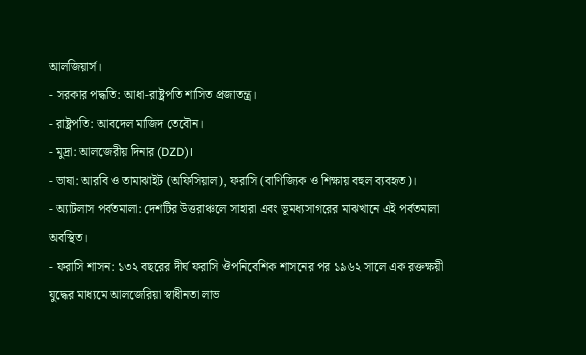আলজিয়ার্স।
- সরকার পদ্ধতি: আধা-রাষ্ট্রপতি শাসিত প্রজাতন্ত্র।
- রাষ্ট্রপতি: আবদেল মাজিদ তেবৌন।
- মুদ্রা: আলজেরীয় দিনার (DZD)।
- ভাষা: আরবি ও তামাঝাইট (অফিসিয়াল), ফরাসি (বাণিজ্যিক ও শিক্ষায় বহুল ব্যবহৃত)।
- অ্যাটলাস পর্বতমালা: দেশটির উত্তরাঞ্চলে সাহারা এবং ভূমধ্যসাগরের মাঝখানে এই পর্বতমালা অবস্থিত।
- ফরাসি শাসন: ১৩২ বছরের দীর্ঘ ফরাসি ঔপনিবেশিক শাসনের পর ১৯৬২ সালে এক রক্তক্ষয়ী যুদ্ধের মাধ্যমে আলজেরিয়া স্বাধীনতা লাভ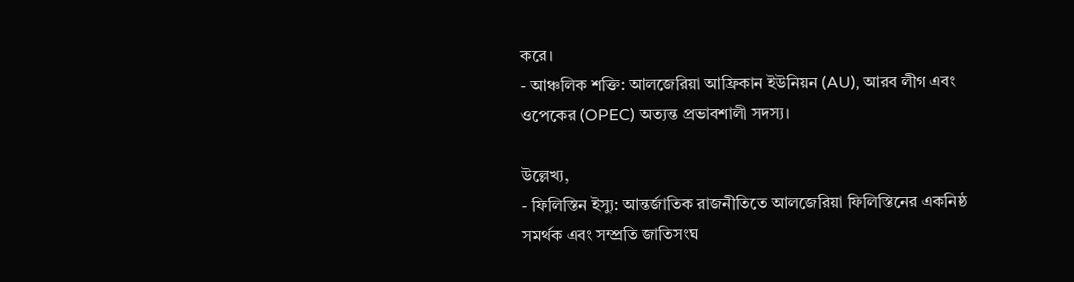করে।
- আঞ্চলিক শক্তি: আলজেরিয়া আফ্রিকান ইউনিয়ন (AU), আরব লীগ এবং ওপেকের (OPEC) অত্যন্ত প্রভাবশালী সদস্য।

উল্লেখ্য,
- ফিলিস্তিন ইস্যু: আন্তর্জাতিক রাজনীতিতে আলজেরিয়া ফিলিস্তিনের একনিষ্ঠ সমর্থক এবং সম্প্রতি জাতিসংঘ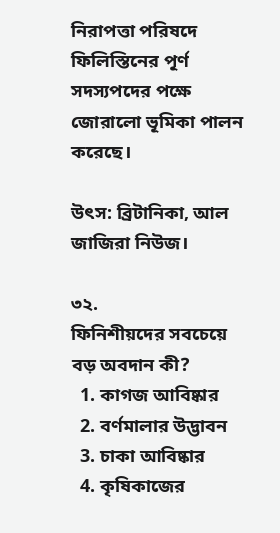নিরাপত্তা পরিষদে ফিলিস্তিনের পূর্ণ সদস্যপদের পক্ষে জোরালো ভূমিকা পালন করেছে।

উৎস: ব্রিটানিকা, আল জাজিরা নিউজ।

৩২.
ফিনিশীয়দের সবচেয়ে বড় অবদান কী?
  1. কাগজ আবিষ্কার
  2. বর্ণমালার উদ্ভাবন
  3. চাকা আবিষ্কার
  4. কৃষিকাজের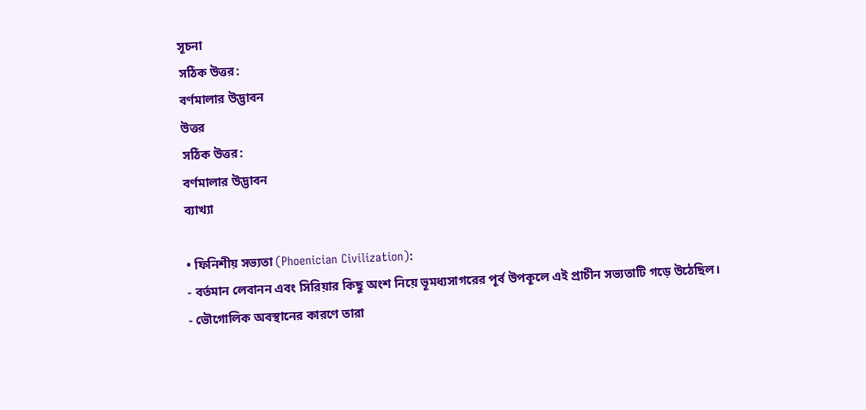সূচনা
সঠিক উত্তর:
বর্ণমালার উদ্ভাবন
উত্তর
সঠিক উত্তর:
বর্ণমালার উদ্ভাবন
ব্যাখ্যা

• ফিনিশীয় সভ্যতা (Phoenician Civilization):
- বর্তমান লেবানন এবং সিরিয়ার কিছু অংশ নিয়ে ভূমধ্যসাগরের পূর্ব উপকূলে এই প্রাচীন সভ্যতাটি গড়ে উঠেছিল।
- ভৌগোলিক অবস্থানের কারণে তারা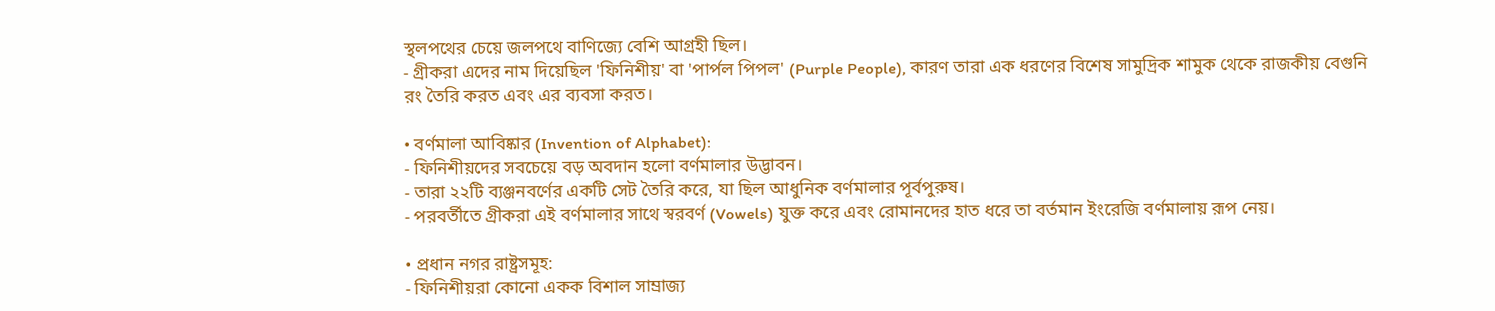স্থলপথের চেয়ে জলপথে বাণিজ্যে বেশি আগ্রহী ছিল।
- গ্রীকরা এদের নাম দিয়েছিল 'ফিনিশীয়' বা 'পার্পল পিপল' (Purple People), কারণ তারা এক ধরণের বিশেষ সামুদ্রিক শামুক থেকে রাজকীয় বেগুনি রং তৈরি করত এবং এর ব্যবসা করত।

• বর্ণমালা আবিষ্কার (Invention of Alphabet):
- ফিনিশীয়দের সবচেয়ে বড় অবদান হলো বর্ণমালার উদ্ভাবন।
- তারা ২২টি ব্যঞ্জনবর্ণের একটি সেট তৈরি করে, যা ছিল আধুনিক বর্ণমালার পূর্বপুরুষ।
- পরবর্তীতে গ্রীকরা এই বর্ণমালার সাথে স্বরবর্ণ (Vowels) যুক্ত করে এবং রোমানদের হাত ধরে তা বর্তমান ইংরেজি বর্ণমালায় রূপ নেয়।

• প্রধান নগর রাষ্ট্রসমূহ:
- ফিনিশীয়রা কোনো একক বিশাল সাম্রাজ্য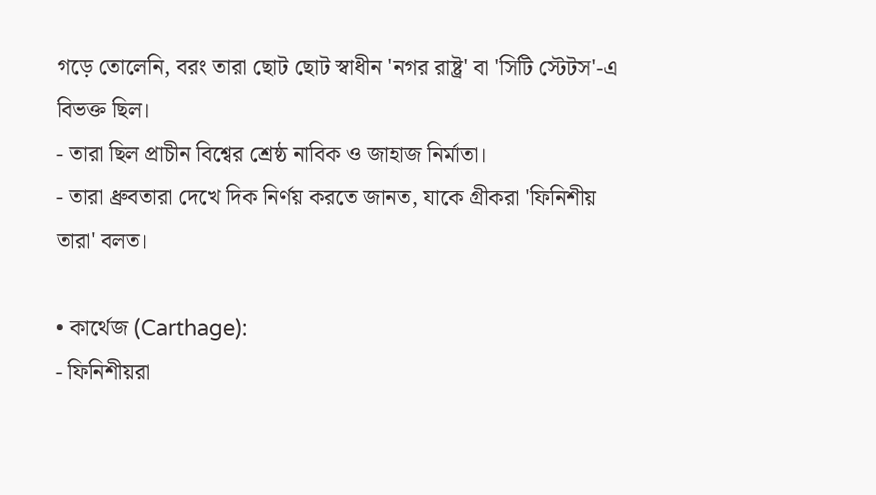গড়ে তোলেনি, বরং তারা ছোট ছোট স্বাধীন 'নগর রাষ্ট্র' বা 'সিটি স্টেটস'-এ বিভক্ত ছিল।
- তারা ছিল প্রাচীন বিশ্বের শ্রেষ্ঠ নাবিক ও জাহাজ নির্মাতা।
- তারা ধ্রুবতারা দেখে দিক নির্ণয় করতে জানত, যাকে গ্রীকরা 'ফিনিশীয় তারা' বলত।

• কার্থেজ (Carthage):
- ফিনিশীয়রা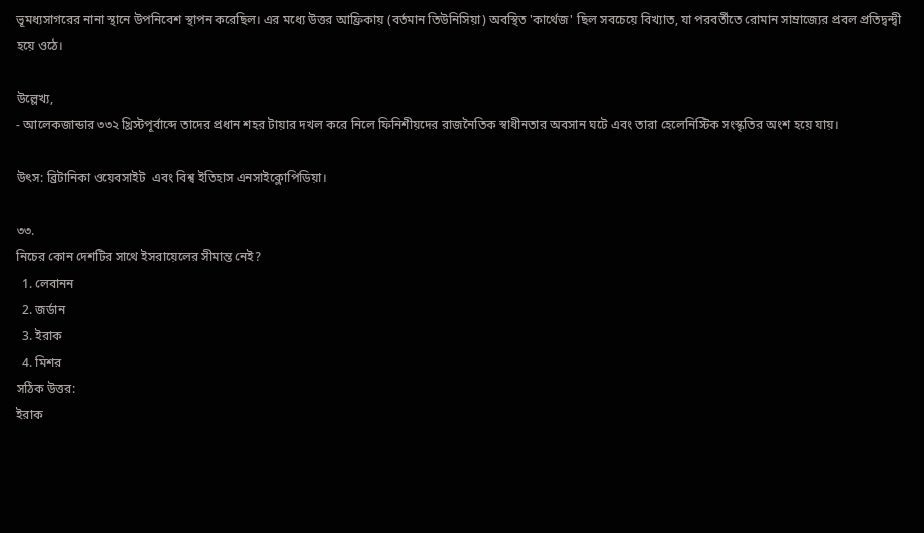ভূমধ্যসাগরের নানা স্থানে উপনিবেশ স্থাপন করেছিল। এর মধ্যে উত্তর আফ্রিকায় (বর্তমান তিউনিসিয়া) অবস্থিত 'কার্থেজ' ছিল সবচেয়ে বিখ্যাত, যা পরবর্তীতে রোমান সাম্রাজ্যের প্রবল প্রতিদ্বন্দ্বী হয়ে ওঠে।

উল্লেখ্য,
- আলেকজান্ডার ৩৩২ খ্রিস্টপূর্বাব্দে তাদের প্রধান শহর টায়ার দখল করে নিলে ফিনিশীয়দের রাজনৈতিক স্বাধীনতার অবসান ঘটে এবং তারা হেলেনিস্টিক সংস্কৃতির অংশ হয়ে যায়।

উৎস: ব্রিটানিকা ওয়েবসাইট  এবং বিশ্ব ইতিহাস এনসাইক্লোপিডিয়া।

৩৩.
নিচের কোন দেশটির সাথে ইসরায়েলের সীমান্ত নেই?
  1. লেবানন
  2. জর্ডান
  3. ইরাক
  4. মিশর
সঠিক উত্তর:
ইরাক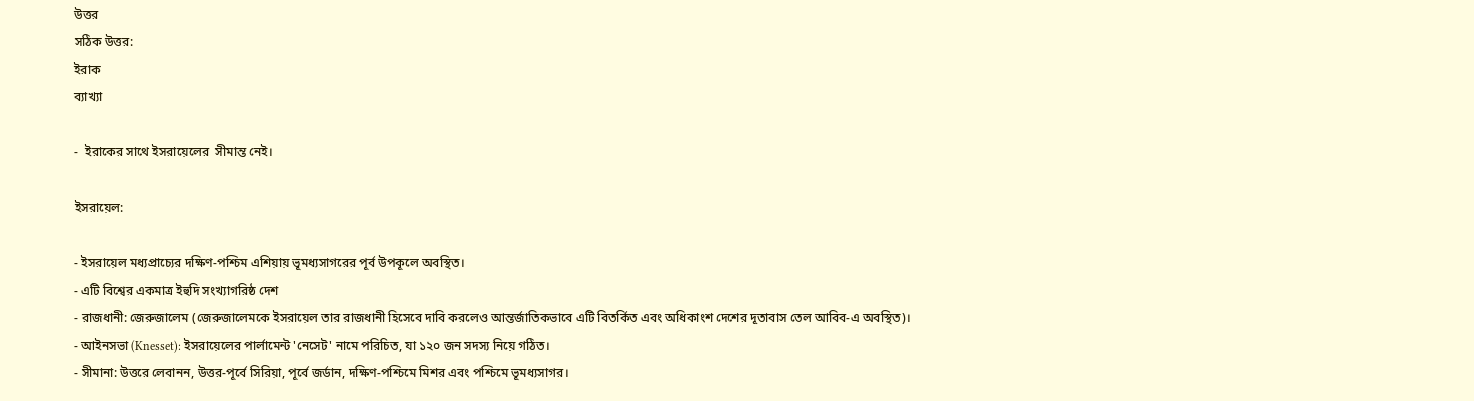উত্তর
সঠিক উত্তর:
ইরাক
ব্যাখ্যা

-  ইরাকের সাথে ইসরায়েলের  সীমান্ত নেই।

ইসরায়েল:

- ইসরায়েল মধ্যপ্রাচ্যের দক্ষিণ-পশ্চিম এশিয়ায় ভূমধ্যসাগরের পূর্ব উপকূলে অবস্থিত।
- এটি বিশ্বের একমাত্র ইহুদি সংখ্যাগরিষ্ঠ দেশ
- রাজধানী: জেরুজালেম (জেরুজালেমকে ইসরায়েল তার রাজধানী হিসেবে দাবি করলেও আন্তর্জাতিকভাবে এটি বিতর্কিত এবং অধিকাংশ দেশের দূতাবাস তেল আবিব-এ অবস্থিত)।
- আইনসভা (Knesset): ইসরায়েলের পার্লামেন্ট 'নেসেট' নামে পরিচিত, যা ১২০ জন সদস্য নিয়ে গঠিত।
- সীমানা: উত্তরে লেবানন, উত্তর-পূর্বে সিরিয়া, পূর্বে জর্ডান, দক্ষিণ-পশ্চিমে মিশর এবং পশ্চিমে ভূমধ্যসাগর।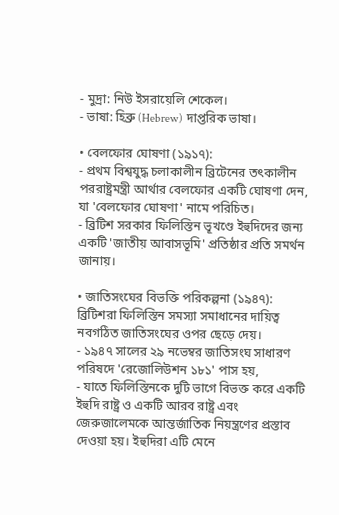- মুদ্রা: নিউ ইসরায়েলি শেকেল।
- ভাষা: হিব্রু (Hebrew) দাপ্তরিক ভাষা।

• বেলফোর ঘোষণা (১৯১৭):
- প্রথম বিশ্বযুদ্ধ চলাকালীন ব্রিটেনের তৎকালীন পররাষ্ট্রমন্ত্রী আর্থার বেলফোর একটি ঘোষণা দেন, যা 'বেলফোর ঘোষণা' নামে পরিচিত।
- ব্রিটিশ সরকার ফিলিস্তিন ভূখণ্ডে ইহুদিদের জন্য একটি 'জাতীয় আবাসভূমি' প্রতিষ্ঠার প্রতি সমর্থন জানায়।

• জাতিসংঘের বিভক্তি পরিকল্পনা (১৯৪৭): ব্রিটিশরা ফিলিস্তিন সমস্যা সমাধানের দায়িত্ব নবগঠিত জাতিসংঘের ওপর ছেড়ে দেয়।
- ১৯৪৭ সালের ২৯ নভেম্বর জাতিসংঘ সাধারণ পরিষদে 'রেজোলিউশন ১৮১' পাস হয়,
- যাতে ফিলিস্তিনকে দুটি ভাগে বিভক্ত করে একটি ইহুদি রাষ্ট্র ও একটি আরব রাষ্ট্র এবং জেরুজালেমকে আন্তর্জাতিক নিয়ন্ত্রণের প্রস্তাব দেওয়া হয়। ইহুদিরা এটি মেনে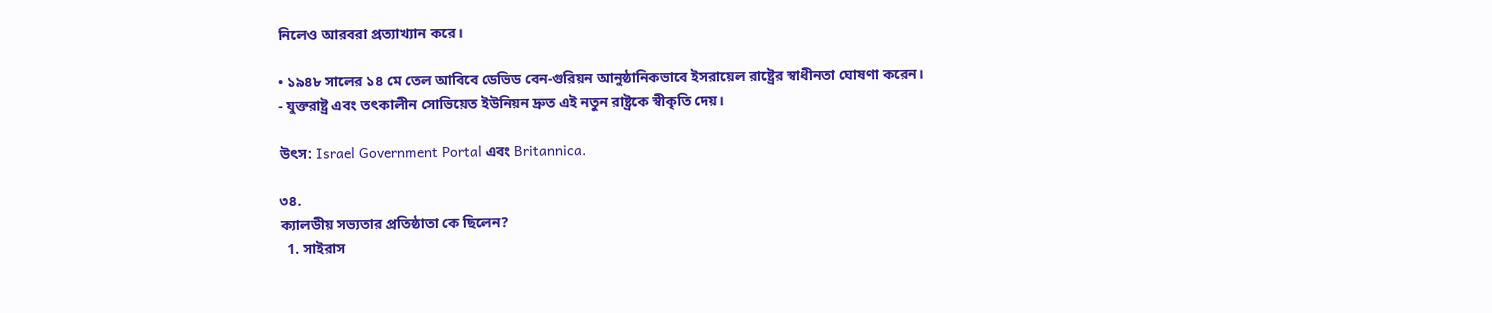নিলেও আরবরা প্রত্যাখ্যান করে।

• ১৯৪৮ সালের ১৪ মে তেল আবিবে ডেভিড বেন-গুরিয়ন আনুষ্ঠানিকভাবে ইসরায়েল রাষ্ট্রের স্বাধীনতা ঘোষণা করেন।
- যুক্তরাষ্ট্র এবং তৎকালীন সোভিয়েত ইউনিয়ন দ্রুত এই নতুন রাষ্ট্রকে স্বীকৃতি দেয়।

উৎস: Israel Government Portal এবং Britannica.

৩৪.
ক্যালডীয় সভ্যতার প্রতিষ্ঠাতা কে ছিলেন?
  1. সাইরাস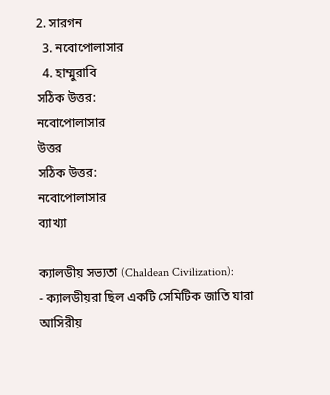2. সারগন
  3. নবোপোলাসার
  4. হাম্মুরাবি
সঠিক উত্তর:
নবোপোলাসার
উত্তর
সঠিক উত্তর:
নবোপোলাসার
ব্যাখ্যা

ক্যালডীয় সভ্যতা (Chaldean Civilization):
- ক্যালডীয়রা ছিল একটি সেমিটিক জাতি যারা আসিরীয়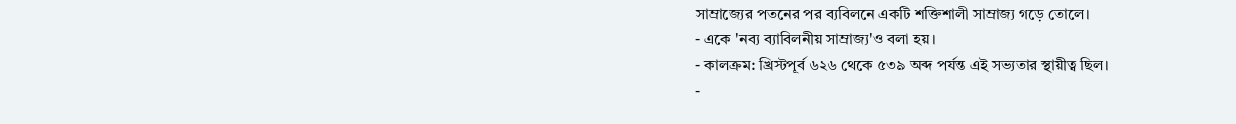সাম্রাজ্যের পতনের পর ব্যবিলনে একটি শক্তিশালী সাম্রাজ্য গড়ে তোলে।
- একে 'নব্য ব্যাবিলনীয় সাম্রাজ্য'ও বলা হয়।
- কালক্রম: খ্রিস্টপূর্ব ৬২৬ থেকে ৫৩৯ অব্দ পর্যন্ত এই সভ্যতার স্থায়ীত্ব ছিল।
-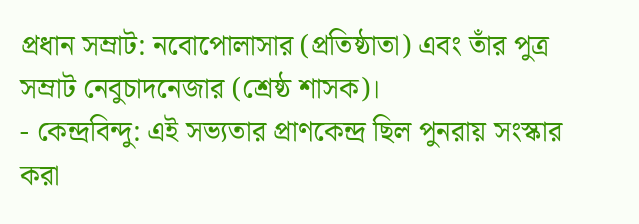প্রধান সম্রাট: নবোপোলাসার (প্রতিষ্ঠাতা) এবং তাঁর পুত্র সম্রাট নেবুচাদনেজার (শ্রেষ্ঠ শাসক)।
- কেন্দ্রবিন্দু: এই সভ্যতার প্রাণকেন্দ্র ছিল পুনরায় সংস্কার করা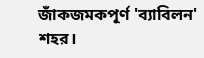জাঁকজমকপূর্ণ 'ব্যাবিলন' শহর।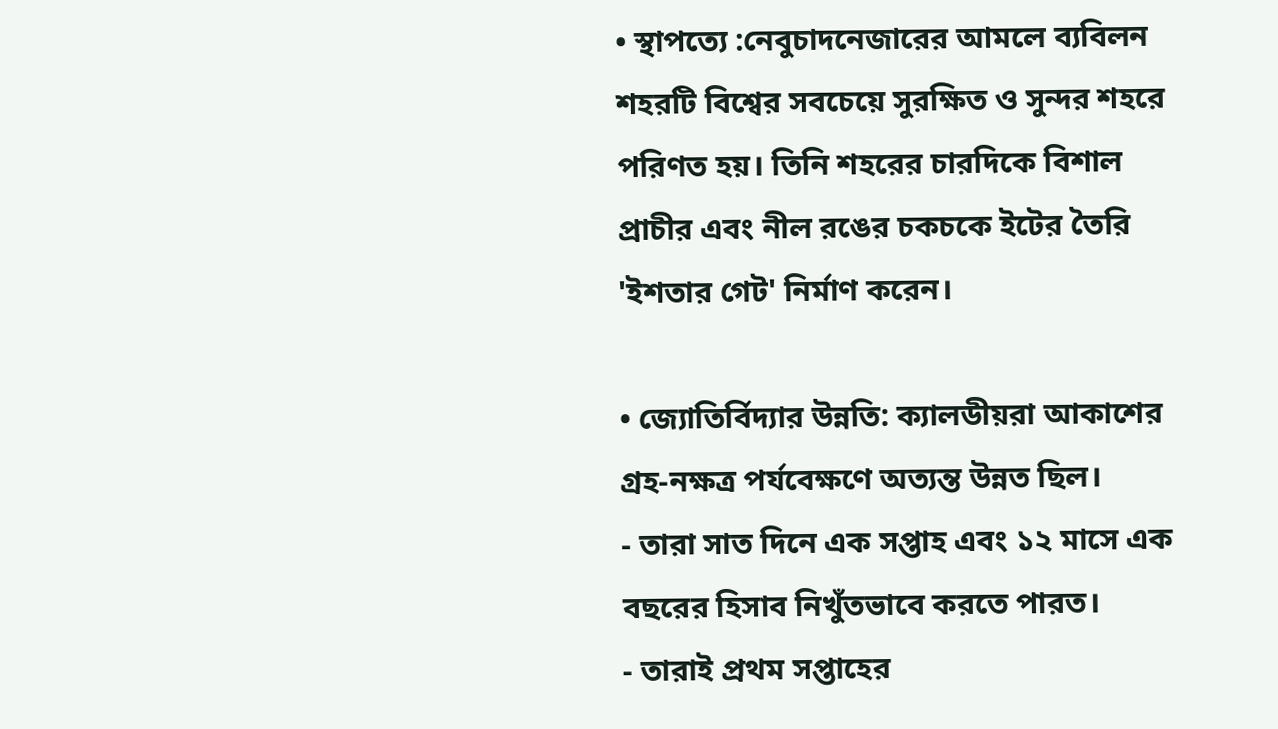• স্থাপত্যে :নেবুচাদনেজারের আমলে ব্যবিলন শহরটি বিশ্বের সবচেয়ে সুরক্ষিত ও সুন্দর শহরে পরিণত হয়। তিনি শহরের চারদিকে বিশাল প্রাচীর এবং নীল রঙের চকচকে ইটের তৈরি 'ইশতার গেট' নির্মাণ করেন।

• জ্যোতির্বিদ্যার উন্নতি: ক্যালডীয়রা আকাশের গ্রহ-নক্ষত্র পর্যবেক্ষণে অত্যন্ত উন্নত ছিল।
- তারা সাত দিনে এক সপ্তাহ এবং ১২ মাসে এক বছরের হিসাব নিখুঁতভাবে করতে পারত।
- তারাই প্রথম সপ্তাহের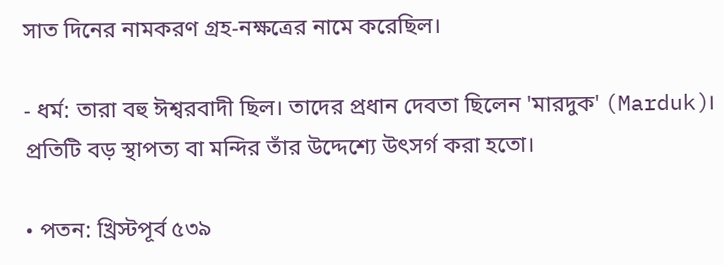সাত দিনের নামকরণ গ্রহ-নক্ষত্রের নামে করেছিল।

- ধর্ম: তারা বহু ঈশ্বরবাদী ছিল। তাদের প্রধান দেবতা ছিলেন 'মারদুক' (Marduk)। প্রতিটি বড় স্থাপত্য বা মন্দির তাঁর উদ্দেশ্যে উৎসর্গ করা হতো।

• পতন: খ্রিস্টপূর্ব ৫৩৯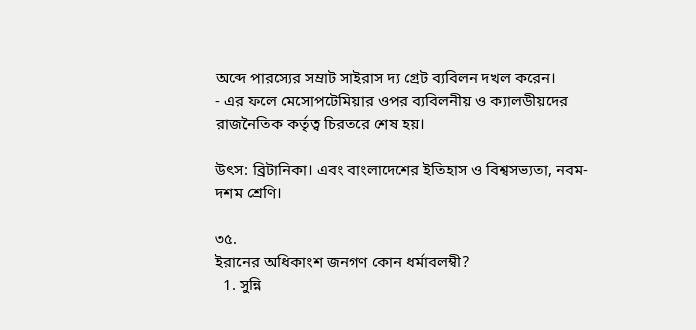অব্দে পারস্যের সম্রাট সাইরাস দ্য গ্রেট ব্যবিলন দখল করেন।
- এর ফলে মেসোপটেমিয়ার ওপর ব্যবিলনীয় ও ক্যালডীয়দের রাজনৈতিক কর্তৃত্ব চিরতরে শেষ হয়।

উৎস: ব্রিটানিকা। এবং বাংলাদেশের ইতিহাস ও বিশ্বসভ্যতা, নবম-দশম শ্রেণি।

৩৫.
ইরানের অধিকাংশ জনগণ কোন ধর্মাবলম্বী?
  1. সুন্নি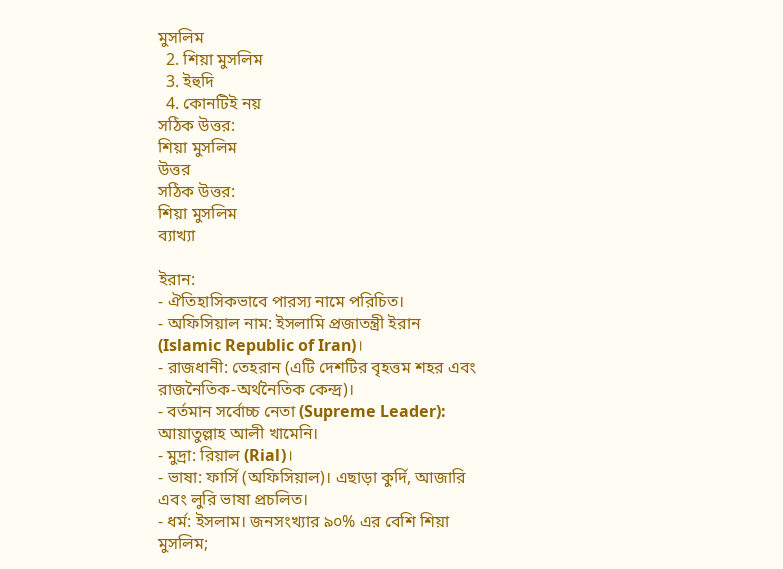মুসলিম
  2. শিয়া মুসলিম
  3. ইহুদি
  4. কোনটিই নয়
সঠিক উত্তর:
শিয়া মুসলিম
উত্তর
সঠিক উত্তর:
শিয়া মুসলিম
ব্যাখ্যা

ইরান:
- ঐতিহাসিকভাবে পারস্য নামে পরিচিত।
- অফিসিয়াল নাম: ইসলামি প্রজাতন্ত্রী ইরান (Islamic Republic of Iran)।
- রাজধানী: তেহরান (এটি দেশটির বৃহত্তম শহর এবং রাজনৈতিক-অর্থনৈতিক কেন্দ্র)।
- বর্তমান সর্বোচ্চ নেতা (Supreme Leader): আয়াতুল্লাহ আলী খামেনি।
- মুদ্রা: রিয়াল (Rial)।
- ভাষা: ফার্সি (অফিসিয়াল)। এছাড়া কুর্দি, আজারি এবং লুরি ভাষা প্রচলিত।
- ধর্ম: ইসলাম। জনসংখ্যার ৯০% এর বেশি শিয়া মুসলিম;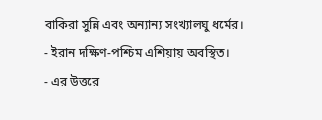বাকিরা সুন্নি এবং অন্যান্য সংখ্যালঘু ধর্মের।
- ইরান দক্ষিণ-পশ্চিম এশিয়ায় অবস্থিত।
- এর উত্তরে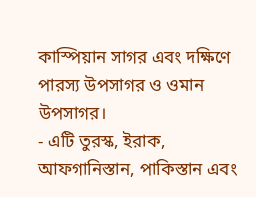কাস্পিয়ান সাগর এবং দক্ষিণে পারস্য উপসাগর ও ওমান উপসাগর।
- এটি তুরস্ক, ইরাক, আফগানিস্তান, পাকিস্তান এবং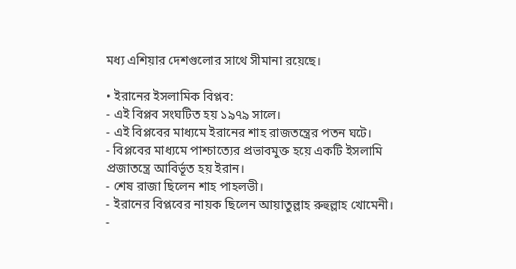মধ্য এশিয়ার দেশগুলোর সাথে সীমানা রয়েছে।

• ইরানের ইসলামিক বিপ্লব:
- এই বিপ্লব সংঘটিত হয় ১৯৭৯ সালে।
- এই বিপ্লবের মাধ্যমে ইরানের শাহ রাজতন্ত্রের পতন ঘটে।
- বিপ্লবের মাধ্যমে পাশ্চাত্যের প্রভাবমুক্ত হয়ে একটি ইসলামি প্রজাতন্ত্রে আবির্ভূত হয় ইরান।
- শেষ রাজা ছিলেন শাহ পাহলভী।
- ইরানের বিপ্লবের নায়ক ছিলেন আয়াতুল্লাহ রুহুল্লাহ খোমেনী।
-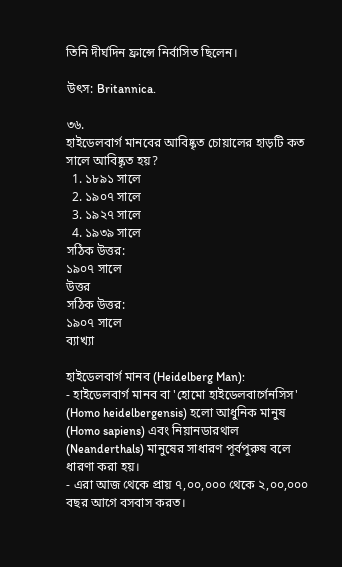তিনি দীর্ঘদিন ফ্রান্সে নির্বাসিত ছিলেন।

উৎস: Britannica.

৩৬.
হাইডেলবার্গ মানবের আবিষ্কৃত চোয়ালের হাড়টি কত সালে আবিষ্কৃত হয়?
  1. ১৮৯১ সালে
  2. ১৯০৭ সালে
  3. ১৯২৭ সালে
  4. ১৯৩৯ সালে
সঠিক উত্তর:
১৯০৭ সালে
উত্তর
সঠিক উত্তর:
১৯০৭ সালে
ব্যাখ্যা

হাইডেলবার্গ মানব (Heidelberg Man):
- হাইডেলবার্গ মানব বা 'হোমো হাইডেলবার্গেনসিস' (Homo heidelbergensis) হলো আধুনিক মানুষ (Homo sapiens) এবং নিয়ানডারথাল (Neanderthals) মানুষের সাধারণ পূর্বপুরুষ বলে ধারণা করা হয়।
- এরা আজ থেকে প্রায় ৭,০০,০০০ থেকে ২,০০,০০০ বছর আগে বসবাস করত।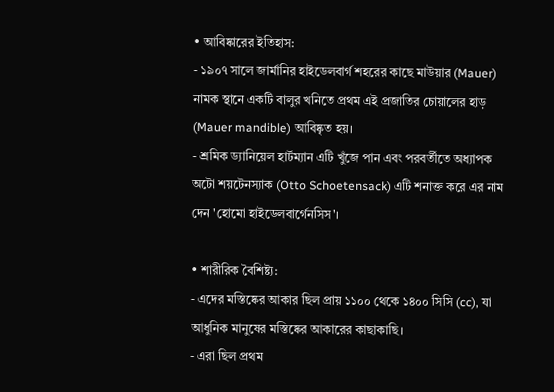• আবিষ্কারের ইতিহাস:
- ১৯০৭ সালে জার্মানির হাইডেলবার্গ শহরের কাছে মাউয়ার (Mauer) নামক স্থানে একটি বালুর খনিতে প্রথম এই প্রজাতির চোয়ালের হাড় (Mauer mandible) আবিষ্কৃত হয়।
- শ্রমিক ড্যানিয়েল হার্টম্যান এটি খুঁজে পান এবং পরবর্তীতে অধ্যাপক অটো শয়টেনস্যাক (Otto Schoetensack) এটি শনাক্ত করে এর নাম দেন 'হোমো হাইডেলবার্গেনসিস'।

• শারীরিক বৈশিষ্ট্য:
- এদের মস্তিষ্কের আকার ছিল প্রায় ১১০০ থেকে ১৪০০ সিসি (cc), যা আধুনিক মানুষের মস্তিষ্কের আকারের কাছাকাছি।
- এরা ছিল প্রথম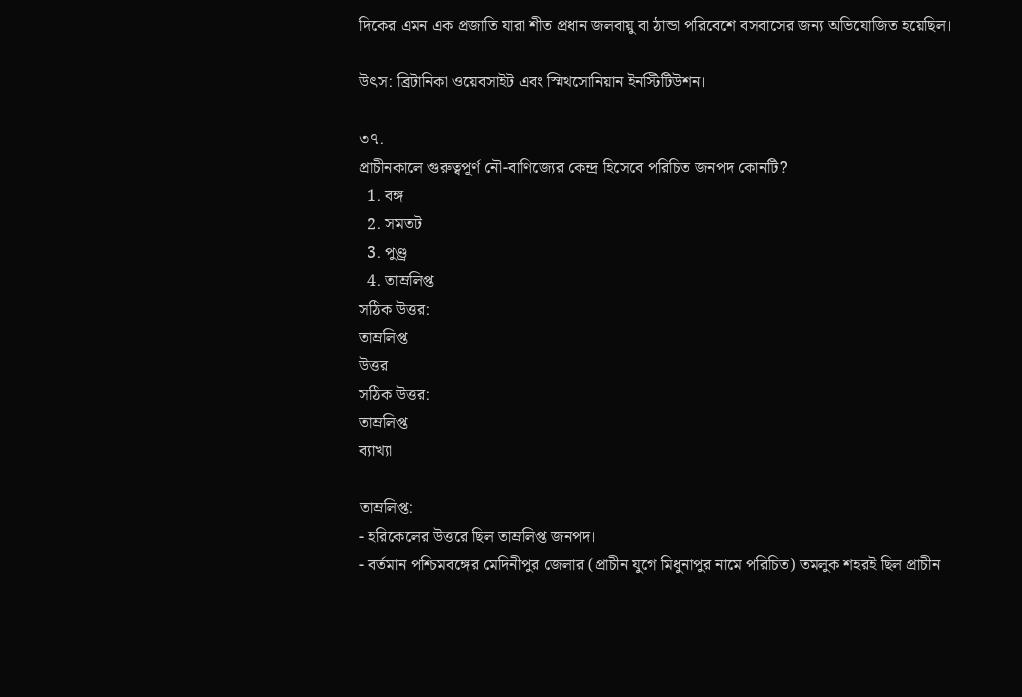দিকের এমন এক প্রজাতি যারা শীত প্রধান জলবায়ু বা ঠান্ডা পরিবেশে বসবাসের জন্য অভিযোজিত হয়েছিল।

উৎস: ব্রিটানিকা ওয়েবসাইট এবং স্মিথসোনিয়ান ইনস্টিটিউশন।

৩৭.
প্রাচীনকালে গুরুত্বপূর্ণ নৌ-বাণিজ্যের কেন্দ্র হিসেবে পরিচিত জনপদ কোনটি?
  1. বঙ্গ
  2. সমতট
  3. পুণ্ড্র
  4. তাম্রলিপ্ত
সঠিক উত্তর:
তাম্রলিপ্ত
উত্তর
সঠিক উত্তর:
তাম্রলিপ্ত
ব্যাখ্যা

তাম্রলিপ্ত:
- হরিকেলের উত্তরে ছিল তাম্রলিপ্ত জনপদ।
- বর্তমান পশ্চিমবঙ্গের মেদিনীপুর জেলার (প্রাচীন যুগে মিধুনাপুর নামে পরিচিত) তমলুক শহরই ছিল প্রাচীন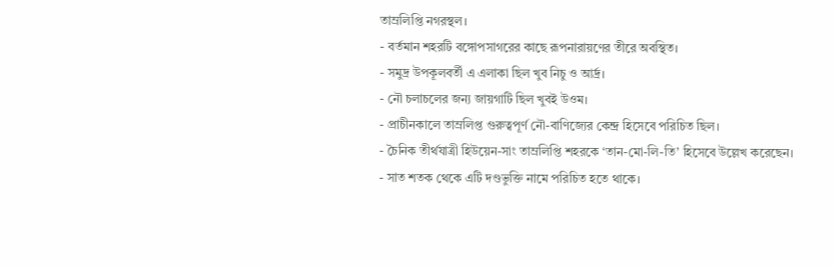তাম্রলিপ্তি নগরস্থল।
- বর্তমান শহরটি বঙ্গোপসাগরের কাছে রূপনারায়ণের তীরে অবস্থিত।
- সমুদ্র উপকূলবর্তী এ এলাকা ছিল খুব নিচু ও আর্দ্র।
- নৌ চলাচলের জন্য জায়গাটি ছিল খুবই উওম।
- প্রাচীনকালে তাম্রলিপ্ত গুরুত্বপূর্ণ নৌ-বাণিজ্যের কেন্দ্র হিসেবে পরিচিত ছিল।
- চৈনিক তীর্থযাত্রী হিউয়েন-সাং তাম্রলিপ্তি শহরকে ‘তান-মো-লি-তি’ হিসেবে উল্লেখ করেছেন।
- সাত শতক থেকে এটি দণ্ডভুক্তি নামে পরিচিত হতে থাকে।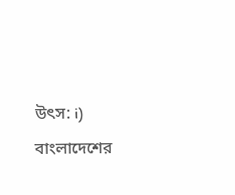উৎস: i) বাংলাদেশের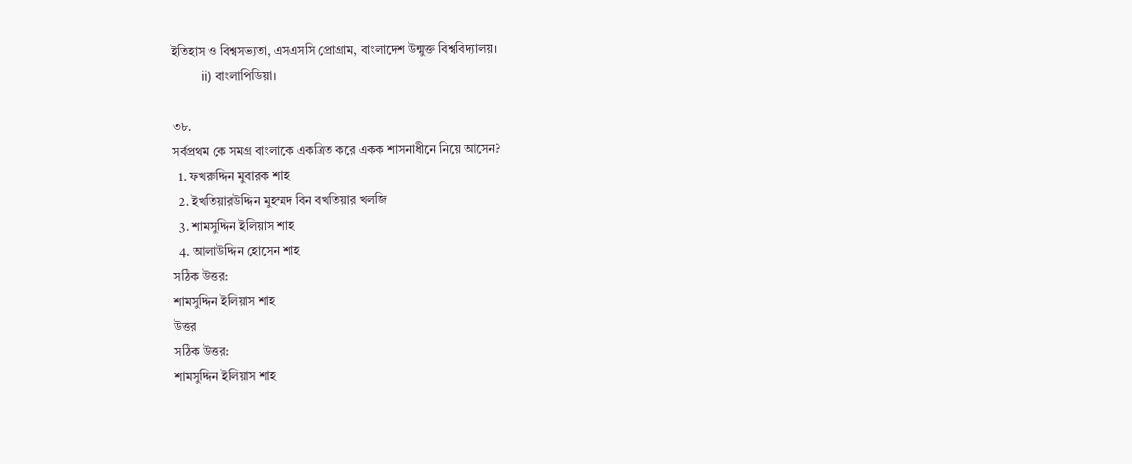ইতিহাস ও বিশ্বসভ্যতা, এসএসসি প্রোগ্রাম, বাংলাদেশ উন্মুক্ত বিশ্ববিদ্যালয়।
          ii) বাংলাপিডিয়া।

৩৮.
সর্বপ্রথম কে সমগ্র বাংলাকে একত্রিত করে একক শাসনাধীনে নিয়ে আসেন?
  1. ফখরুদ্দিন মুবারক শাহ
  2. ইখতিয়ারউদ্দিন মুহম্মদ বিন বখতিয়ার খলজি
  3. শামসুদ্দিন ইলিয়াস শাহ
  4. আলাউদ্দিন হোসেন শাহ
সঠিক উত্তর:
শামসুদ্দিন ইলিয়াস শাহ
উত্তর
সঠিক উত্তর:
শামসুদ্দিন ইলিয়াস শাহ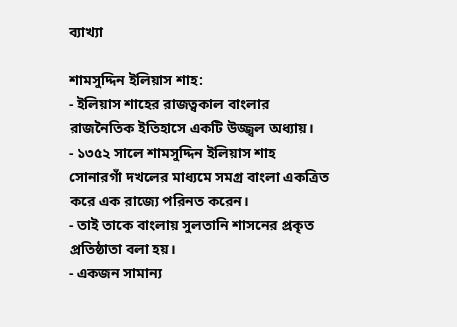ব্যাখ্যা

শামসুদ্দিন ইলিয়াস শাহ:
- ইলিয়াস শাহের রাজত্বকাল বাংলার রাজনৈতিক ইতিহাসে একটি উজ্জ্বল অধ্যায়।
- ১৩৫২ সালে শামসুদ্দিন ইলিয়াস শাহ সোনারগাঁ দখলের মাধ্যমে সমগ্র বাংলা একত্রিত করে এক রাজ্যে পরিনত করেন।
- তাই তাকে বাংলায় সুলতানি শাসনের প্রকৃত প্রতিষ্ঠাতা বলা হয়।
- একজন সামান্য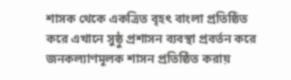শাসক থেকে একত্রিত বৃহৎ বাংলা প্রতিষ্ঠিত করে এখানে সুষ্ঠু প্রশাসন ব্যবস্থা প্রবর্তন করে জনকল্যাণমূলক শাসন প্রতিষ্ঠিত করায়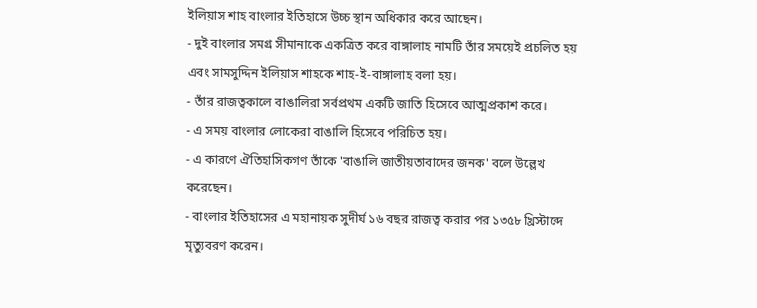ইলিয়াস শাহ বাংলার ইতিহাসে উচ্চ স্থান অধিকার করে আছেন।
- দুই বাংলার সমগ্র সীমানাকে একত্রিত করে বাঙ্গালাহ নামটি তাঁর সময়েই প্রচলিত হয় এবং সামসুদ্দিন ইলিয়াস শাহকে শাহ-ই-বাঙ্গালাহ বলা হয়।
- তাঁর রাজত্বকালে বাঙালিরা সর্বপ্রথম একটি জাতি হিসেবে আত্মপ্রকাশ করে।
- এ সময় বাংলার লোকেরা বাঙালি হিসেবে পরিচিত হয়।
- এ কারণে ঐতিহাসিকগণ তাঁকে 'বাঙালি জাতীয়তাবাদের জনক' বলে উল্লেখ করেছেন।
- বাংলার ইতিহাসের এ মহানায়ক সুদীর্ঘ ১৬ বছর রাজত্ব করার পর ১৩৫৮ খ্রিস্টাব্দে মৃত্যুবরণ করেন।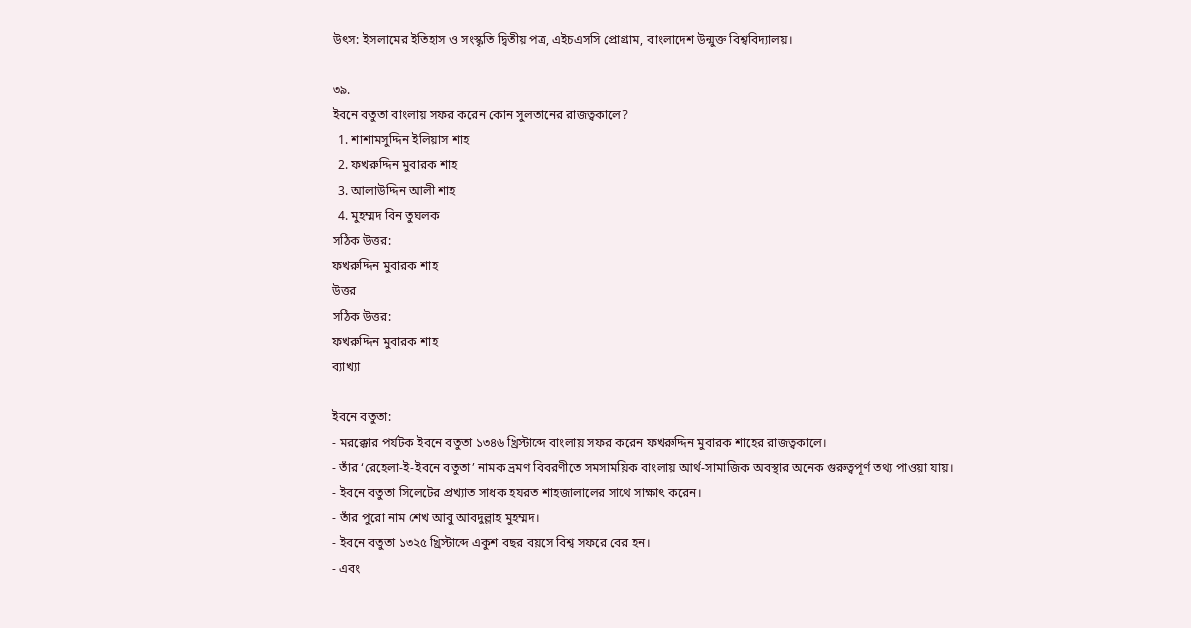উৎস: ইসলামের ইতিহাস ও সংস্কৃতি দ্বিতীয় পত্র, এইচএসসি প্রোগ্রাম, বাংলাদেশ উন্মুক্ত বিশ্ববিদ্যালয়।

৩৯.
ইবনে বতুতা বাংলায় সফর করেন কোন সুলতানের রাজত্বকালে?
  1. শাশামসুদ্দিন ইলিয়াস শাহ
  2. ফখরুদ্দিন মুবারক শাহ
  3. আলাউদ্দিন আলী শাহ
  4. মুহম্মদ বিন তুঘলক
সঠিক উত্তর:
ফখরুদ্দিন মুবারক শাহ
উত্তর
সঠিক উত্তর:
ফখরুদ্দিন মুবারক শাহ
ব্যাখ্যা

ইবনে বতুতা:
- মরক্কোর পর্যটক ইবনে বতুতা ১৩৪৬ খ্রিস্টাব্দে বাংলায় সফর করেন ফখরুদ্দিন মুবারক শাহের রাজত্বকালে।
- তাঁর ‘রেহেলা-ই-ইবনে বতুতা’ নামক ভ্রমণ বিবরণীতে সমসাময়িক বাংলায় আর্থ-সামাজিক অবস্থার অনেক গুরুত্বপূর্ণ তথ্য পাওয়া যায়।
- ইবনে বতুতা সিলেটের প্রখ্যাত সাধক হযরত শাহজালালের সাথে সাক্ষাৎ করেন।
- তাঁর পুরো নাম শেখ আবু আবদুল্লাহ মুহম্মদ।
- ইবনে বতুতা ১৩২৫ খ্রিস্টাব্দে একুশ বছর বয়সে বিশ্ব সফরে বের হন।
- এবং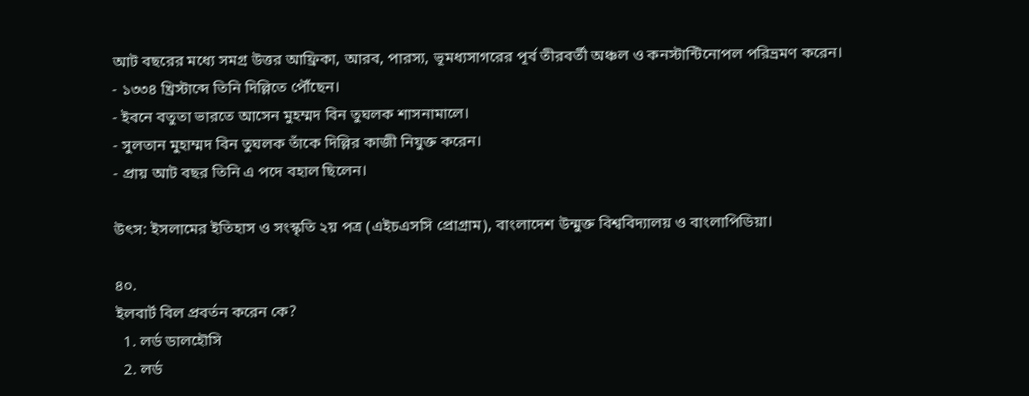আট বছরের মধ্যে সমগ্র উত্তর আফ্রিকা, আরব, পারস্য, ভূমধ্যসাগরের পূর্ব তীরবর্তী অঞ্চল ও কনস্টান্টিনোপল পরিভ্রমণ করেন।
- ১৩৩৪ খ্রিস্টাব্দে তিনি দিল্লিতে পৌঁছেন।
- ইবনে বতুতা ভারতে আসেন মুহম্মদ বিন তুঘলক শাসনামালে।
- সুলতান মুহাম্মদ বিন তুঘলক তাঁকে দিল্লির কাজী নিযুক্ত করেন।
- প্রায় আট বছর তিনি এ পদে বহাল ছিলেন।

উৎস: ইসলামের ইতিহাস ও সংস্কৃতি ২য় পত্র (এইচএসসি প্রোগ্রাম), বাংলাদেশ উন্মুক্ত বিশ্ববিদ্যালয় ও বাংলাপিডিয়া।

৪০.
ইলবার্ট বিল প্রবর্তন করেন কে?
  1. লর্ড ডালহৌসি
  2. লর্ড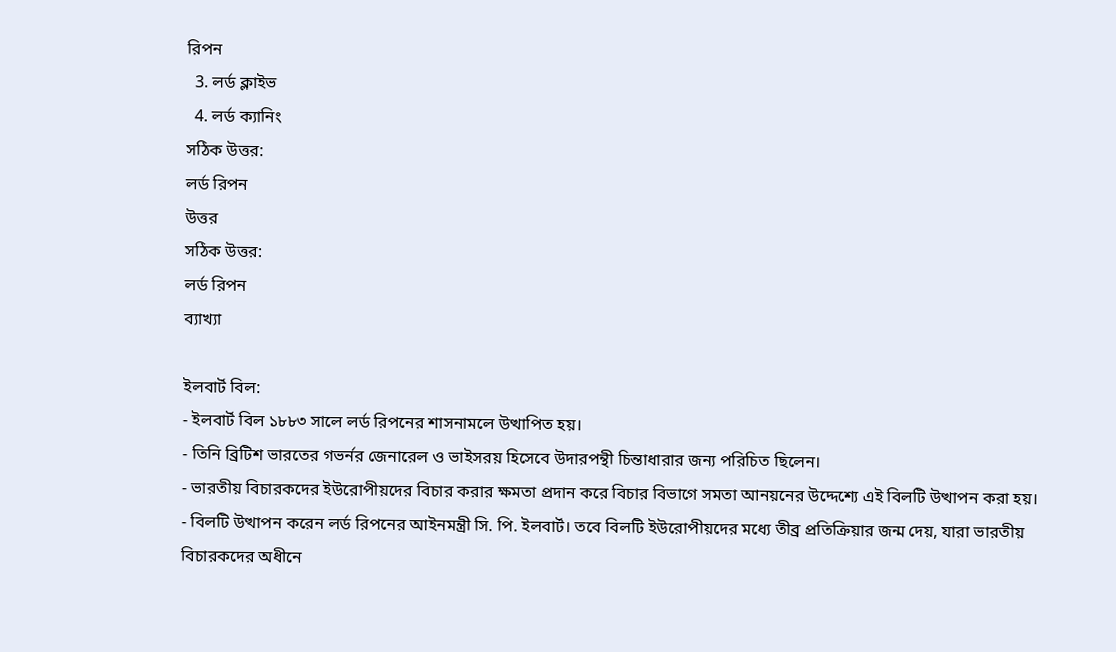রিপন
  3. লর্ড ক্লাইভ
  4. লর্ড ক্যানিং
সঠিক উত্তর:
লর্ড রিপন
উত্তর
সঠিক উত্তর:
লর্ড রিপন
ব্যাখ্যা

ইলবার্ট বিল:
- ইলবার্ট বিল ১৮৮৩ সালে লর্ড রিপনের শাসনামলে উত্থাপিত হয়।
- তিনি ব্রিটিশ ভারতের গভর্নর জেনারেল ও ভাইসরয় হিসেবে উদারপন্থী চিন্তাধারার জন্য পরিচিত ছিলেন।
- ভারতীয় বিচারকদের ইউরোপীয়দের বিচার করার ক্ষমতা প্রদান করে বিচার বিভাগে সমতা আনয়নের উদ্দেশ্যে এই বিলটি উত্থাপন করা হয়।
- বিলটি উত্থাপন করেন লর্ড রিপনের আইনমন্ত্রী সি. পি. ইলবার্ট। তবে বিলটি ইউরোপীয়দের মধ্যে তীব্র প্রতিক্রিয়ার জন্ম দেয়, যারা ভারতীয় বিচারকদের অধীনে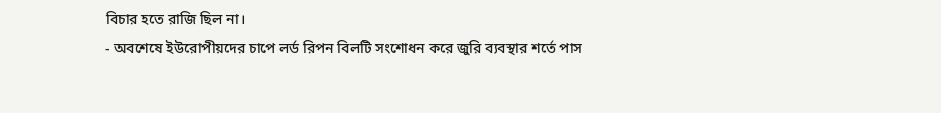বিচার হতে রাজি ছিল না।
- অবশেষে ইউরোপীয়দের চাপে লর্ড রিপন বিলটি সংশোধন করে জুরি ব্যবস্থার শর্তে পাস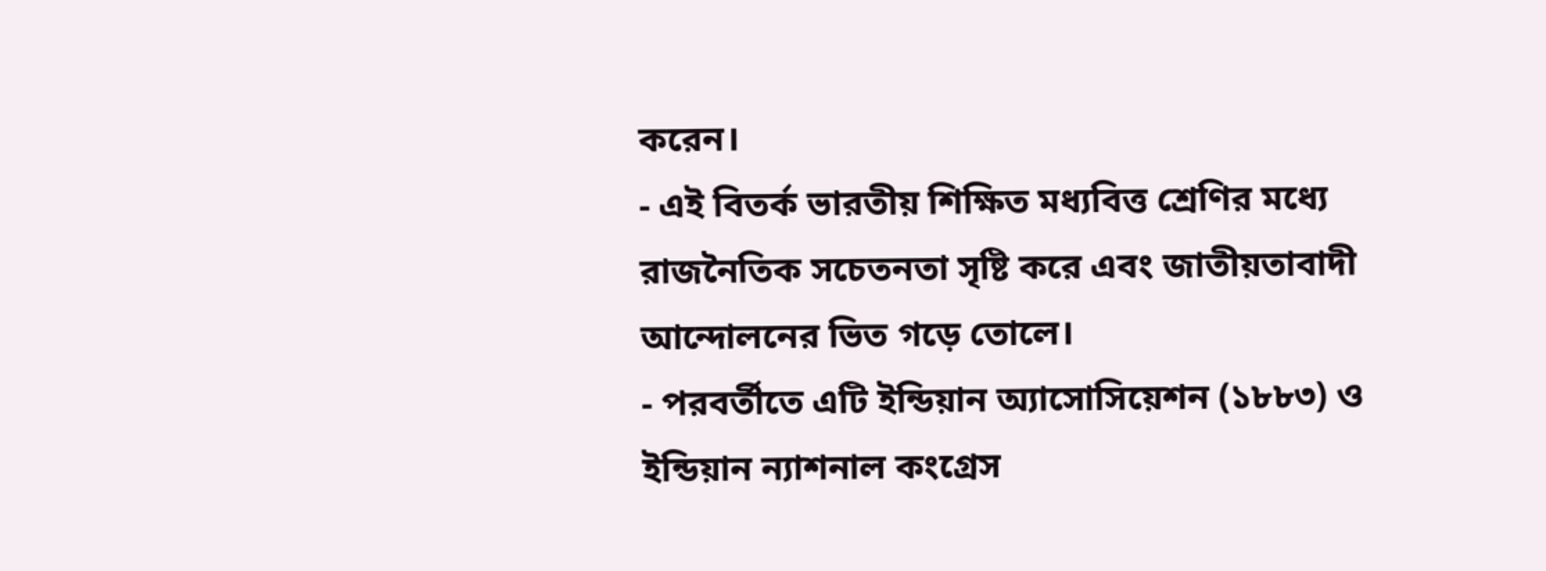করেন।
- এই বিতর্ক ভারতীয় শিক্ষিত মধ্যবিত্ত শ্রেণির মধ্যে রাজনৈতিক সচেতনতা সৃষ্টি করে এবং জাতীয়তাবাদী আন্দোলনের ভিত গড়ে তোলে।
- পরবর্তীতে এটি ইন্ডিয়ান অ্যাসোসিয়েশন (১৮৮৩) ও ইন্ডিয়ান ন্যাশনাল কংগ্রেস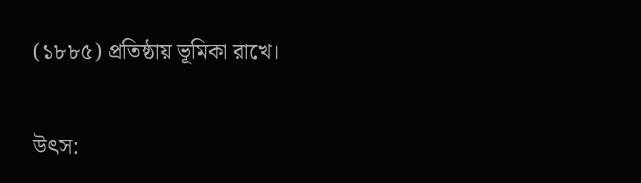(১৮৮৫) প্রতিষ্ঠায় ভূমিকা রাখে।

উৎস: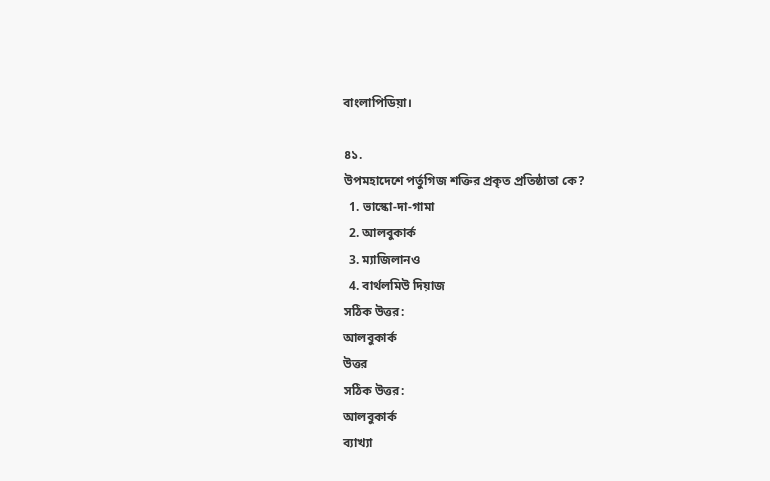বাংলাপিডিয়া।

৪১.
উপমহাদেশে পর্তুগিজ শক্তির প্রকৃত প্রতিষ্ঠাতা কে?
  1. ভাস্কো-দা-গামা
  2. আলবুকার্ক
  3. ম্যাজিলানও
  4. বার্থলমিউ দিয়াজ
সঠিক উত্তর:
আলবুকার্ক
উত্তর
সঠিক উত্তর:
আলবুকার্ক
ব্যাখ্যা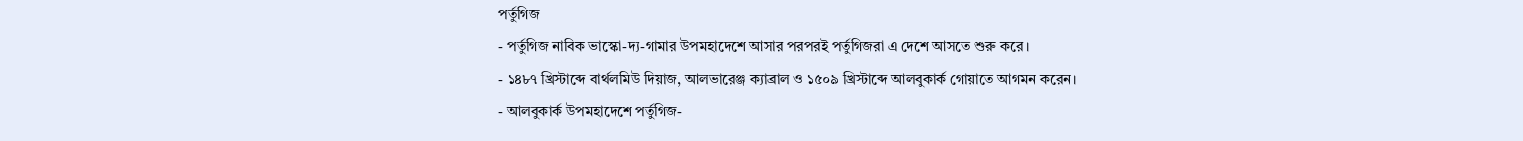পর্তুগিজ
- পর্তুগিজ নাবিক ভাস্কো-দ্য-গামার উপমহাদেশে আসার পরপরই পর্তুগিজরা এ দেশে আসতে শুরু করে।
- ১৪৮৭ খ্রিস্টাব্দে বার্থলমিউ দিয়াজ, আলভারেঞ্জ ক্যাব্রাল ও ১৫০৯ খ্রিস্টাব্দে আলবুকার্ক গোয়াতে আগমন করেন।
- আলবুকার্ক উপমহাদেশে পর্তুগিজ-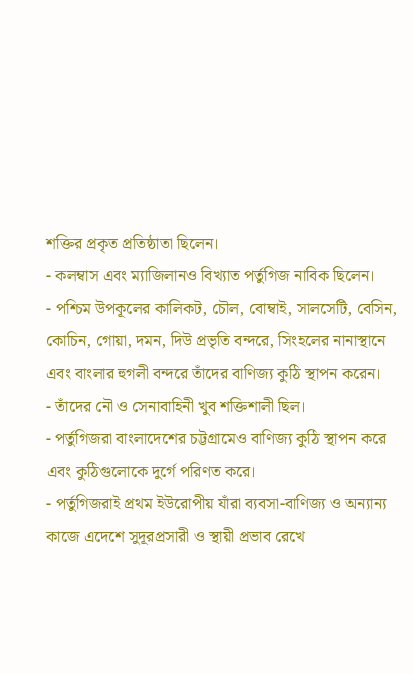শক্তির প্রকৃত প্রতিষ্ঠাতা ছিলেন।
- কলম্বাস এবং ম্যাজিলানও বিখ্যাত পর্তুগিজ নাবিক ছিলেন।
- পশ্চিম উপকূলের কালিকট, চৌল, বোম্বাই, সালসেটি, বেসিন, কোচিন, গোয়া, দমন, দিউ প্রভৃতি বন্দরে, সিংহলের নানাস্থানে এবং বাংলার হুগলী বন্দরে তাঁদের বাণিজ্য কুঠি স্থাপন করেন।
- তাঁদের নৌ ও সেনাবাহিনী খুব শক্তিশালী ছিল।
- পর্তুগিজরা বাংলাদেশের চট্টগ্রামেও বাণিজ্য কুঠি স্থাপন করে এবং কুঠিগুলোকে দুর্গে পরিণত করে।
- পর্তুগিজরাই প্রথম ইউরোপীয় যাঁরা ব্যবসা-বাণিজ্য ও অন্যান্য কাজে এদেশে সুদূরপ্রসারী ও স্থায়ী প্রভাব রেখে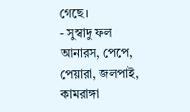গেছে।
- সুস্বাদু ফল আনারস, পেপে, পেয়ারা, জলপাই, কামরাঙ্গা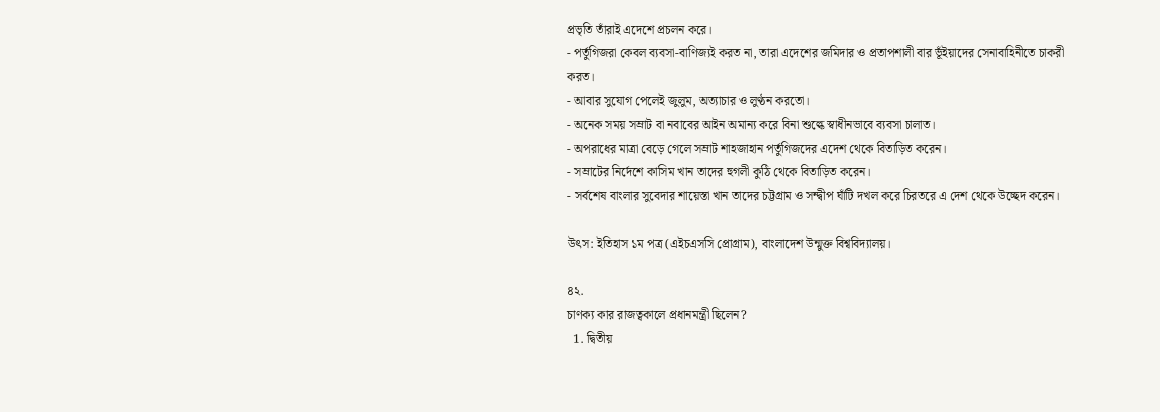প্রভৃতি তাঁরাই এদেশে প্রচলন করে।
- পর্তুগিজরা কেবল ব্যবসা-বাণিজ্যই করত না, তারা এদেশের জমিদার ও প্রতাপশালী বার ভূঁইয়াদের সেনাবাহিনীতে চাকরী
করত।
- আবার সুযোগ পেলেই জুলুম, অত্যাচার ও লুণ্ঠন করতো।
- অনেক সময় সম্রাট বা নবাবের আইন অমান্য করে বিনা শুল্কে স্বাধীনভাবে ব্যবসা চালাত।
- অপরাধের মাত্রা বেড়ে গেলে সম্রাট শাহজাহান পর্তুগিজদের এদেশ থেকে বিতাড়িত করেন।
- সম্রাটের নির্দেশে কাসিম খান তাদের হুগলী কুঠি থেকে বিতাড়িত করেন।
- সর্বশেষ বাংলার সুবেদার শায়েস্তা খান তাদের চট্টগ্রাম ও সন্দ্বীপ ঘাঁটি দখল করে চিরতরে এ দেশ থেকে উচ্ছেদ করেন।

উৎস: ইতিহাস ১ম পত্র (এইচএসসি প্রোগ্রাম), বাংলাদেশ উন্মুক্ত বিশ্ববিদ্যালয়।

৪২.
চাণক্য কার রাজত্বকালে প্রধানমন্ত্রী ছিলেন?
  1. দ্বিতীয়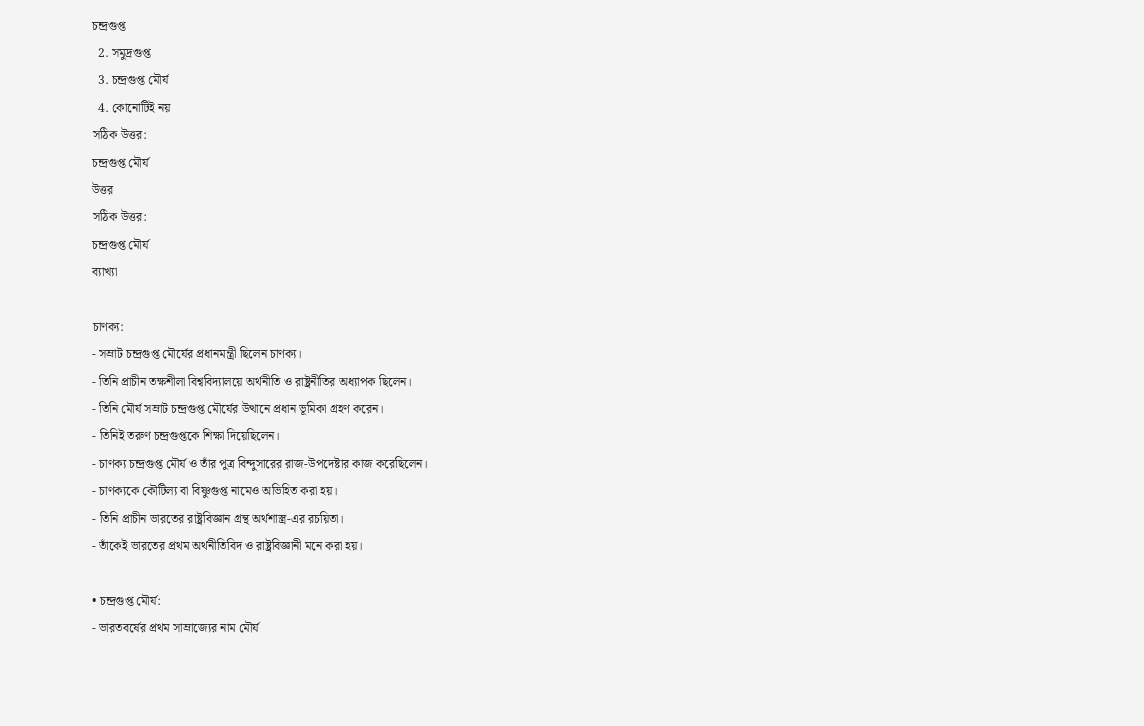চন্দ্রগুপ্ত
  2. সমুদ্রগুপ্ত
  3. চন্দ্রগুপ্ত মৌর্য
  4. কোনোটিই নয়
সঠিক উত্তর:
চন্দ্রগুপ্ত মৌর্য
উত্তর
সঠিক উত্তর:
চন্দ্রগুপ্ত মৌর্য
ব্যাখ্যা

চাণক্য:
- সম্রাট চন্দ্রগুপ্ত মৌর্যের প্রধানমন্ত্রী ছিলেন চাণক্য।
- তিনি প্রাচীন তক্ষশীলা বিশ্ববিদ্যালয়ে অর্থনীতি ও রাষ্ট্রনীতির অধ্যাপক ছিলেন।
- তিনি মৌর্য সম্রাট চন্দ্রগুপ্ত মৌর্যের উত্থানে প্রধান ভূমিকা গ্রহণ করেন।
- তিনিই তরুণ চন্দ্রগুপ্তকে শিক্ষা দিয়েছিলেন।
- চাণক্য চন্দ্রগুপ্ত মৌর্য ও তাঁর পুত্র বিন্দুসারের রাজ-উপদেষ্টার কাজ করেছিলেন।
- চাণক্যকে কৌটিল্য বা বিষ্ণুগুপ্ত নামেও অভিহিত করা হয়।
- তিনি প্রাচীন ভারতের রাষ্ট্রবিজ্ঞান গ্রন্থ অর্থশাস্ত্র-এর রচয়িতা।
- তাঁকেই ভারতের প্রথম অর্থনীতিবিদ ও রাষ্ট্রবিজ্ঞানী মনে করা হয়।

• চন্দ্ৰগুপ্ত মৌর্য:
- ভারতবর্ষের প্রথম সাম্রাজ্যের নাম মৌর্য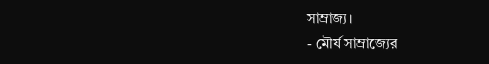সাম্রাজ্য।
- মৌর্য সাম্রাজ্যের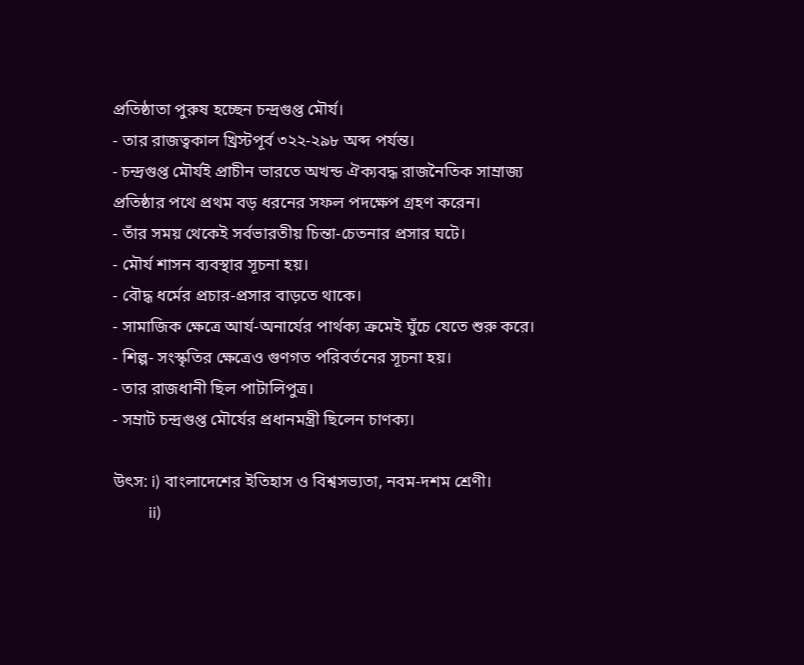প্রতিষ্ঠাতা পুরুষ হচ্ছেন চন্দ্রগুপ্ত মৌর্য।
- তার রাজত্বকাল খ্রিস্টপূর্ব ৩২২-২৯৮ অব্দ পর্যন্ত।
- চন্দ্রগুপ্ত মৌর্যই প্রাচীন ভারতে অখন্ড ঐক্যবদ্ধ রাজনৈতিক সাম্রাজ্য প্রতিষ্ঠার পথে প্রথম বড় ধরনের সফল পদক্ষেপ গ্রহণ করেন।
- তাঁর সময় থেকেই সর্বভারতীয় চিন্তা-চেতনার প্রসার ঘটে।
- মৌর্য শাসন ব্যবস্থার সূচনা হয়।
- বৌদ্ধ ধর্মের প্রচার-প্রসার বাড়তে থাকে।
- সামাজিক ক্ষেত্রে আর্য-অনার্যের পার্থক্য ক্রমেই ঘুঁচে যেতে শুরু করে।
- শিল্প- সংস্কৃতির ক্ষেত্রেও গুণগত পরিবর্তনের সূচনা হয়।
- তার রাজধানী ছিল পাটালিপুত্র।
- সম্রাট চন্দ্রগুপ্ত মৌর্যের প্রধানমন্ত্রী ছিলেন চাণক্য।

উৎস: i) বাংলাদেশের ইতিহাস ও বিশ্বসভ্যতা, নবম-দশম শ্ৰেণী।
         ii)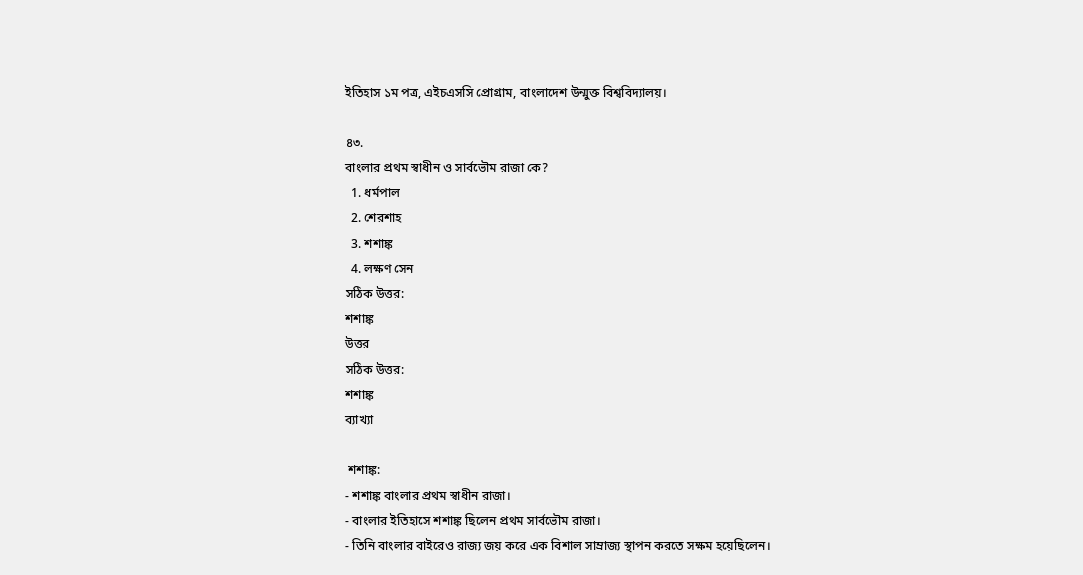ইতিহাস ১ম পত্র, এইচএসসি প্রোগ্রাম, বাংলাদেশ উন্মুক্ত বিশ্ববিদ্যালয়।

৪৩.
বাংলার প্রথম স্বাধীন ও সার্বভৌম রাজা কে?
  1. ধর্মপাল
  2. শেরশাহ
  3. শশাঙ্ক
  4. লক্ষণ সেন
সঠিক উত্তর:
শশাঙ্ক
উত্তর
সঠিক উত্তর:
শশাঙ্ক
ব্যাখ্যা

 শশাঙ্ক:
- শশাঙ্ক বাংলার প্রথম স্বাধীন রাজা।
- বাংলার ইতিহাসে শশাঙ্ক ছিলেন প্রথম সার্বভৌম রাজা।
- তিনি বাংলার বাইরেও রাজ্য জয় করে এক বিশাল সাম্রাজ্য স্থাপন করতে সক্ষম হয়েছিলেন।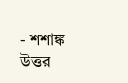- শশাঙ্ক উত্তর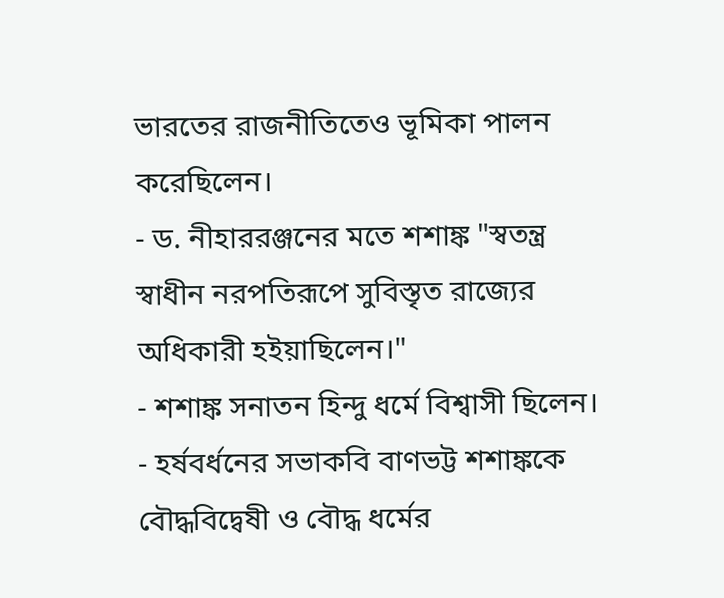ভারতের রাজনীতিতেও ভূমিকা পালন করেছিলেন।
- ড. নীহাররঞ্জনের মতে শশাঙ্ক "স্বতন্ত্র স্বাধীন নরপতিরূপে সুবিস্তৃত রাজ্যের অধিকারী হইয়াছিলেন।"
- শশাঙ্ক সনাতন হিন্দু ধর্মে বিশ্বাসী ছিলেন।
- হর্ষবর্ধনের সভাকবি বাণভট্ট শশাঙ্ককে বৌদ্ধবিদ্বেষী ও বৌদ্ধ ধর্মের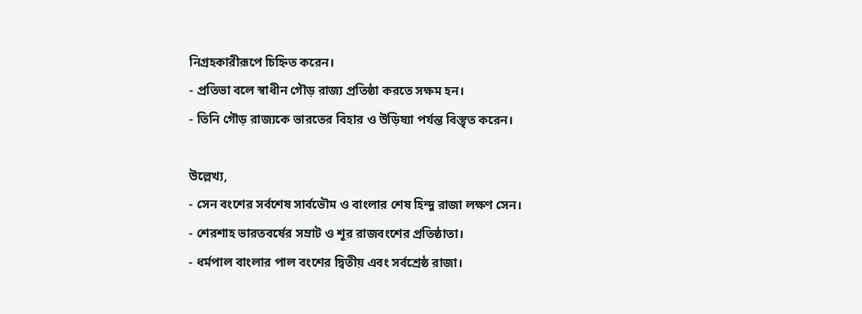নিগ্রহকারীরূপে চিহ্নিত করেন।
- প্রতিভা বলে স্বাধীন গৌড় রাজ্য প্রতিষ্ঠা করতে সক্ষম হন।
- তিনি গৌড় রাজ্যকে ভারতের বিহার ও উড়িষ্যা পর্যন্ত বিস্তৃত করেন।

উল্লেখ্য,
- সেন বংশের সর্বশেষ সার্বভৌম ও বাংলার শেষ হিন্দু রাজা লক্ষণ সেন।
- শেরশাহ ভারতবর্ষের সম্রাট ও শূর রাজবংশের প্রতিষ্ঠাতা।
- ধর্মপাল বাংলার পাল বংশের দ্বিতীয় এবং সর্বশ্রেষ্ঠ রাজা।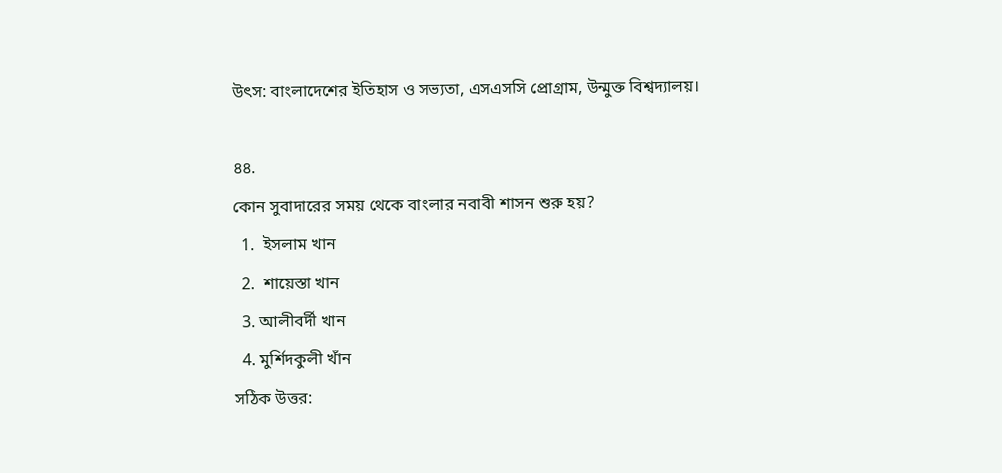উৎস: বাংলাদেশের ইতিহাস ও সভ্যতা, এসএসসি প্রোগ্রাম, উন্মুক্ত বিশ্বদ্যালয়।

৪৪.
কোন সুবাদারের সময় থেকে বাংলার নবাবী শাসন শুরু হয়?
  1.  ইসলাম খান
  2.  শায়েস্তা খান
  3. আলীবর্দী খান
  4. মুর্শিদকুলী খাঁন
সঠিক উত্তর: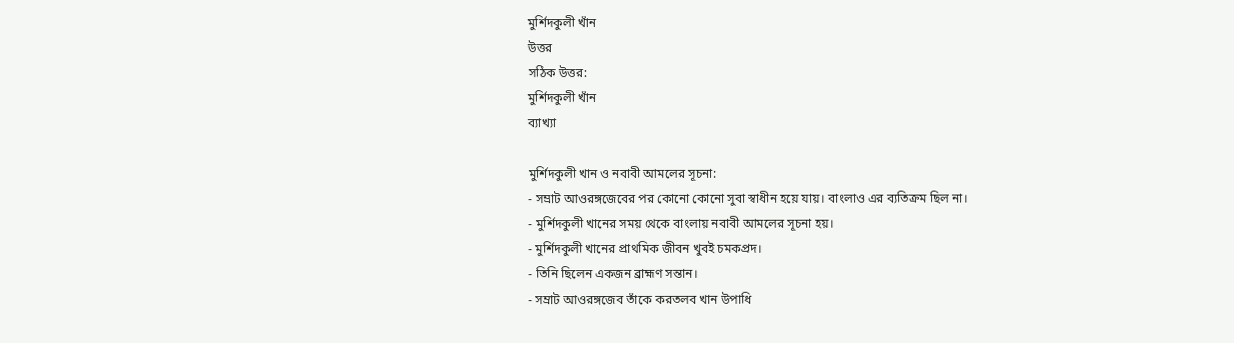মুর্শিদকুলী খাঁন
উত্তর
সঠিক উত্তর:
মুর্শিদকুলী খাঁন
ব্যাখ্যা

মুর্শিদকুলী খান ও নবাবী আমলের সূচনা:
- সম্রাট আওরঙ্গজেবের পর কোনো কোনো সুবা স্বাধীন হয়ে যায়। বাংলাও এর ব্যতিক্রম ছিল না।
- মুর্শিদকুলী খানের সময় থেকে বাংলায় নবাবী আমলের সূচনা হয়।
- মুর্শিদকুলী খানের প্রাথমিক জীবন খুবই চমকপ্রদ।
- তিনি ছিলেন একজন ব্রাহ্মণ সন্তান।
- সম্রাট আওরঙ্গজেব তাঁকে করতলব খান উপাধি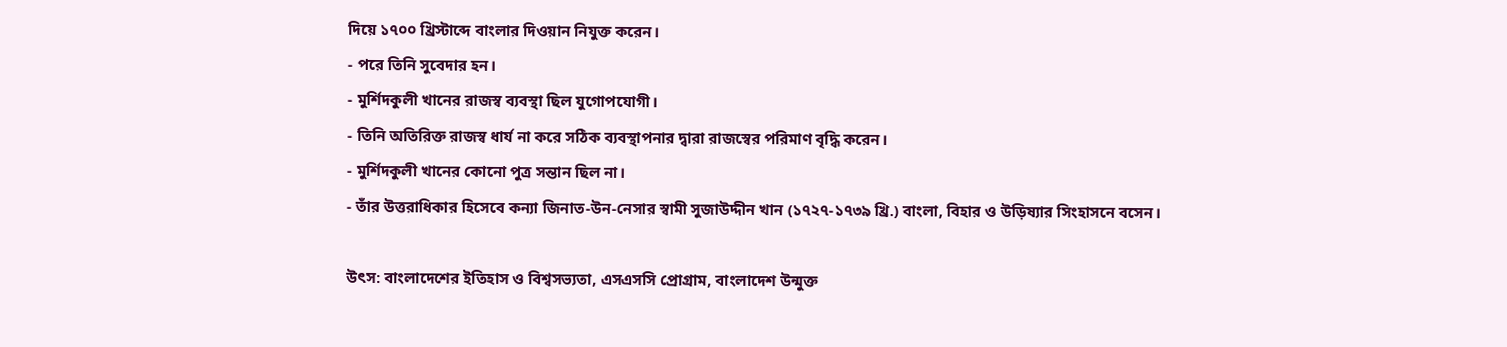দিয়ে ১৭০০ খ্রিস্টাব্দে বাংলার দিওয়ান নিযুক্ত করেন।
- পরে তিনি সুবেদার হন।
- মুর্শিদকুলী খানের রাজস্ব ব্যবস্থা ছিল যুগোপযোগী।
- তিনি অতিরিক্ত রাজস্ব ধার্য না করে সঠিক ব্যবস্থাপনার দ্বারা রাজস্বের পরিমাণ বৃদ্ধি করেন।
- মুর্শিদকুলী খানের কোনো পুত্র সন্তান ছিল না।
- তাঁর উত্তরাধিকার হিসেবে কন্যা জিনাত-উন-নেসার স্বামী সুজাউদ্দীন খান (১৭২৭-১৭৩৯ খ্রি.) বাংলা, বিহার ও উড়িষ্যার সিংহাসনে বসেন।

উৎস: বাংলাদেশের ইতিহাস ও বিশ্বসভ্যতা, এসএসসি প্রোগ্রাম, বাংলাদেশ উন্মুক্ত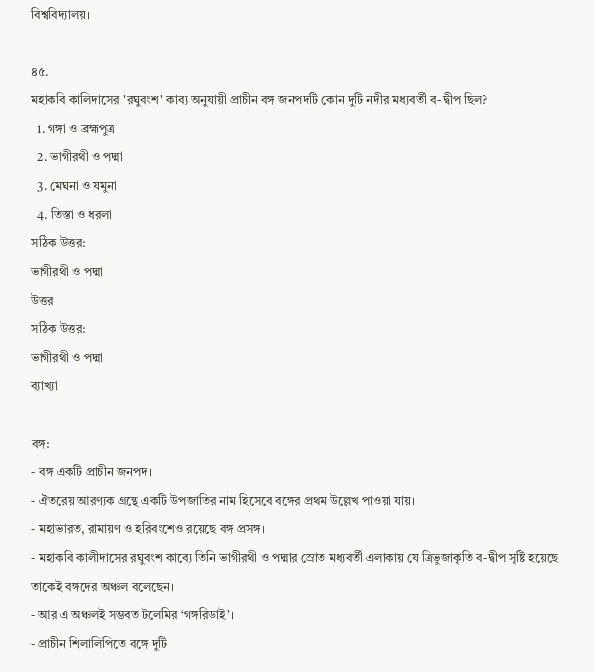বিশ্ববিদ্যালয়।

৪৫.
মহাকবি কালিদাসের 'রঘুবংশ' কাব্য অনুযায়ী প্রাচীন বঙ্গ জনপদটি কোন দুটি নদীর মধ্যবর্তী ব-দ্বীপ ছিল?
  1. গঙ্গা ও ব্রহ্মপুত্র
  2. ভাগীরথী ও পদ্মা
  3. মেঘনা ও যমুনা
  4. তিস্তা ও ধরলা
সঠিক উত্তর:
ভাগীরথী ও পদ্মা
উত্তর
সঠিক উত্তর:
ভাগীরথী ও পদ্মা
ব্যাখ্যা

বঙ্গ:
- বঙ্গ একটি প্রাচীন জনপদ।
- ঐতরেয় আরণ্যক গ্রন্থে একটি উপজাতির নাম হিসেবে বঙ্গের প্রথম উল্লেখ পাওয়া যায়।
- মহাভারত, রামায়ণ ও হরিবংশেও রয়েছে বঙ্গ প্রসঙ্গ।
- মহাকবি কালীদাসের রঘুবংশ কাব্যে তিনি ভাগীরথী ও পদ্মার স্রোত মধ্যবর্তী এলাকায় যে ত্রিভুজাকৃতি ব-দ্বীপ সৃষ্টি হয়েছে তাকেই বঙ্গদের অঞ্চল বলেছেন।
- আর এ অঞ্চলই সম্ভবত টলেমির ‘গঙ্গরিডাই’।
- প্রাচীন শিলালিপিতে বঙ্গে দুটি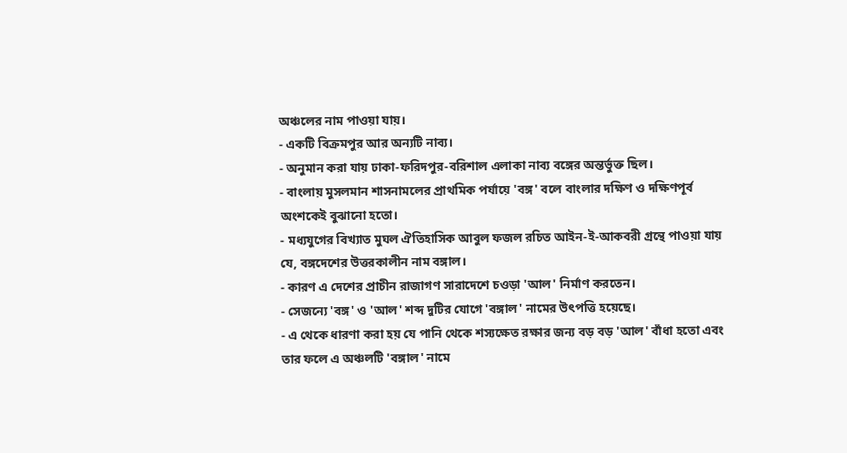অঞ্চলের নাম পাওয়া যায়।
- একটি বিক্রমপুর আর অন্যটি নাব্য।
- অনুমান করা যায় ঢাকা-ফরিদপুর-বরিশাল এলাকা নাব্য বঙ্গের অন্তর্ভুক্ত ছিল।
- বাংলায় মুসলমান শাসনামলের প্রাথমিক পর্যায়ে 'বঙ্গ' বলে বাংলার দক্ষিণ ও দক্ষিণপূর্ব অংশকেই বুঝানো হতো।
- মধ্যযুগের বিখ্যাত মুঘল ঐতিহাসিক আবুল ফজল রচিত আইন-ই-আকবরী গ্রন্থে পাওয়া যায় যে, বঙ্গদেশের উত্তরকালীন নাম বঙ্গাল।
- কারণ এ দেশের প্রাচীন রাজাগণ সারাদেশে চওড়া 'আল' নির্মাণ করতেন।
- সেজন্যে 'বঙ্গ' ও 'আল' শব্দ দুটির যোগে 'বঙ্গাল' নামের উৎপত্তি হয়েছে।
- এ থেকে ধারণা করা হয় যে পানি থেকে শস্যক্ষেত রক্ষার জন্য বড় বড় 'আল' বাঁধা হতো এবং তার ফলে এ অঞ্চলটি 'বঙ্গাল' নামে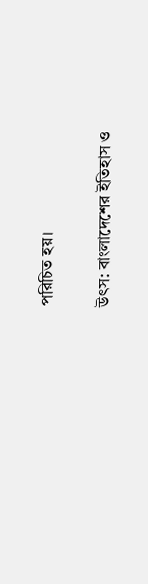পরিচিত হয়।

উৎস: বাংলাদেশের ইতিহাস ও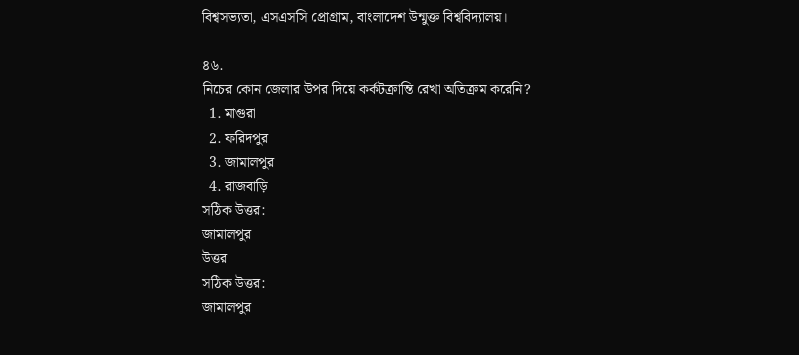বিশ্বসভ্যতা, এসএসসি প্রোগ্রাম, বাংলাদেশ উন্মুক্ত বিশ্ববিদ্যালয়।

৪৬.
নিচের কোন জেলার উপর দিয়ে কর্কটক্রান্তি রেখা অতিক্রম করেনি?
  1. মাগুরা
  2. ফরিদপুর
  3. জামালপুর
  4. রাজবাড়ি
সঠিক উত্তর:
জামালপুর
উত্তর
সঠিক উত্তর:
জামালপুর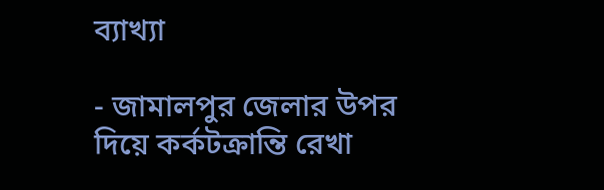ব্যাখ্যা

- জামালপুর জেলার উপর দিয়ে কর্কটক্রান্তি রেখা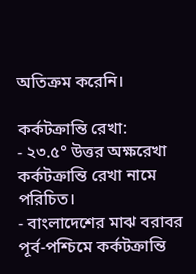অতিক্রম করেনি।

কর্কটক্রান্তি রেখা:
- ২৩.৫° উত্তর অক্ষরেখা কর্কটক্রান্তি রেখা নামে পরিচিত।
- বাংলাদেশের মাঝ বরাবর পূর্ব-পশ্চিমে কর্কটক্রান্তি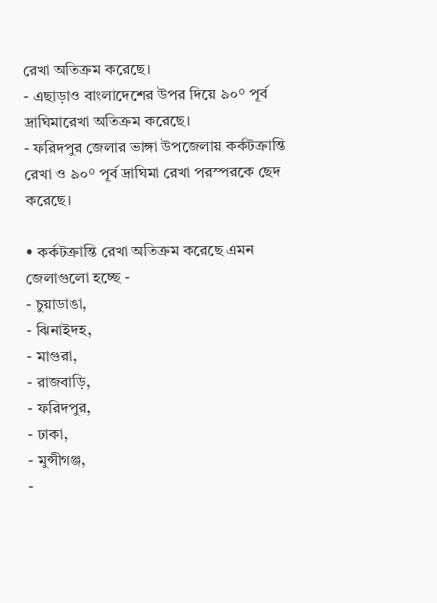রেখা অতিক্রম করেছে।
- এছাড়াও বাংলাদেশের উপর দিয়ে ৯০° পূর্ব দ্রাঘিমারেখা অতিক্রম করেছে।
- ফরিদপুর জেলার ভাঙ্গা উপজেলায় কর্কটক্রান্তি রেখা ও ৯০° পূর্ব দ্রাঘিমা রেখা পরস্পরকে ছেদ করেছে।

• কর্কটক্রান্তি রেখা অতিক্রম করেছে এমন জেলাগুলো হচ্ছে -
- চুয়াডাঙা,
- ঝিনাইদহ,
- মাগুরা,
- রাজবাড়ি,
- ফরিদপুর,
- ঢাকা,
- মুন্সীগঞ্জ,
-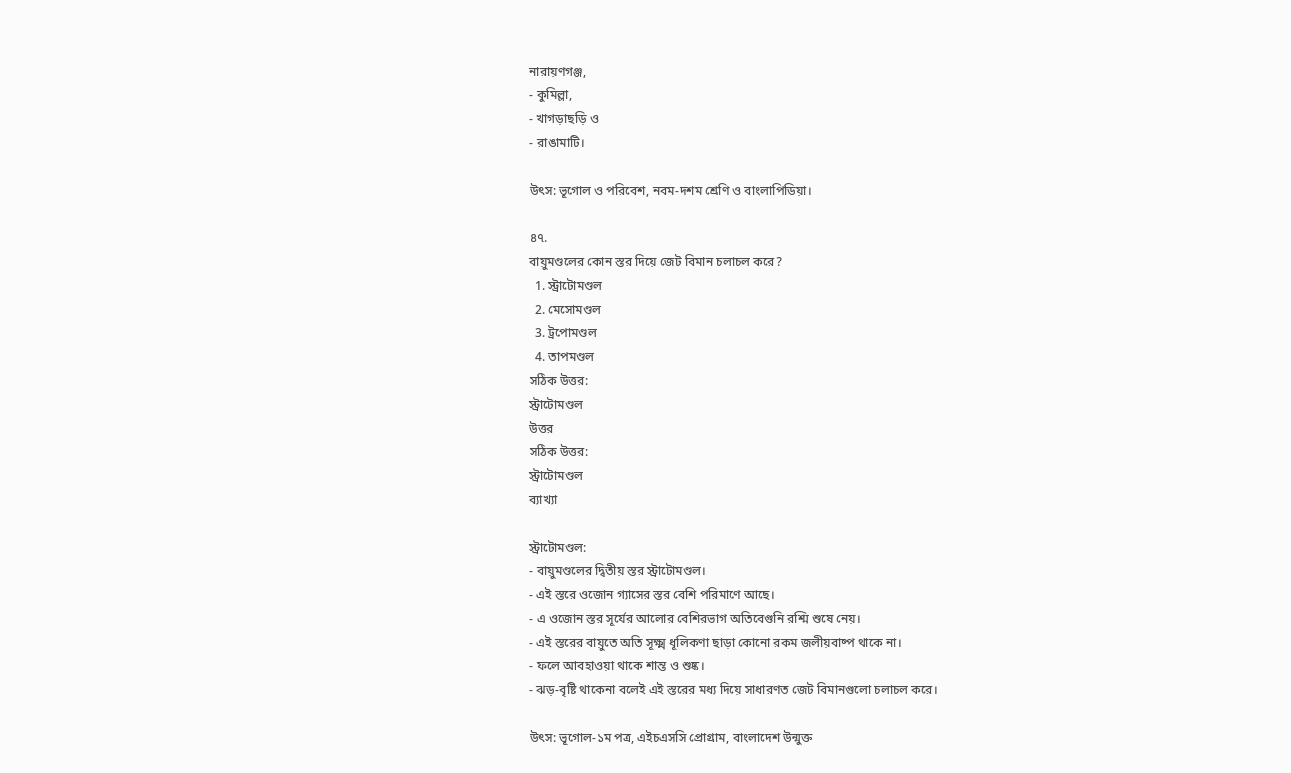নারায়ণগঞ্জ,
- কুমিল্লা,
- খাগড়াছড়ি ও
- রাঙামাটি।

উৎস: ভূগোল ও পরিবেশ, নবম-দশম শ্রেণি ও বাংলাপিডিয়া।

৪৭.
বায়ুমণ্ডলের কোন স্তর দিয়ে জেট বিমান চলাচল করে?
  1. স্ট্রাটোমণ্ডল
  2. মেসোমণ্ডল
  3. ট্রপোমণ্ডল
  4. তাপমণ্ডল
সঠিক উত্তর:
স্ট্রাটোমণ্ডল
উত্তর
সঠিক উত্তর:
স্ট্রাটোমণ্ডল
ব্যাখ্যা

স্ট্রাটোমণ্ডল:
- বায়ুমণ্ডলের দ্বিতীয় স্তর স্ট্রাটোমণ্ডল।
- এই স্তরে ওজোন গ্যাসের স্তর বেশি পরিমাণে আছে।
- এ ওজোন স্তর সূর্যের আলোর বেশিরভাগ অতিবেগুনি রশ্মি শুষে নেয়।
- এই স্তরের বায়ুতে অতি সূক্ষ্ম ধূলিকণা ছাড়া কোনো রকম জলীয়বাষ্প থাকে না।
- ফলে আবহাওয়া থাকে শান্ত ও শুষ্ক।
- ঝড়-বৃষ্টি থাকেনা বলেই এই স্তরের মধ্য দিয়ে সাধারণত জেট বিমানগুলো চলাচল করে।

উৎস: ভূগোল-১ম পত্র, এইচএসসি প্রোগ্রাম, বাংলাদেশ উন্মুক্ত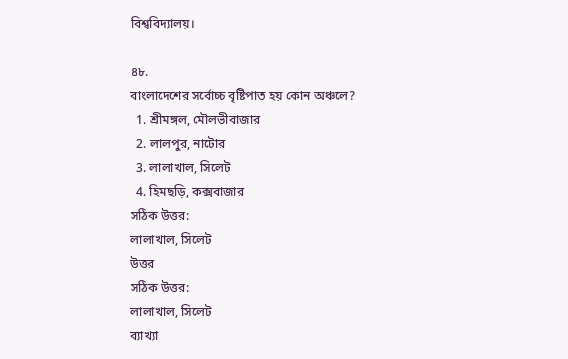বিশ্ববিদ্যালয়।

৪৮.
বাংলাদেশের সর্বোচ্চ বৃষ্টিপাত হয় কোন অঞ্চলে?
  1. শ্রীমঙ্গল, মৌলভীবাজার
  2. লালপুর, নাটোর
  3. লালাখাল, সিলেট
  4. হিমছড়ি, কক্সবাজার
সঠিক উত্তর:
লালাখাল, সিলেট
উত্তর
সঠিক উত্তর:
লালাখাল, সিলেট
ব্যাখ্যা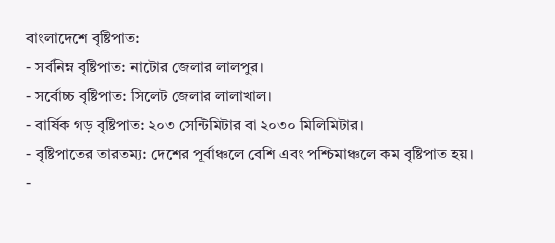বাংলাদেশে বৃষ্টিপাত:
- সর্বনিম্ন বৃষ্টিপাত: নাটোর জেলার লালপুর।
- সর্বোচ্চ বৃষ্টিপাত: সিলেট জেলার লালাখাল।
- বার্ষিক গড় বৃষ্টিপাত: ২০৩ সেন্টিমিটার বা ২০৩০ মিলিমিটার।
- বৃষ্টিপাতের তারতম্য: দেশের পূর্বাঞ্চলে বেশি এবং পশ্চিমাঞ্চলে কম বৃষ্টিপাত হয়।
-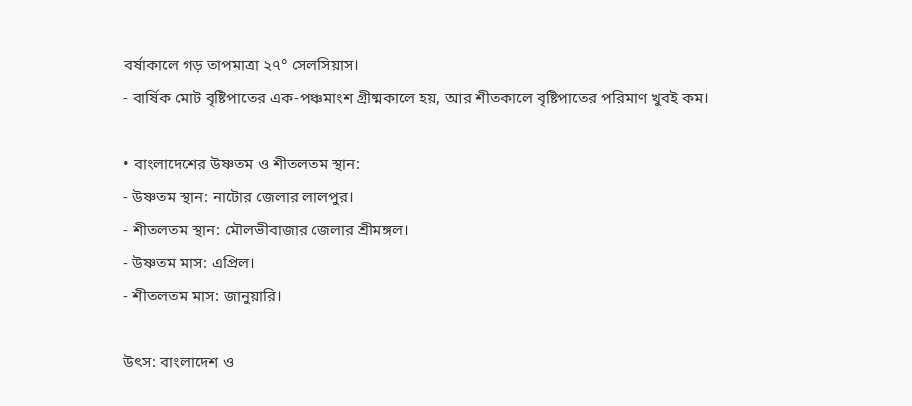বর্ষাকালে গড় তাপমাত্রা ২৭° সেলসিয়াস।
- বার্ষিক মোট বৃষ্টিপাতের এক-পঞ্চমাংশ গ্রীষ্মকালে হয়, আর শীতকালে বৃষ্টিপাতের পরিমাণ খুবই কম।

• বাংলাদেশের উষ্ণতম ও শীতলতম স্থান:
- উষ্ণতম স্থান: নাটোর জেলার লালপুর।
- শীতলতম স্থান: মৌলভীবাজার জেলার শ্রীমঙ্গল।
- উষ্ণতম মাস: এপ্রিল।
- শীতলতম মাস: জানুয়ারি।

উৎস: বাংলাদেশ ও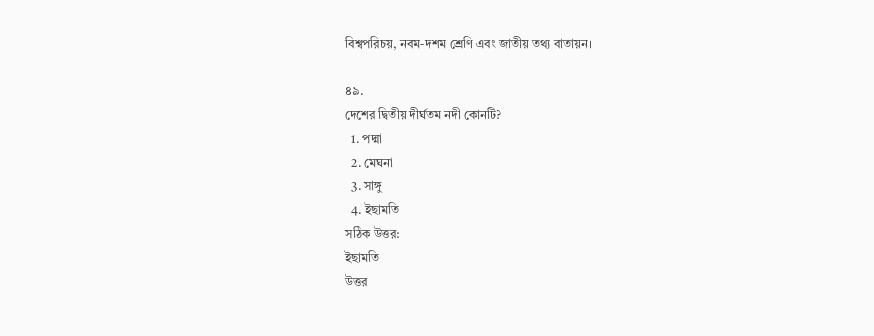বিশ্বপরিচয়, নবম-দশম শ্রেণি এবং জাতীয় তথ্য বাতায়ন।

৪৯.
দেশের দ্বিতীয় দীর্ঘতম নদী কোনটি?
  1. পদ্মা
  2. মেঘনা
  3. সাঙ্গু
  4. ইছামতি
সঠিক উত্তর:
ইছামতি
উত্তর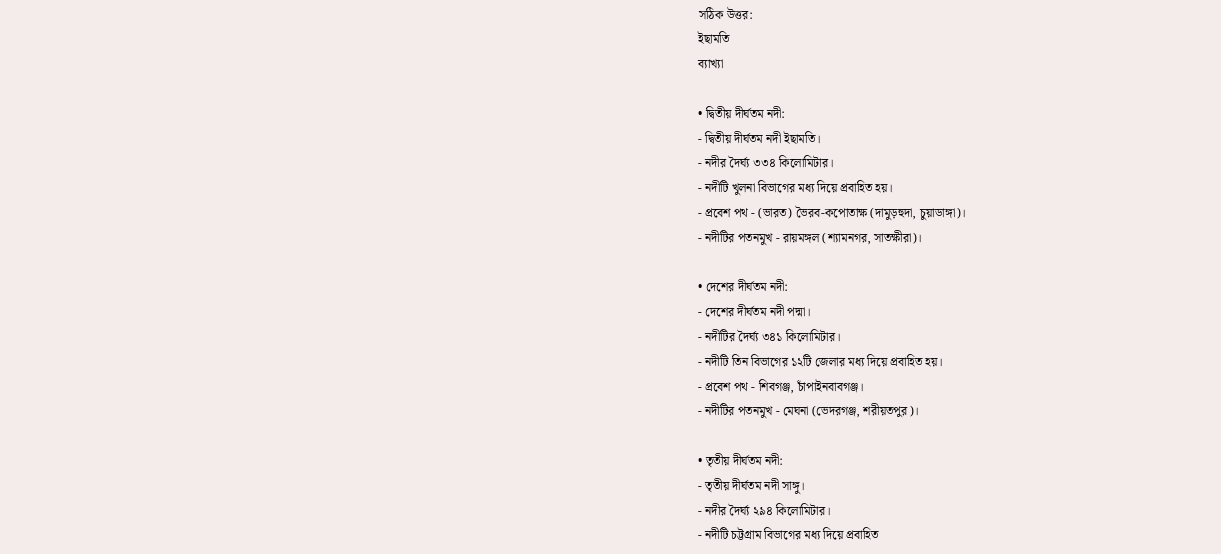সঠিক উত্তর:
ইছামতি
ব্যাখ্যা

• দ্বিতীয় দীর্ঘতম নদী:
- দ্বিতীয় দীর্ঘতম নদী ইছামতি।
- নদীর দৈর্ঘ্য ৩৩৪ কিলোমিটার।
- নদীটি খুলনা বিভাগের মধ্য দিয়ে প্রবাহিত হয়।
- প্রবেশ পথ - (ভারত) ভৈরব-কপোতাক্ষ (দামুড়হুদা, চুয়াডাঙ্গা)।
- নদীটির পতনমুখ - রায়মঙ্গল (শ্যামনগর, সাতক্ষীরা)।

• দেশের দীর্ঘতম নদী:
- দেশের দীর্ঘতম নদী পদ্মা।
- নদীটির দৈর্ঘ্য ৩৪১ কিলোমিটার।
- নদীটি তিন বিভাগের ১২টি জেলার মধ্য দিয়ে প্রবাহিত হয়।
- প্রবেশ পথ - শিবগঞ্জ, চাঁপাইনবাবগঞ্জ।
- নদীটির পতনমুখ - মেঘনা (ভেদরগঞ্জ, শরীয়তপুর)।

• তৃতীয় দীর্ঘতম নদী:
- তৃতীয় দীর্ঘতম নদী সাঙ্গু।
- নদীর দৈর্ঘ্য ২৯৪ কিলোমিটার।
- নদীটি চট্টগ্রাম বিভাগের মধ্য দিয়ে প্রবাহিত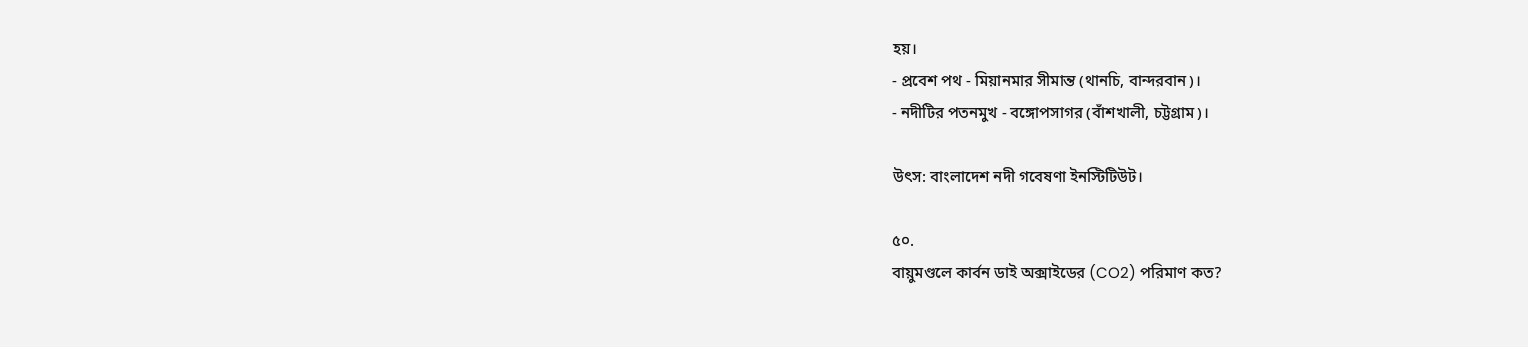হয়।
- প্রবেশ পথ - মিয়ানমার সীমান্ত (থানচি, বান্দরবান)।
- নদীটির পতনমুখ - বঙ্গোপসাগর (বাঁশখালী, চট্টগ্রাম)।

উৎস: বাংলাদেশ নদী গবেষণা ইনস্টিটিউট।

৫০.
বায়ুমণ্ডলে কার্বন ডাই অক্সাইডের (CO2) পরিমাণ কত?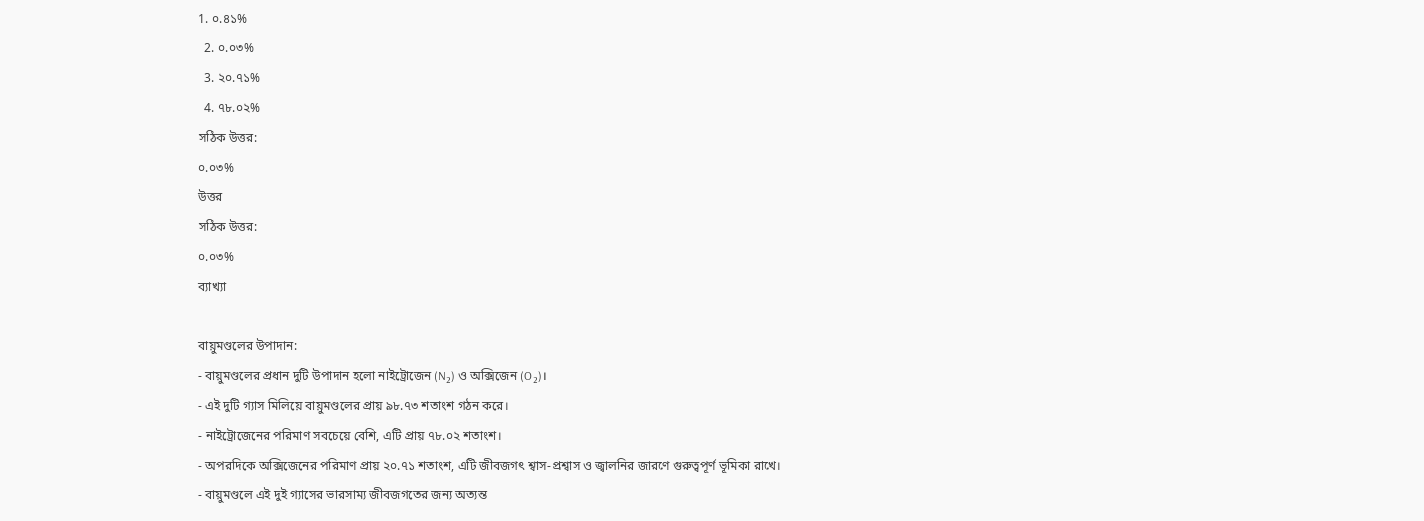1. ০.৪১%
  2. ০.০৩%
  3. ২০.৭১%
  4. ৭৮.০২%
সঠিক উত্তর:
০.০৩%
উত্তর
সঠিক উত্তর:
০.০৩%
ব্যাখ্যা

বায়ুমণ্ডলের উপাদান:
- বায়ুমণ্ডলের প্রধান দুটি উপাদান হলো নাইট্রোজেন (N₂) ও অক্সিজেন (O₂)।
- এই দুটি গ্যাস মিলিয়ে বায়ুমণ্ডলের প্রায় ৯৮.৭৩ শতাংশ গঠন করে।
- নাইট্রোজেনের পরিমাণ সবচেয়ে বেশি, এটি প্রায় ৭৮.০২ শতাংশ।
- অপরদিকে অক্সিজেনের পরিমাণ প্রায় ২০.৭১ শতাংশ, এটি জীবজগৎ শ্বাস-প্রশ্বাস ও জ্বালনির জারণে গুরুত্বপূর্ণ ভূমিকা রাখে।
- বায়ুমণ্ডলে এই দুই গ্যাসের ভারসাম্য জীবজগতের জন্য অত্যন্ত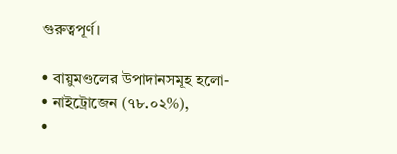গুরুত্বপূর্ণ।

• বায়ুমণ্ডলের উপাদানসমূহ হলো-
• নাইট্রোজেন (৭৮.০২%),
•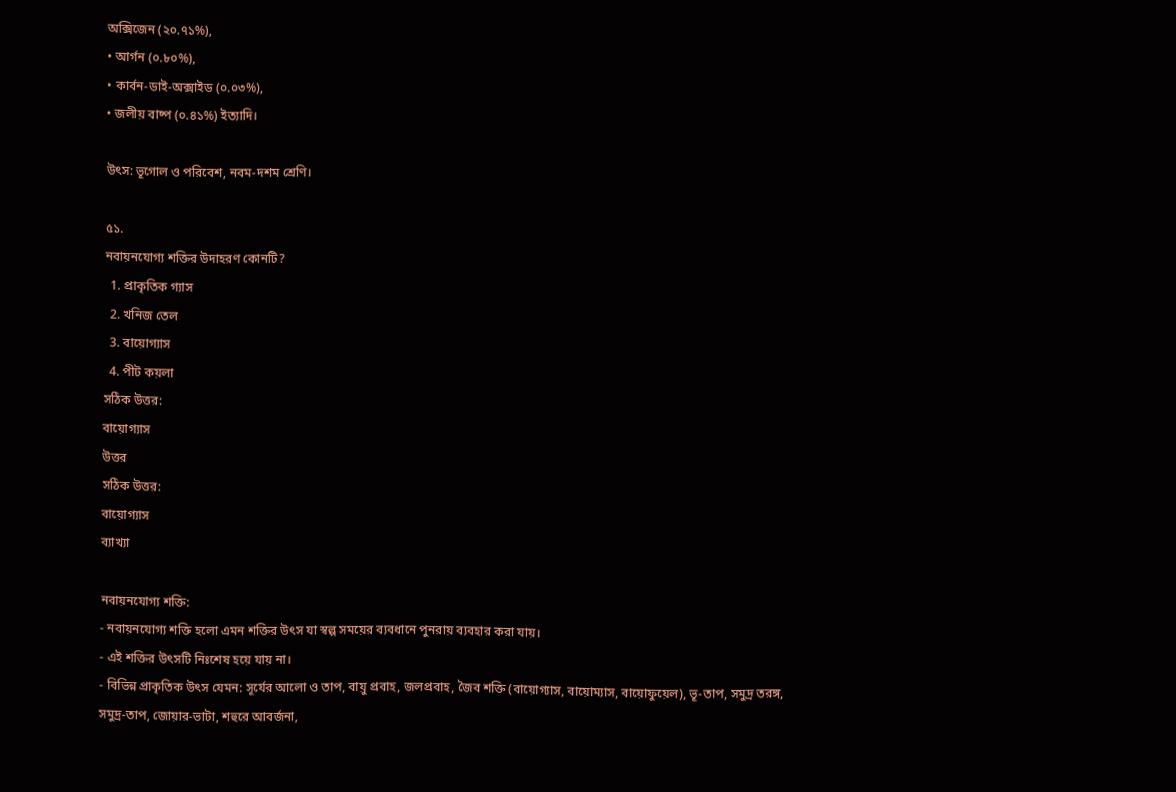অক্সিজেন (২০.৭১%),
• আর্গন (০.৮০%),
• কার্বন-ডাই-অক্সাইড (০.০৩%),
• জলীয় বাষ্প (০.৪১%) ইত্যাদি।

উৎস: ভূগোল ও পরিবেশ, নবম-দশম শ্রেণি।

৫১.
নবায়নযোগ্য শক্তির উদাহরণ কোনটি?
  1. প্রাকৃতিক গ্যাস
  2. খনিজ তেল
  3. বায়োগ্যাস
  4. পীট কয়লা
সঠিক উত্তর:
বায়োগ্যাস
উত্তর
সঠিক উত্তর:
বায়োগ্যাস
ব্যাখ্যা

নবায়নযোগ্য শক্তি:
- নবায়নযোগ্য শক্তি হলো এমন শক্তির উৎস যা স্বল্প সময়ের ব্যবধানে পুনরায় ব্যবহার করা যায়।
- এই শক্তির উৎসটি নিঃশেষ হয়ে যায় না।
- বিভিন্ন প্রাকৃতিক উৎস যেমন: সূর্যের আলো ও তাপ, বায়ু প্রবাহ, জলপ্রবাহ, জৈব শক্তি (বায়োগ্যাস, বায়োম্যাস, বায়োফুয়েল), ভূ-তাপ, সমুদ্র তরঙ্গ, সমুদ্র-তাপ, জোয়ার-ভাটা, শহুরে আবর্জনা,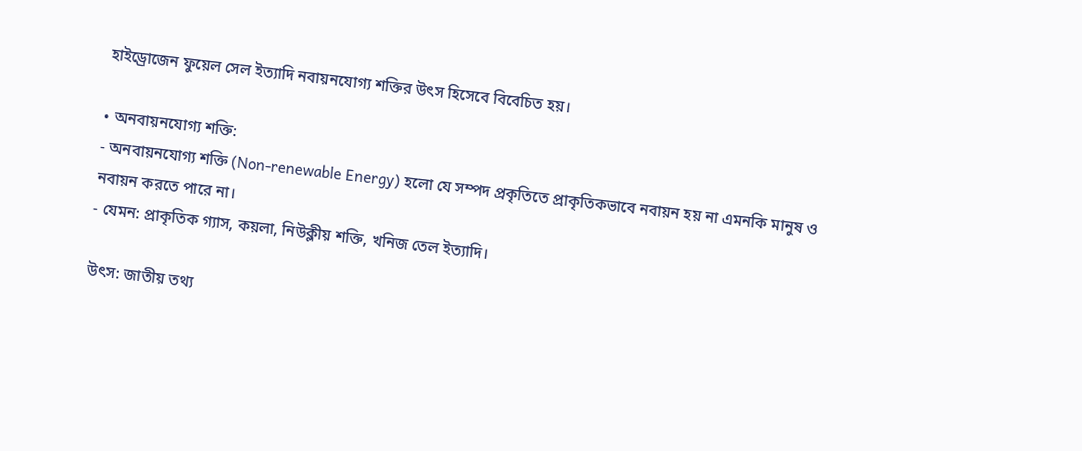হাইড্রোজেন ফুয়েল সেল ইত্যাদি নবায়নযোগ্য শক্তির উৎস হিসেবে বিবেচিত হয়।

• অনবায়নযোগ্য শক্তি:
- অনবায়নযোগ্য শক্তি (Non-renewable Energy) হলো যে সম্পদ প্রকৃতিতে প্রাকৃতিকভাবে নবায়ন হয় না এমনকি মানুষ ও নবায়ন করতে পারে না।
- যেমন: প্রাকৃতিক গ্যাস, কয়লা, নিউক্লীয় শক্তি, খনিজ তেল ইত্যাদি।

উৎস: জাতীয় তথ্য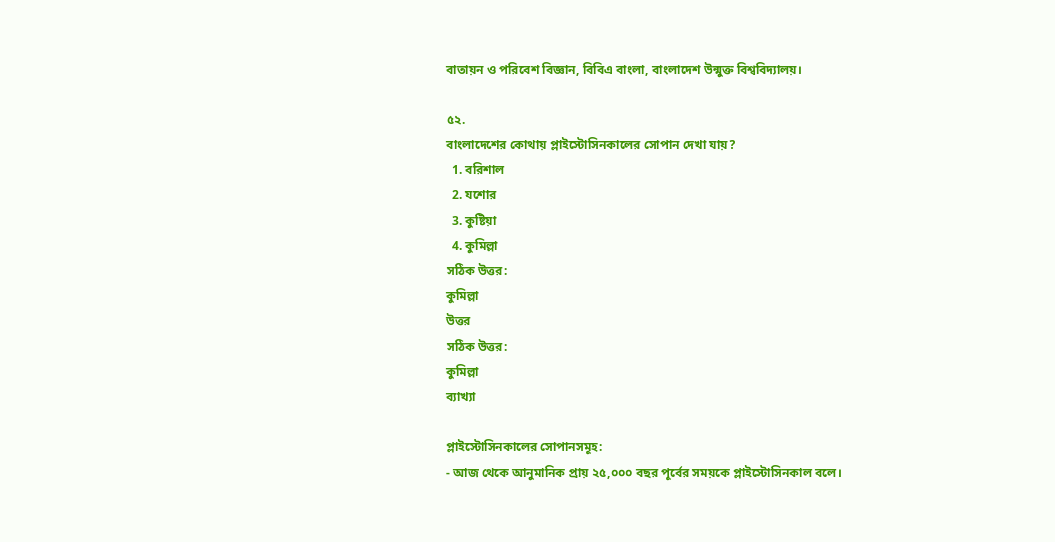বাতায়ন ও পরিবেশ বিজ্ঞান, বিবিএ বাংলা, বাংলাদেশ উন্মুক্ত বিশ্ববিদ্যালয়।

৫২.
বাংলাদেশের কোথায় প্লাইস্টোসিনকালের সোপান দেখা যায়?
  1. বরিশাল
  2. যশোর
  3. কুষ্টিয়া
  4. কুমিল্লা
সঠিক উত্তর:
কুমিল্লা
উত্তর
সঠিক উত্তর:
কুমিল্লা
ব্যাখ্যা

প্লাইস্টোসিনকালের সোপানসমূহ:
- আজ থেকে আনুমানিক প্রায় ২৫,০০০ বছর পূর্বের সময়কে প্লাইস্টোসিনকাল বলে।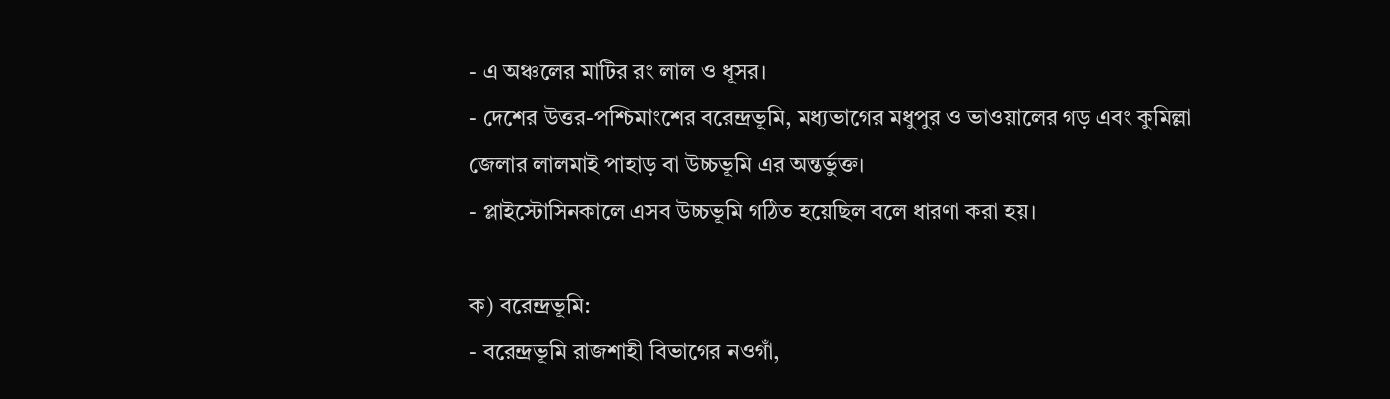- এ অঞ্চলের মাটির রং লাল ও ধূসর।
- দেশের উত্তর-পশ্চিমাংশের বরেন্দ্রভূমি, মধ্যভাগের মধুপুর ও ভাওয়ালের গড় এবং কুমিল্লা জেলার লালমাই পাহাড় বা উচ্চভূমি এর অন্তর্ভুক্ত।
- প্লাইস্টোসিনকালে এসব উচ্চভূমি গঠিত হয়েছিল বলে ধারণা করা হয়।

ক) বরেন্দ্রভূমি:
- বরেন্দ্রভূমি রাজশাহী বিভাগের নওগাঁ,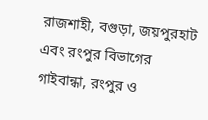রাজশাহী, বগুড়া, জয়পুরহাট এবং রংপুর বিভাগের গাইবান্ধা, রংপুর ও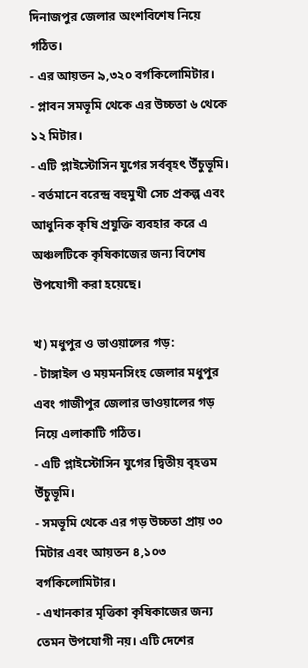দিনাজপুর জেলার অংশবিশেষ নিয়ে গঠিত।
- এর আয়তন ৯,৩২০ বর্গকিলোমিটার।
- প্লাবন সমভূমি থেকে এর উচ্চতা ৬ থেকে ১২ মিটার।
- এটি প্লাইস্টোসিন যুগের সর্ববৃহৎ উঁচুভূমি।
- বর্তমানে বরেন্দ্র বহুমুখী সেচ প্রকল্প এবং আধুনিক কৃষি প্রযুক্তি ব্যবহার করে এ অঞ্চলটিকে কৃষিকাজের জন্য বিশেষ উপযোগী করা হয়েছে।

খ) মধুপুর ও ভাওয়ালের গড়:
- টাঙ্গাইল ও ময়মনসিংহ জেলার মধুপুর এবং গাজীপুর জেলার ভাওয়ালের গড় নিয়ে এলাকাটি গঠিত।
- এটি প্লাইস্টোসিন যুগের দ্বিতীয় বৃহত্তম উঁচুভূমি।
- সমভূমি থেকে এর গড় উচ্চতা প্রায় ৩০ মিটার এবং আয়তন ৪,১০৩ বর্গকিলোমিটার।
- এখানকার মৃত্তিকা কৃষিকাজের জন্য তেমন উপযোগী নয়। এটি দেশের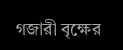গজারী বৃক্ষের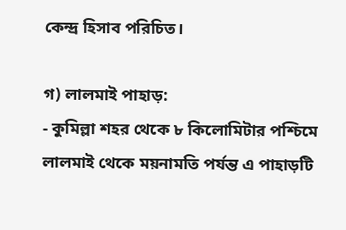কেন্দ্র হিসাব পরিচিত।

গ) লালমাই পাহাড়:
- কুমিল্লা শহর থেকে ৮ কিলোমিটার পশ্চিমে লালমাই থেকে ময়নামতি পর্যন্ত এ পাহাড়টি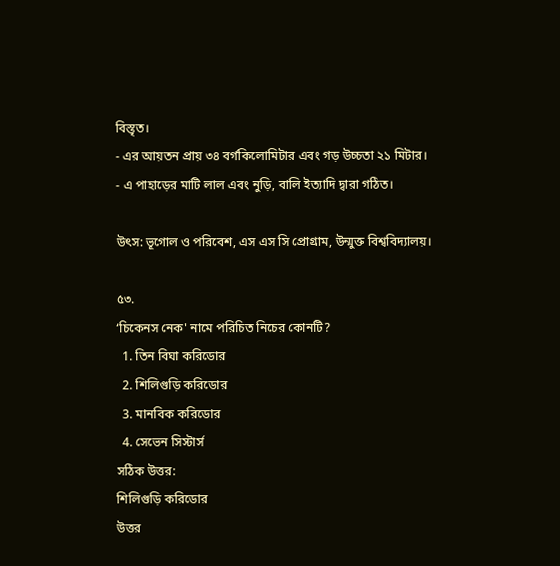বিস্তৃত।
- এর আয়তন প্রায় ৩৪ বর্গকিলোমিটার এবং গড় উচ্চতা ২১ মিটার।
- এ পাহাড়ের মাটি লাল এবং নুড়ি, বালি ইত্যাদি দ্বারা গঠিত।

উৎস: ভূগোল ও পরিবেশ, এস এস সি প্রোগ্রাম, উন্মুক্ত বিশ্ববিদ্যালয়।

৫৩.
‘চিকেনস নেক' নামে পরিচিত নিচের কোনটি?
  1. তিন বিঘা করিডোর
  2. শিলিগুড়ি করিডোর
  3. মানবিক করিডোর
  4. সেভেন সিস্টার্স
সঠিক উত্তর:
শিলিগুড়ি করিডোর
উত্তর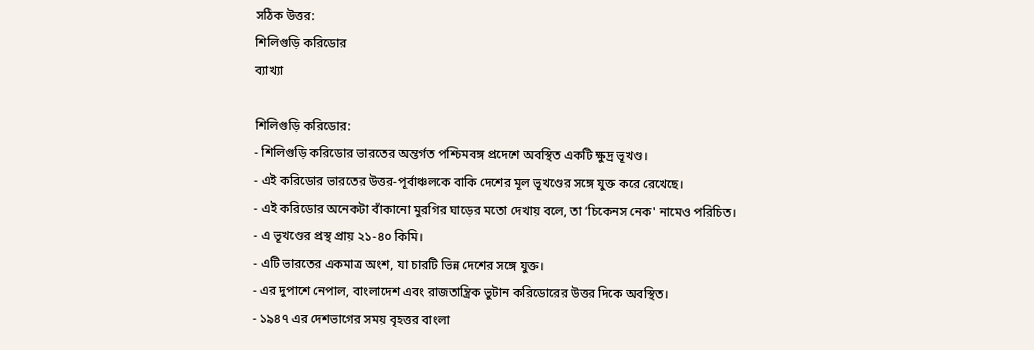সঠিক উত্তর:
শিলিগুড়ি করিডোর
ব্যাখ্যা

শিলিগুড়ি করিডোর:
- শিলিগুড়ি করিডোর ভারতের অন্তর্গত পশ্চিমবঙ্গ প্রদেশে অবস্থিত একটি ক্ষুদ্র ভূখণ্ড।
- এই করিডোর ভারতের উত্তর-পূর্বাঞ্চলকে বাকি দেশের মূল ভূখণ্ডের সঙ্গে যুক্ত করে রেখেছে।
- এই করিডোর অনেকটা বাঁকানো মুরগির ঘাড়ের মতো দেখায় বলে, তা ‘চিকেনস নেক' নামেও পরিচিত।
- এ ভূখণ্ডের প্রস্থ প্রায় ২১-৪০ কিমি।
- এটি ভারতের একমাত্র অংশ, যা চারটি ভিন্ন দেশের সঙ্গে যুক্ত।
- এর দুপাশে নেপাল, বাংলাদেশ এবং রাজতান্ত্রিক ভুটান করিডোরের উত্তর দিকে অবস্থিত।
- ১৯৪৭ এর দেশভাগের সময় বৃহত্তর বাংলা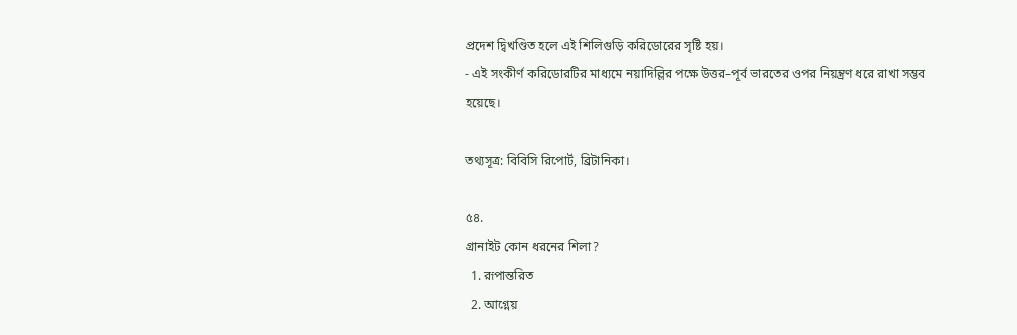প্রদেশ দ্বিখণ্ডিত হলে এই শিলিগুড়ি করিডোরের সৃষ্টি হয়।
- এই সংকীর্ণ করিডোরটির মাধ্যমে নয়াদিল্লির পক্ষে উত্তর–পূর্ব ভারতের ওপর নিয়ন্ত্রণ ধরে রাখা সম্ভব হয়েছে।

তথ্যসূত্র: বিবিসি রিপোর্ট, ব্রিটানিকা।

৫৪.
গ্রানাইট কোন ধরনের শিলা?
  1. রূপান্তরিত
  2. আগ্নেয়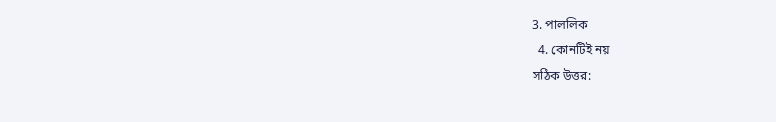3. পাললিক
  4. কোনটিই নয়
সঠিক উত্তর: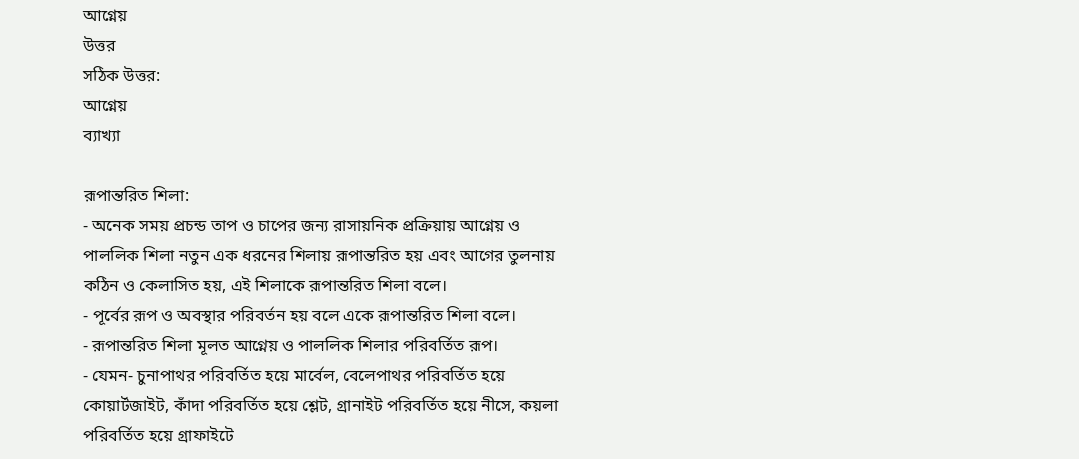আগ্নেয়
উত্তর
সঠিক উত্তর:
আগ্নেয়
ব্যাখ্যা

রূপান্তরিত শিলা:
- অনেক সময় প্রচন্ড তাপ ও চাপের জন্য রাসায়নিক প্রক্রিয়ায় আগ্নেয় ও পাললিক শিলা নতুন এক ধরনের শিলায় রূপান্তরিত হয় এবং আগের তুলনায় কঠিন ও কেলাসিত হয়, এই শিলাকে রূপান্তরিত শিলা বলে।
- পূর্বের রূপ ও অবস্থার পরিবর্তন হয় বলে একে রূপান্তরিত শিলা বলে।
- রূপান্তরিত শিলা মূলত আগ্নেয় ও পাললিক শিলার পরিবর্তিত রূপ।
- যেমন- চুনাপাথর পরিবর্তিত হয়ে মার্বেল, বেলেপাথর পরিবর্তিত হয়ে কোয়ার্টজাইট, কাঁদা পরিবর্তিত হয়ে শ্লেট, গ্রানাইট পরিবর্তিত হয়ে নীসে, কয়লা পরিবর্তিত হয়ে গ্রাফাইটে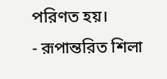পরিণত হয়।
- রূপান্তরিত শিলা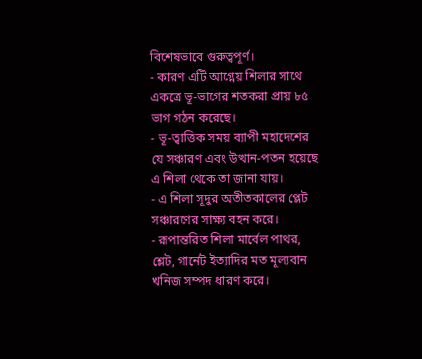বিশেষভাবে গুরুত্বপূর্ণ।
- কারণ এটি আগ্নেয় শিলার সাথে একত্রে ভূ-ভাগের শতকরা প্রায় ৮৫ ভাগ গঠন করেছে।
- ভূ-ত্বাত্তিক সময় ব্যাপী মহাদেশের যে সঞ্চারণ এবং উত্থান-পতন হয়েছে এ শিলা থেকে তা জানা যায়।
- এ শিলা সূদুর অতীতকালের প্লেট সঞ্চারণের সাক্ষ্য বহন করে।
- রূপান্তরিত শিলা মার্বেল পাথর, শ্লেট, গার্নেট ইত্যাদির মত মূল্যবান খনিজ সম্পদ ধারণ করে।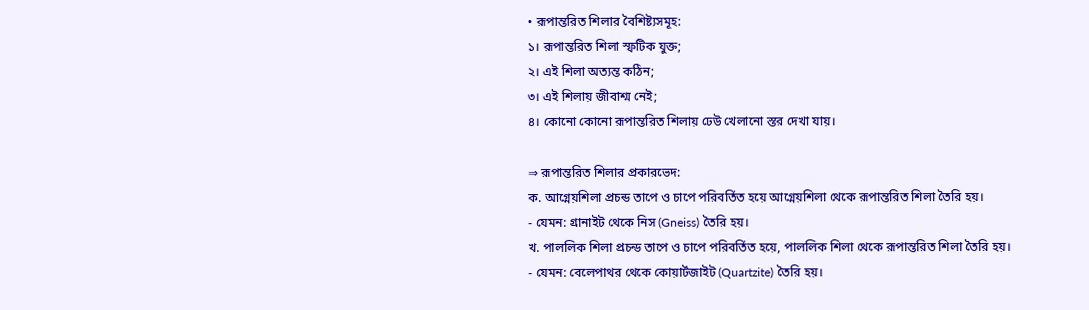• রূপান্তরিত শিলার বৈশিষ্ট্যসমূহ:
১। রূপান্তরিত শিলা স্ফটিক যুক্ত;
২। এই শিলা অত্যন্ত কঠিন;
৩। এই শিলায় জীবাশ্ম নেই;
৪। কোনো কোনো রূপান্তরিত শিলায় ঢেউ খেলানো স্তর দেখা যায়।

⇒ রূপান্তরিত শিলার প্রকারভেদ:
ক. আগ্নেয়শিলা প্রচন্ড তাপে ও চাপে পরিবর্তিত হয়ে আগ্নেয়শিলা থেকে রূপান্তরিত শিলা তৈরি হয়।
- যেমন: গ্রানাইট থেকে নিস (Gneiss) তৈরি হয়।
খ. পাললিক শিলা প্রচন্ড তাপে ও চাপে পরিবর্তিত হয়ে, পাললিক শিলা থেকে রূপান্তরিত শিলা তৈরি হয়।
- যেমন: বেলেপাথর থেকে কোয়ার্টজাইট (Quartzite) তৈরি হয়।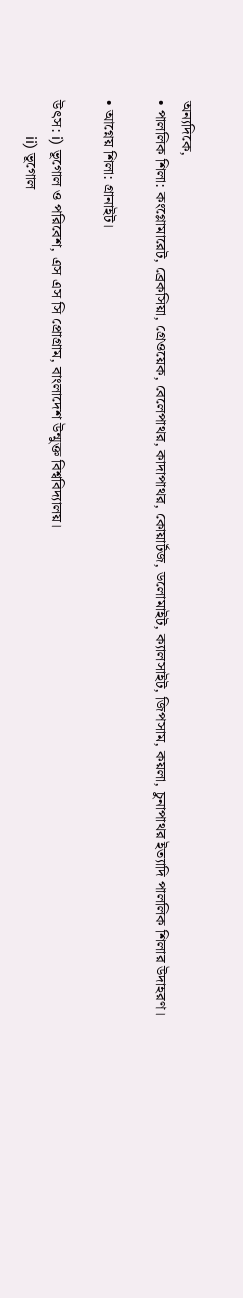অন্যদিকে,
• পাললিক শিলা: কংগ্লোমারেট, ব্রেকসিয়া, গ্রেওয়েক, বেলেপাথর, কাদাপাথর, কোয়ার্টজ, ডলোমাইট, ক্যালসাইট, জিপসাম, কয়লা, চুনাপাথর ইত্যাদি পাললিক শিলার উদাহরণ।

• আগ্নেয় শিলা: গ্রানাইট।

উৎস: i) ভূগোল ও পরিবেশ, এস এস সি প্রোগ্রাম, বাংলাদেশ উন্মুক্ত বিশ্ববিদ্যালয়।
         ii) ভূগোল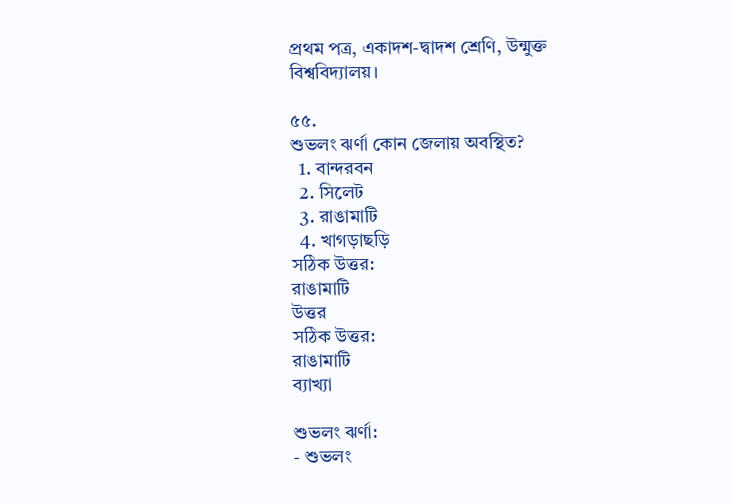প্রথম পত্র, একাদশ-দ্বাদশ শ্রেণি, উন্মুক্ত বিশ্ববিদ্যালয়।

৫৫.
শুভলং ঝর্ণা কোন জেলায় অবস্থিত?
  1. বান্দরবন
  2. সিলেট
  3. রাঙামাটি
  4. খাগড়াছড়ি
সঠিক উত্তর:
রাঙামাটি
উত্তর
সঠিক উত্তর:
রাঙামাটি
ব্যাখ্যা

শুভলং ঝর্ণা:
- শুভলং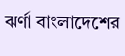ঝর্ণা বাংলাদেশের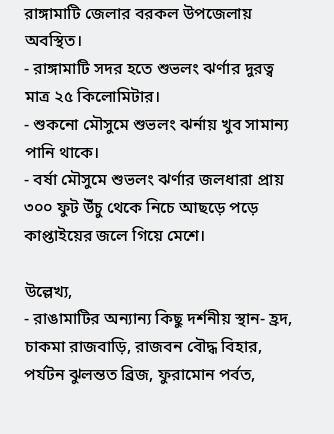রাঙ্গামাটি জেলার বরকল উপজেলায় অবস্থিত।
- রাঙ্গামাটি সদর হতে শুভলং ঝর্ণার দুরত্ব মাত্র ২৫ কিলোমিটার।
- শুকনো মৌসুমে শুভলং ঝর্নায় খুব সামান্য পানি থাকে।
- বর্ষা মৌসুমে শুভলং ঝর্ণার জলধারা প্রায় ৩০০ ফুট উঁচু থেকে নিচে আছড়ে পড়ে কাপ্তাইয়ের জলে গিয়ে মেশে।

উল্লেখ্য,
- রাঙামাটির অন্যান্য কিছু দর্শনীয় স্থান- হ্রদ, চাকমা রাজবাড়ি, রাজবন বৌদ্ধ বিহার, পর্যটন ঝুলন্তত ব্রিজ, ফুরামোন পর্বত,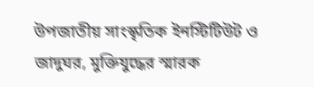উপজাতীয় সাংস্কৃতিক ইনস্টিটিউট ও জাদুঘর, মুক্তিযুদ্ধের স্মারক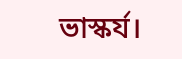ভাস্কর্য।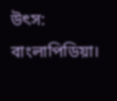উৎস: বাংলাপিডিয়া।